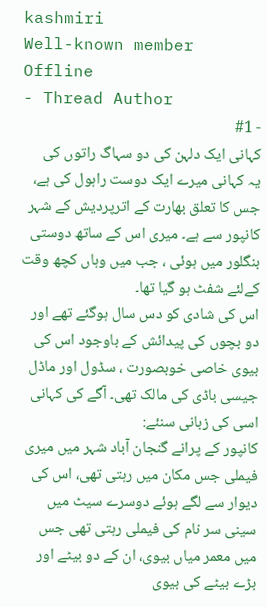kashmiri
Well-known member
Offline
- Thread Author
- #1
کہانی ایک دلہن کی دو سہاگ راتوں کی
یہ کہانی میرے ایک دوست راہول کی ہے، جس کا تعلق بھارت کے اترپردیش کے شہر کانپور سے ہے۔ میری اس کے ساتھ دوستی بنگلور میں ہوئی ، جب میں وہاں کچھ وقت کےلئے شفٹ ہو گیا تھا۔
اس کی شادی کو دس سال ہوگئے تھے اور دو بچوں کی پیدائش کے باوجود اس کی بیوی خاصی خوبصورت ، سڈول اور ماڈل جیسی باڈی کی مالک تھی۔ آگے کی کہانی اسی کی زبانی سنئے:
کانپور کے پرانے گنجان آباد شہر میں میری فیملی جس مکان میں رہتی تھی، اس کی دیوار سے لگے ہوئے دوسرے سیٹ میں سینی سر نام کی فیملی رہتی تھی جس میں معمر میاں بیوی، ان کے دو بیٹے اور بڑے بیٹے کی بیوی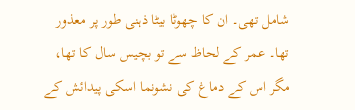شامل تھی۔ ان کا چھوٹا بیٹا ذہنی طور پر معذور تھا۔ عمر کے لحاظ سے تو بچیس سال کا تھا، مگر اس کے دماغ کی نشونما اسکی پیدائش کے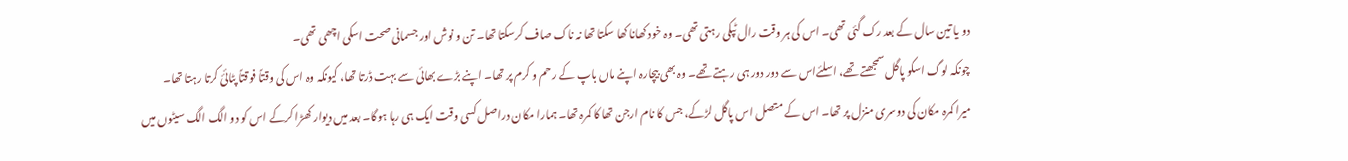دو یا تین سال کے بعد رک گئی تھی۔ اس کی ہر وقت رال ٹپکی رہتی تھی۔ وہ خود کھانا کھا سکتا تھا نہ ناک صاف کرسکتا تھا۔ تن و نوش اور جسمانی صحت اسکی اچھی تھی۔
چونکہ لوگ اسکو پاگل سمجھتے تھے، اسلئےاس سے دور دور ہی رہتے تھے۔ وہ بھی بیچارہ اپنے ماں باپ کے رحم و کرم پر تھا۔ اپنے بڑے بھائی سے بہت ڈرتا تھا، کیونکہ وہ اس کی وقتاً فوقتاً پٹائئ کرتا رہتا تھا۔
میرا کمرہ مکان کی دوسری منزل پر تھا۔ اس کے متصل اس پاگل لڑکے، جس کا نام ارجن تھا کا کمرہ تھا۔ ہمارا مکان دراصل کسی وقت ایک ہی رہا ہوگا۔ بعد میں دیوار کھڑا کرکے اس کو دو الگ الگ سیٹوں میں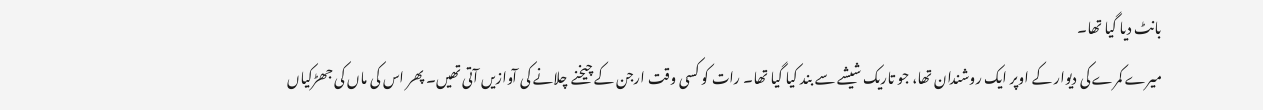بانٹ دیا گیا تھا۔
میرے کمرے کی دیوار کے اوپر ایک روشندان تھا، جو تاریک شیشے سے بند کیا گیا تھا۔ رات کو کسی وقت ارجن کے چیخنے چلانے کی آوازیں آتی تھیں۔ پھر اس کی ماں کی جھڑکیاں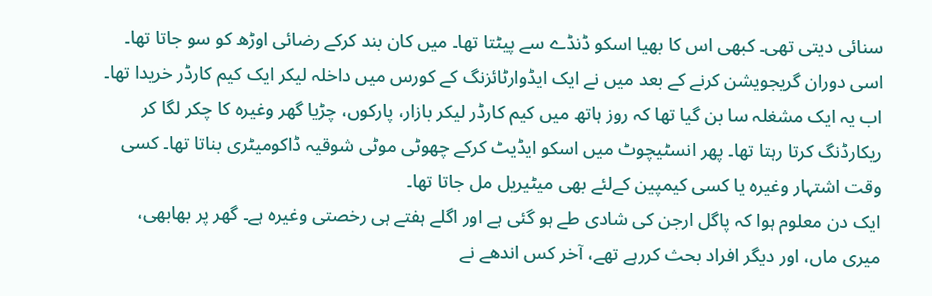سنائی دیتی تھی۔ کبھی اس کا بھیا اسکو ڈنڈے سے پیٹتا تھا۔ میں کان بند کرکے رضائی اوڑھ کو سو جاتا تھا۔
اسی دوران گریجویشن کرنے کے بعد میں نے ایک ایڈوارٹائزنگ کے کورس میں داخلہ لیکر ایک کیم کارڈر خریدا تھا۔ اب یہ ایک مشغلہ سا بن گیا تھا کہ روز ہاتھ میں کیم کارڈر لیکر بازار، پارکوں، چڑیا گھر وغیرہ کا چکر لگا کر ریکارڈنگ کرتا رہتا تھا۔ پھر انسٹیچوٹ میں اسکو ایڈیٹ کرکے چھوٹی موٹی شوقیہ ڈاکومیٹری بناتا تھا۔ کسی وقت اشتہار وغیرہ یا کسی کیمپین کےلئے بھی میٹیریل مل جاتا تھا۔
ایک دن معلوم ہوا کہ پاگل ارجن کی شادی طے ہو گئی ہے اور اگلے ہفتے ہی رخصتی وغیرہ ہے۔ گھر پر بھابھی، میری ماں، اور دیگر افراد بحث کررہے تھے، آخر کس اندھے نے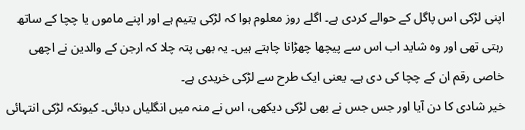اپنی لڑکی اس پاگل کے حوالے کردی ہے۔ اگلے روز معلوم ہوا کہ لڑکی یتیم ہے اور اپنے ماموں یا چچا کے ساتھ رہتی تھی اور وہ شاید اب اس سے پیچھا چھڑانا چاہتے ہیں۔ یہ بھی پتہ چلا کہ ارجن کے والدین نے اچھی خاصی رقم ان کے چچا کی دی ہے۔ یعنی ایک طرح سے لڑکی خریدی ہے۔
خیر شادی کا دن آیا اور جس جس نے بھی لڑکی دیکھی، اس نے منہ میں انگلیاں دبائی۔ کیونکہ لڑکی انتہائی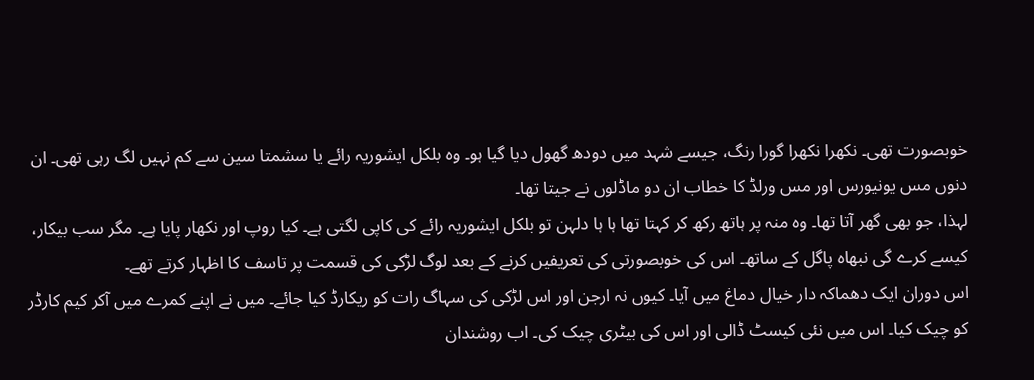خوبصورت تھی۔ نکھرا نکھرا گورا رنگ، جیسے شہد میں دودھ گھول دیا گیا ہو۔ وہ بلکل ایشوریہ رائے یا سشمتا سین سے کم نہیں لگ رہی تھی۔ ان دنوں مس یونیورس اور مس ورلڈ کا خطاب ان دو ماڈلوں نے جیتا تھا۔
لہذا، جو بھی گھر آتا تھا۔ وہ منہ پر ہاتھ رکھ کر کہتا تھا ہا ہا دلہن تو بلکل ایشوریہ رائے کی کاپی لگتی ہے۔ کیا روپ اور نکھار پایا ہے۔ مگر سب بیکار، کیسے کرے گی نبھاہ پاگل کے ساتھ۔ اس کی خوبصورتی کی تعریفیں کرنے کے بعد لوگ لڑکی کی قسمت پر تاسف کا اظہار کرتے تھے۔
اس دوران ایک دھماکہ دار خیال دماغ میں آیا۔ کیوں نہ ارجن اور اس لڑکی کی سہاگ رات کو ریکارڈ کیا جائے۔ میں نے اپنے کمرے میں آکر کیم کارڈر کو چیک کیا۔ اس میں نئی کیسٹ ڈالی اور اس کی بیٹری چیک کی۔ اب روشندان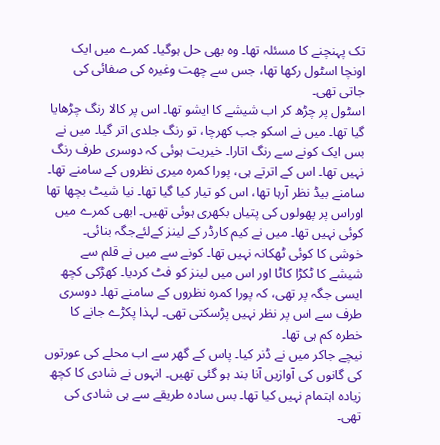تک پہنچنے کا مسئلہ تھا۔ وہ بھی حل ہوگیا۔ کمرے میں ایک اونچا اسٹول رکھا تھا، جس سے چھت وغیرہ کی صفائی کی جاتی تھی۔
اسٹول پر چڑھ کر اب شیشے کا ایشو تھا۔ اس پر کالا رنگ چڑھایا گیا تھا۔ میں نے اسکو جب کھرچا، تو رنگ جلدی اتر گیا۔ میں نے بس ایک کونے سے رنگ اتارا۔ خیریت ہوئی کہ دوسری طرف رنگ نہیں تھا۔ اس کے اترتے ہی، پورا کمرہ میری نظروں کے سامنے تھا۔ سامنے بیڈ نظر آرہا تھا، اس کو تیار کیا گیا تھا۔ نیا شیٹ بچھا تھا اوراس پر پھولوں کی پتیاں بکھری ہوئی تھیں۔ ابھی کمرے میں کوئی نہیں تھا۔ میں نے کیم کارڈر کے لینز کےلئےجگہ بنائی۔
خوشی کا کوئی ٹھکانہ نہیں تھا۔ کونے سے میں نے قلم سے شیشے کا ٹکڑا کاٹا اور اس میں لینز کو فٹ کردیا۔ کھڑکی کچھ ایسی جگہ پر تھی، کہ پورا کمرہ نظروں کے سامنے تھا۔ دوسری طرف سے اس پر نظر نہیں پڑسکتی تھی۔ لہذا پکڑے جانے کا خطرہ کم ہی تھا۔
نیچے جاکر میں نے ڈنر کیا۔ پاس کے گھر سے اب محلے کی عورتوں کی گانوں کی آوازیں آنا بند ہو گئی تھیں۔ انہوں نے شادی کا کچھ زیادہ اہتمام نہیں کیا تھا۔ بس سادہ طریقے سے ہی شادی کی تھی۔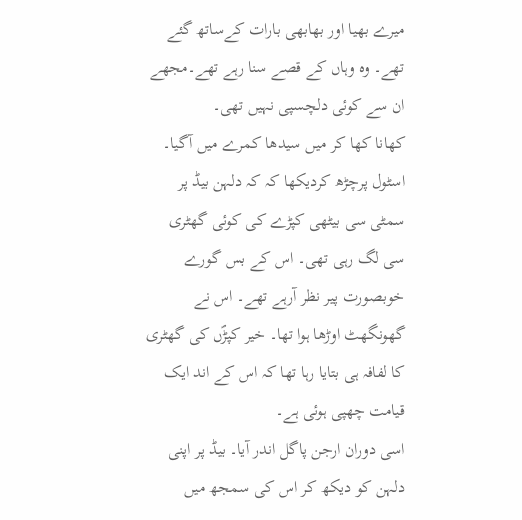میرے بھیا اور بھابھی بارات کےساتھ گئے تھے۔ وہ وہاں کے قصے سنا رہے تھے۔مجھے ان سے کوئی دلچسپی نہیں تھی۔
کھانا کھا کر میں سیدھا کمرے میں آگیا۔ اسٹول پرچڑھ کردیکھا کہ کہ دلہن بیڈ پر سمٹی سی بیٹھی کپڑے کی کوئی گھٹری سی لگ رہی تھی۔ اس کے بس گورے خوبصورت پیر نظر آرہے تھے۔ اس نے گھونگھٹ اوڑھا ہوا تھا۔ خیر کپڑؐں کی گھٹری کا لفافہ ہی بتایا رہا تھا کہ اس کے اند ایک قیامت چھپی ہوئی ہے۔
اسی دوران ارجن پاگل اندر آیا۔ بیڈ پر اپنی دلہن کو دیکھ کر اس کی سمجھ میں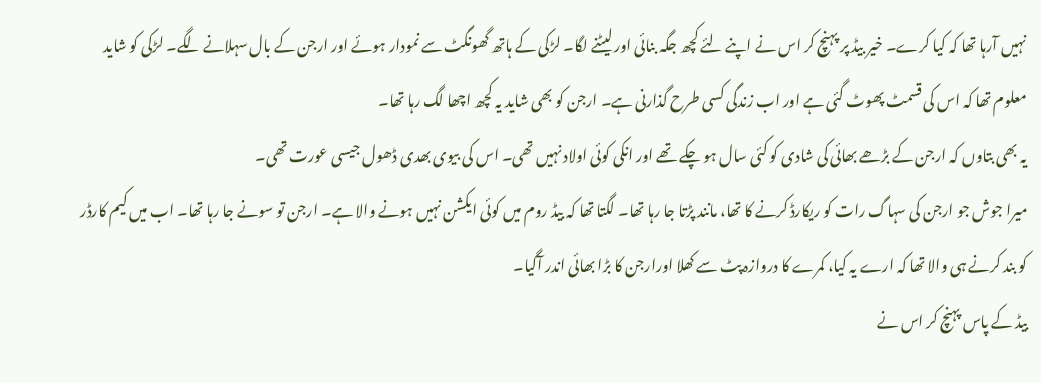نہیں آرہا تھا کہ کیا کرے۔ خیر بیڈ پر پہنچ کر اس نے اپنے لئے کچھ جگہ بنائی اور لیٹنے لگا۔ لڑکی کے ہاتھ گھونگٹ سے نمودار ہوئے اور ارجن کے بال سہلانے لگے۔ لڑکی کو شاید معلوم تھا کہ اس کی قسمٹ پھوٹ گئی ہے اور اب زندگی کسی طرح گذارنی ہے۔ ارجن کو بھی شاید یہ کچھ اچھا لگ رہا تھا۔
یہ بھی بتاوں کہ ارجن کے بڑھے بھائی کی شادی کو کئی سال ہو چکے تھے اور انکی کوئی اولاد نہیں تھی۔ اس کی بیوی بھدی ڈھول جیسی عورت تھی۔
میرا جوش جو ارجن کی سہاگ رات کو ریکارڈ کرنے کا تھا، مانند پڑتا جا رہا تھا۔ لگتا تھا کہ بیڈ روم میں کوئی ایکشن نہیں ہونے والا ہے۔ ارجن تو سونے جا رہا تھا۔ اب میں کیم کارڈر کو بند کرنے ہی والا تھا کہ ارے یہ کیا، کمرے کا دروازہ پٹ سے کھلا اورارجن کا بڑا بھائی اندر آگیا۔
بیڈ کے پاس پہنچ کر اس نے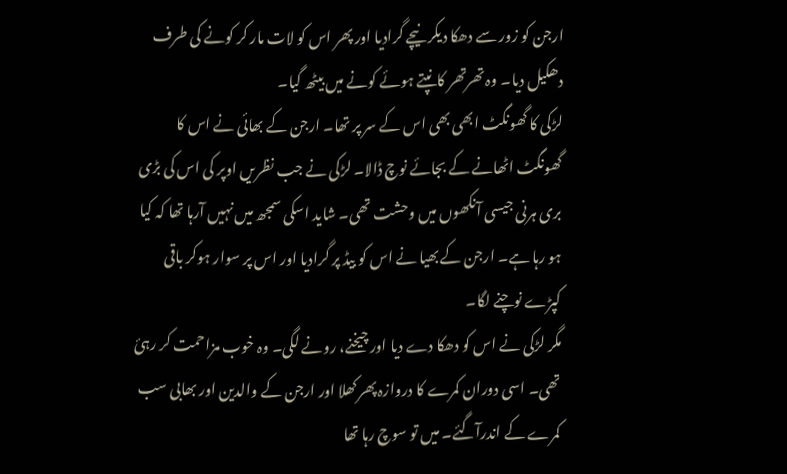ارجن کو زور سے دھکا دیکر نیچے گرادیا اور پھر اس کو لات مار کر کونے کی طرف دھکیل دیا۔ وہ تھرتھر کانپتے ہوئے کونے میں بیٹھ گیا۔
لڑکی کا گھونگٹ ابھی بھی اس کے سر پر تھا۔ ارجن کے بھائی نے اس کا گھونگٹ اٹھانے کے بجائے نوچ ڈالا۔ لڑکی نے جب نظریں اوپر کی اس کی بڑی بری ہرنی جیسی آنکھوں میں وحشت تھی۔ شاید اسکی سمجھ میں نہیں آرہا تھا کہ کیا ہو رہا ہے۔ ارجن کے بھیا نے اس کو بیڈ پر گرادیا اور اس پر سوار ہوکر باقی کپڑے نوچنے لگا۔
مگر لڑکی نے اس کو دھکا دے دیا اور چیخنے، رونے لگی۔ وہ خوب مزاحمت کر رہئ تھی۔ اسی دوران کمرے کا دروازہ پھر کھلا اور ارجن کے والدین اور بھابی سب کمرے کے اندرآگئے۔ میں تو سوچ رہا تھا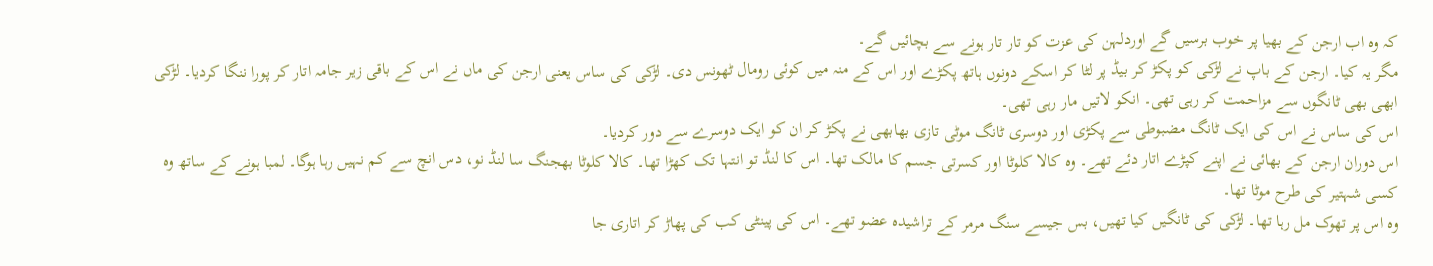کہ وہ اب ارجن کے بھیا پر خوب برسیں گے اوردلہن کی عزت کو تار تار ہونے سے بچائیں گے۔
مگر یہ کیا۔ ارجن کے باپ نے لڑکی کو پکڑ کر بیڈ پر لٹا کر اسکے دونوں ہاتھ پکڑے اور اس کے منہ میں کوئی رومال ٹھونس دی۔ لڑکی کی ساس یعنی ارجن کی ماں نے اس کے باقی زیر جامہ اتار کر پورا ننگا کردیا۔ لڑکی ابھی بھی ٹانگوں سے مزاحمت کر رہی تھی۔ انکو لاتیں مار رہی تھی۔
اس کی ساس نے اس کی ایک ٹانگ مضبوطی سے پکڑی اور دوسری ٹانگ موٹی تازی بھابھی نے پکڑ کر ان کو ایک دوسرے سے دور کردیا۔
اس دوران ارجن کے بھائی نے اپنے کپڑے اتار دئے تھے۔ وہ کالا کلوٹا اور کسرتی جسم کا مالک تھا۔ اس کا لنڈ تو انتہا تک کھڑا تھا۔ کالا کلوٹا بھجنگ سا لنڈ نو، دس انچ سے کم نہیں رہا ہوگا۔ لمبا ہونے کے ساتھ وہ کسی شہتیر کی طرح موٹا تھا۔
وہ اس پر تھوک مل رہا تھا۔ لڑکی کی ٹانگیں کیا تھیں، بس جیسے سنگ مرمر کے تراشیدہ عضو تھے۔ اس کی پینٹی کب کی پھاڑ کر اتاری جا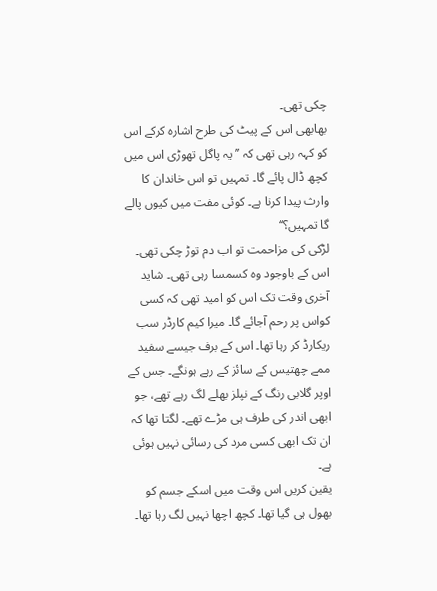چکی تھی۔
بھابھی اس کے پیٹ کی طرح اشارہ کرکے اس کو کہہ رہی تھی کہ ’’یہ پاگل تھوڑی اس میں کچھ ڈال پائے گا۔ تمہیں تو اس خاندان کا وارث پیدا کرنا ہے۔ کوئی مفت میں کیوں پالے گا تمہیں؟‘‘
لڑکی کی مزاحمت تو اب دم توڑ چکی تھی۔ اس کے باوجود وہ کسمسا رہی تھی۔ شاید آخری وقت تک اس کو امید تھی کہ کسی کواس پر رحم آجائے گا۔ میرا کیم کارڈر سب ریکارڈ کر رہا تھا۔ اس کے برف جیسے سفید ممے چھتیس کے سائز کے رہے ہونگے۔ جس کے اوپر گلابی رنگ کے نپلز بھلے لگ رہے تھے، جو ابھی اندر کی طرف ہی مڑے تھے۔ لگتا تھا کہ ان تک ابھی کسی مرد کی رسائی نہیں ہوئی ہے۔
یقین کریں اس وقت میں اسکے جسم کو بھول ہی گیا تھا۔ کچھ اچھا نہیں لگ رہا تھا۔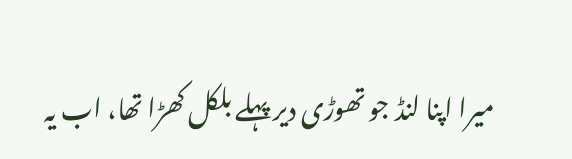میرا اپنا لنڈ جو تھوڑی دیر پہلے بلکل کھڑا تھا، اب یہ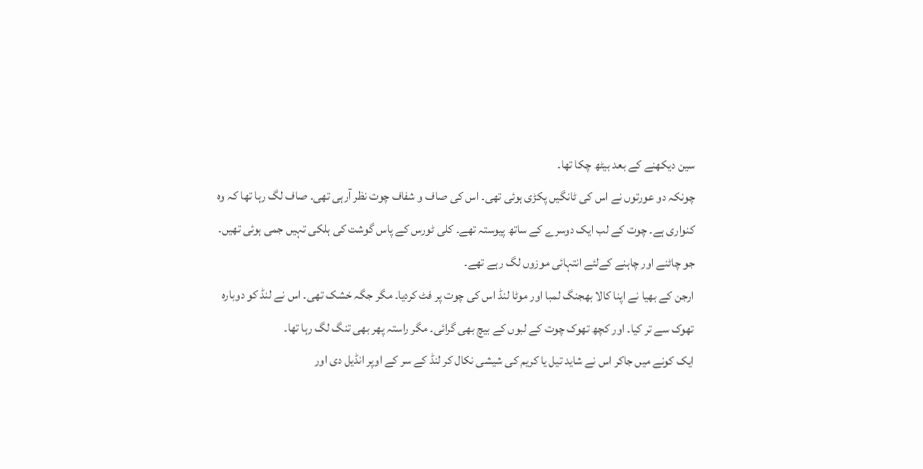سین دیکھنے کے بعد بیٹھ چکا تھا۔
چونکہ دو عورتوں نے اس کی ٹانگیں پکڑی ہوئی تھی۔ اس کی صاف و شفاف چوت نظر آرہی تھی۔ صاف لگ رہا تھا کہ وہ کنواری ہے۔ چوت کے لب ایک دوسرے کے ساتھ پیوستہ تھے۔ کلی ٹورس کے پاس گوشت کی ہلکی تہیں جمی ہوئی تھیں۔ جو چاٹنے اور چاہنے کےلئے انتہائی موزوں لگ رہے تھے۔
ارجن کے بھیا نے اپنا کالا بھجنگ لمبا اور موٹا لنڈ اس کی چوت پر فٹ کردیا۔ مگر جگہ خشک تھی۔ اس نے لنڈ کو دوبارہ تھوک سے تر کیا۔ اور کچھ تھوک چوت کے لبوں کے بیچ بھی گرائی۔ مگر راستہ پھر بھی تنگ لگ رہا تھا۔
ایک کونے میں جاکر اس نے شاید تیل یا کریم کی شیشی نکال کر لنڈ کے سر کے اوپر انڈیل دی اور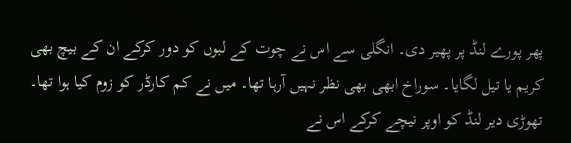پھر پورے لنڈ پر پھیر دی۔ انگلی سے اس نے چوت کے لبوں کو دور کرکے ان کے بیچ بھی کریم یا تیل لگایا۔ سوراخ ابھی بھی نظر نہیں آرہا تھا۔ میں نے کم کارڈر کو زوم کیا ہوا تھا۔
تھوڑی دیر لنڈ کو اوپر نیچے کرکے اس نے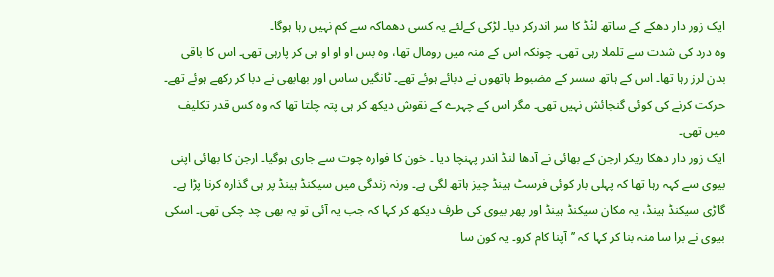ایک زور دار دھکے کے ساتھ لنْڈ کا سر اندرکر دیا۔ لڑکی کےلئے یہ کسی دھماکہ سے کم نہیں رہا ہوگا۔
وہ درد کی شدت سے تلملا رہی تھی۔ چونکہ اس کے منہ میں رومال تھا، وہ بس او او او ہی کر پارہی تھی۔ اس کا باقی بدن لرز رہا تھا۔ اس کے ہاتھ سسر کے مضبوط ہاتھوں نے دبائے ہوئے تھے۔ ٹانگیں ساس اور بھابھی نے دبا کر رکھے ہوئے تھے۔ حرکت کرنے کی کوئی گنجائش نہیں تھی۔ مگر اس کے چہرے کے نقوش دیکھ کر ہی پتہ چلتا تھا کہ وہ کس قدر تکلیف میں تھی۔
ایک زور دار دھکا ریکر ارجن کے بھائی نے آدھا لنڈ اندر پہنچا دیا ۔ خون کا فوارہ چوت سے جاری ہوگیا۔ ارجن کا بھائی اپنی بیوی سے کہہ رہا تھا کہ پہلی بار کوئی فرسٹ ہینڈ چیز ہاتھ لگی ہے۔ ورنہ زندگی میں سیکنڈ ہینڈ پر ہی گذارہ کرنا پڑا ہے۔
گاڑی سیکنڈ ہینڈ، یہ مکان سیکنڈ ہینڈ اور پھر بیوی کی طرف دیکھ کر کہا کہ جب یہ آئی تو یہ بھی چد چکی تھی۔ اسکی بیوی نے برا سا منہ بنا کر کہا کہ ’’آپنا کام کرو۔ یہ کون سا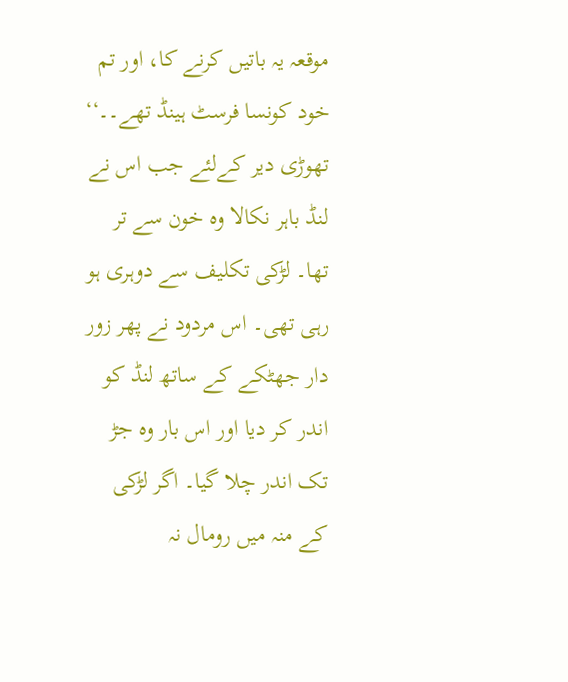موقعہ یہ باتیں کرنے کا، اور تم خود کونسا فرسٹ ہینڈ تھے۔۔‘‘
تھوڑی دیر کےلئے جب اس نے لنڈ باہر نکالا وہ خون سے تر تھا۔ لڑکی تکلیف سے دوہری ہو رہی تھی۔ اس مردود نے پھر زور دار جھٹکے کے ساتھ لنڈ کو اندر کر دیا اور اس بار وہ جڑ تک اندر چلا گیا۔ اگر لڑکی کے منہ میں رومال نہ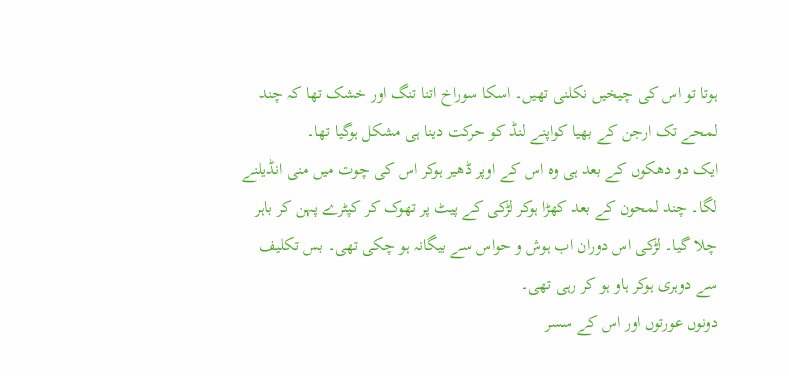ہوتا تو اس کی چیخیں نکلنی تھیں۔ اسکا سوراخ اتنا تنگ اور خشک تھا کہ چند لمحے تک ارجن کے بھیا کواپنے لنڈ کو حرکت دینا ہی مشکل ہوگیا تھا۔
ایک دو دھکوں کے بعد ہی وہ اس کے اوپر ڈھیر ہوکر اس کی چوت میں منی انڈیلنے لگا۔ چند لمحون کے بعد کھڑا ہوکر لڑکی کے پیٹ پر تھوک کر کپٹرے پہن کر باہر چلا گیا۔ لڑکی اس دوران اب ہوش و حواس سے بیگانہ ہو چکی تھی۔ بس تکلیف سے دوہری ہوکر ہاو ہو کر رہی تھی۔
دونوں عورتوں اور اس کے سسر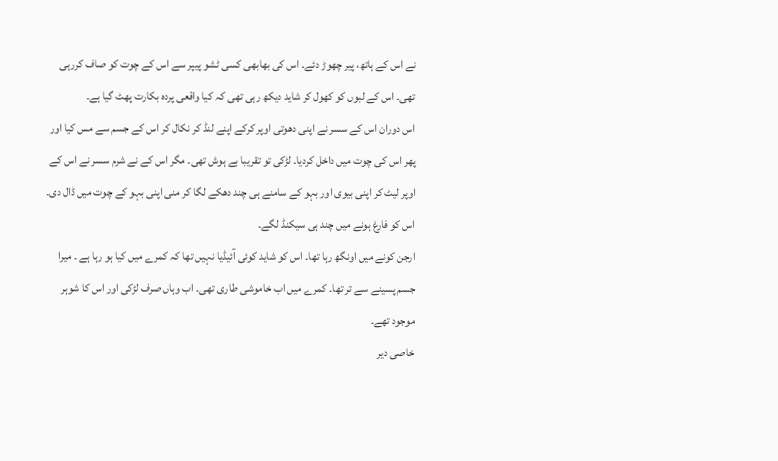نے اس کے ہاتھ، پیر چھوڑ دئے۔ اس کی بھابھی کسی ٹشو پیپر سے اس کے چوت کو صاف کررہی تھی۔ اس کے لبوں کو کھول کر شاید دیکھ رہی تھی کہ کیا واقعی پردہ بکارت پھٹ گیا ہے۔
اس دوران اس کے سسر نے اپنی دھوتی اوپر کرکے اپنے لنڈ کر نکال کر اس کے جسم سے مس کیا اور پھر اس کی چوت میں داخل کردیا۔ لڑکی تو تقریبا بے ہوش تھی۔ مگر اس کے نے شرم سسر نے اس کے اوپر لیٹ کر اپنی بیوی اور بہو کے سامنے ہی چند دھکے لگا کر منی اپنی بہو کے چوت میں ڈال دی۔ اس کو فارغ ہونے میں چند ہی سیکنڈ لگے۔
ارجن کونے میں اونگھ رہا تھا۔ اس کو شاید کوئی آئیڈیا نہیں تھا کہ کمرے میں کیا ہو رہا ہے ۔ میرا جسم پسینے سے تر تھا۔ کمرے میں اب خاموشی طاری تھی۔ اب وہاں صرف لڑکی اور اس کا شوہر موجود تھے۔
خاصی دیر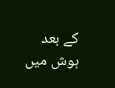کے بعد ہوش میں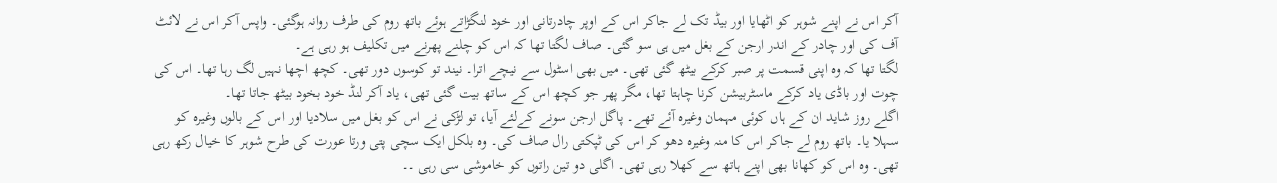آکر اس نے اپنے شوہر کو اٹھایا اور بیڈ تک لے جاکر اس کے اوپر چادرتانی اور خود لنگڑاتے ہوئے باتھ روم کی طرف روانہ ہوگئی۔ واپس آکر اس نے لائٹ آف کی اور چادر کے اندر ارجن کے بغل میں ہی سو گئی۔ صاف لگتا تھا کہ اس کو چلنے پھرنے میں تکلیف ہو رہی ہے۔
لگتا تھا کہ وہ اپنی قسمت پر صبر کرکے بیٹھ گئی تھی۔ میں بھی اسٹول سے نیچے اترا۔ نیند تو کوسوں دور تھی۔ کچھ اچھا نہیں لگ رہا تھا۔ اس کی چوت اور باڈی یاد کرکے ماسٹربیشن کرنا چاہتا تھا، مگر پھر جو کچھ اس کے ساتھ بیت گئی تھی، یاد آکر لنڈ خود بخود بیٹھ جاتا تھا۔
اگلے روز شاید ان کے ہاں کوئی مہمان وغیرہ آئے تھے۔ پاگل ارجن سونے کےلئے آیا، تو لڑکی نے اس کو بغل میں سلادیا اور اس کے بالوں وغیرہ کو سہلا یا۔ باتھ روم لے جاکر اس کا منہ وغیرہ دھو کر اس کی ٹپکتی رال صاف کی۔ وہ بلکل ایک سچی پتی ورتا عورت کی طرح شوہر کا خیال رکھ رہی تھی۔ وہ اس کو کھانا بھی اپنے ہاتھ سے کھلا رہی تھی۔ اگلی دو تین راتوں کو خاموشی سی رہی ۔۔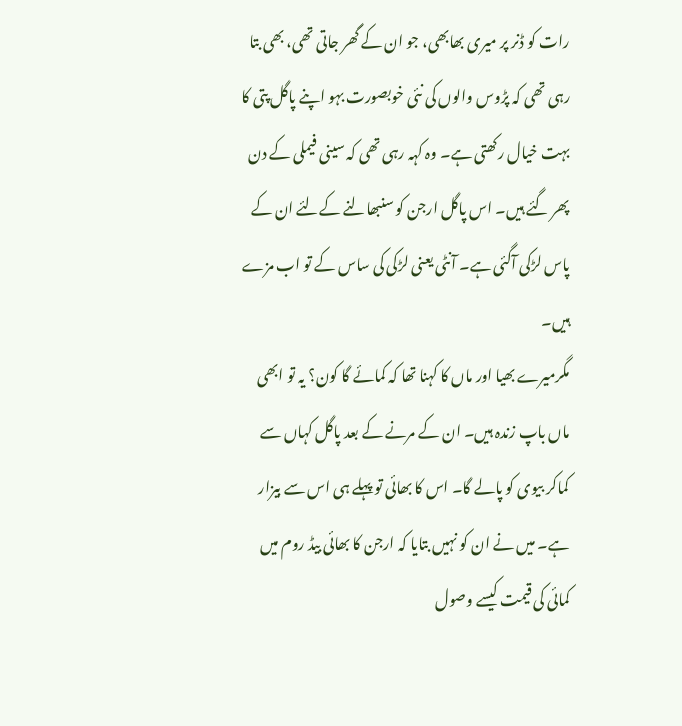رات کو ڈنر پر میری بھابھی، جو ان کے گھر جاتی تھی، بھی بتا رہی تھی کہ پڑوس والوں کی نئی خوبصورت بہو اپنے پاگل پتی کا بہت خیال رکھتی ہے۔ وہ کہہ رہی تھی کہ سینی فیملی کے دن پھر گئے ہیں۔ اس پاگل ارجن کو سنبھالنے کےلئے ان کے پاس لڑکی آگئی ہے۔ آنٹی یعنی لڑکی کی ساس کے تو اب مزے ہیں۔
مگرمیرے بھیا اور ماں کا کہنا تھا کہ کمائے گا کون؟ یہ تو ابھی ماں باپ زندہ ہیں۔ ان کے مرنے کے بعد پاگل کہاں سے کماکر بیوی کو پالے گا۔ اس کا بھائی تو پہلے ہی اس سے بیزار ہے۔ میں نے ان کو نہیں بتایا کہ ارجن کا بھائی بیڈ روم میں کمائی کی قیمت کیسے وصول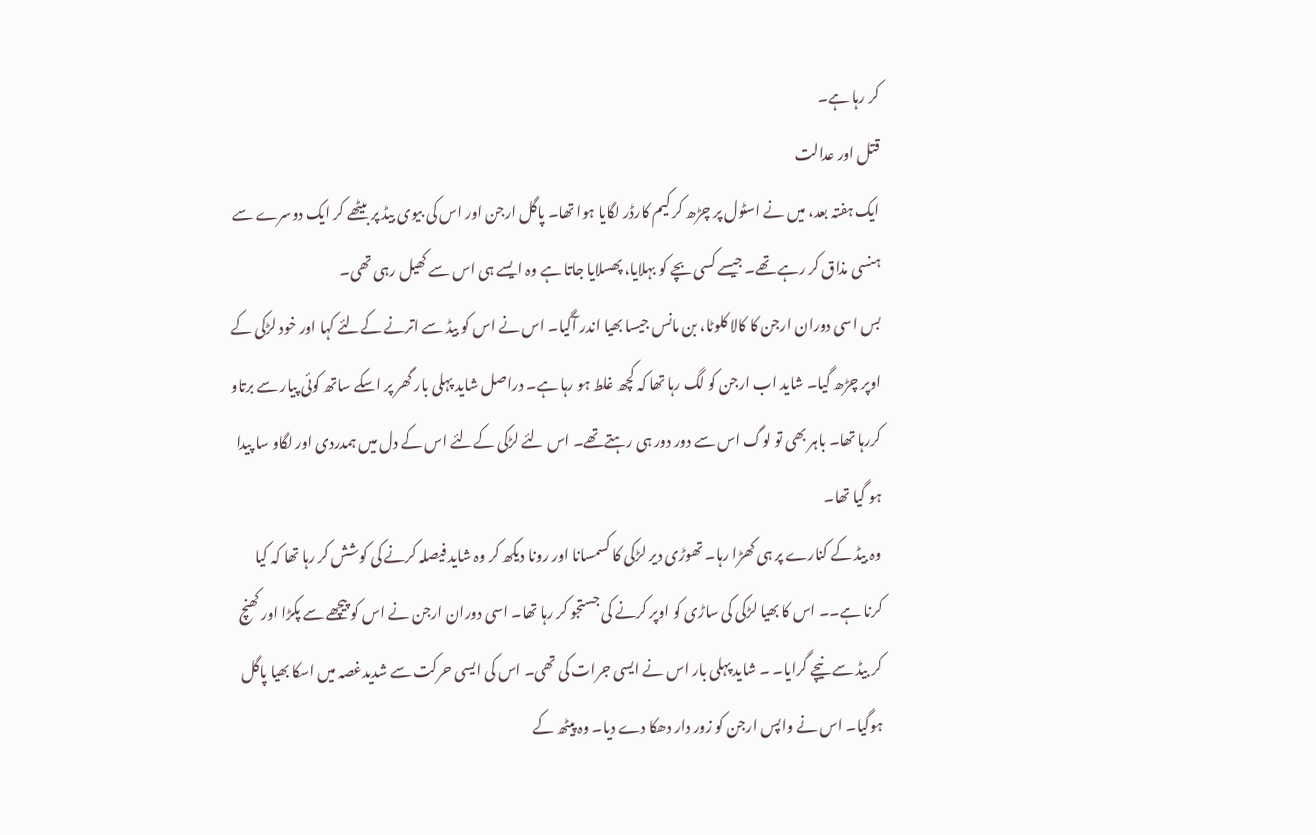کر رہا ہے۔
قتل اور عدالت
ایک ہفتہ بعد، میں نے اسٹول پر چڑھ کر کیم کارڈر لگایا ہوا تھا۔ پاگل ارجن اور اس کی بیوی بیڈ پر بیٹھے کر ایک دوسرے سے ہنسی مذاق کر رہے تھے۔ جیسے کسی بچے کو بہلایا، پھسلایا جاتا ہے وہ ایسے ہی اس سے کھیل رہی تھی۔
بس اسی دوران ارجن کا کالا کلوٹا، بن مانس جیسا بھیا اندر آگیا۔ اس نے اس کو بیڈ سے اترنے کےلئے کہا اور خود لڑکی کے اوپر چڑھ گیا۔ شاید اب ارجن کو لگ رہا تھا کہ کچھ غلط ہو رہا ہے۔ دراصل شاید پہلی بار گھر پر اسکے ساتھ کوئی پیار سے برتاو کررہا تھا۔ باہر بھی تو لوگ اس سے دور دور ہی رہتےتھے۔ اس لئے لڑکی کےلئے اس کے دل میں ہمدردی اور لگاو سا پیدا ہو گیا تھا۔
وہ بیڈ کے کنارے پر ہی کھڑا رہا۔ تھوڑی دیر لڑکی کا کسمسانا اور رونا دیکھ کر وہ شاید فیصلہ کرنے کی کوشش کر رہا تھا کہ کیا کرنا ہے۔۔ اس کا بھیا لڑکی کی ساڑی کو اوپر کرنے کی جستجو کر رہا تھا۔ اسی دوران ارجن نے اس کو پیچھے سے پکڑا اور کھنچ کر بیڈ سے نیچے گرایا۔ ۔ شاید پہلی بار اس نے ایسی جرات کی تھی۔ اس کی ایسی حرکت سے شدیدغصہ میں اسکا بھیا پاگل ہوگیا۔ اس نے واپس ارجن کو زور دار دھکا دے دیا۔ وہ پیٹھ کے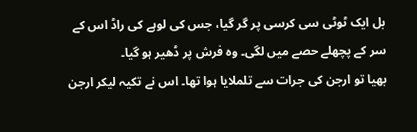بل ایک ٹوٹی سی کرسی پر گر گیا، جس کی لوہے کی راڈ اس کے سر کے پچھلے حصے میں لگی۔ وہ فرش پر ڈھیر ہو گیا۔
بھیا تو ارجن کی جرات سے تلملایا ہوا تھا۔ اس نے تکیہ لیکر ارجن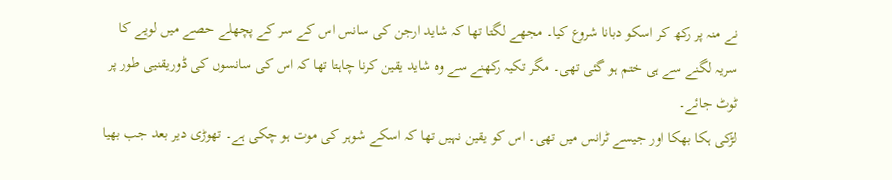نے منہ پر رکھ کر اسکو دبانا شروع کیا۔ مجھے لگتا تھا کہ شاید ارجن کی سانس اس کے سر کے پچھلے حصے میں لویے کا سریہ لگنے سے ہی ختم ہو گئی تھی۔ مگر تکیہ رکھنے سے وہ شاید یقین کرنا چاہتا تھا کہ اس کی سانسوں کی ڈوریقنیی طور پر ٹوٹ جائے۔
لڑکی ہکا بھکا اور جیسے ٹرانس میں تھی۔ اس کو یقین نہیں تھا کہ اسکے شوہر کی موت ہو چکی ہے۔ تھوڑی دیر بعد جب بھیا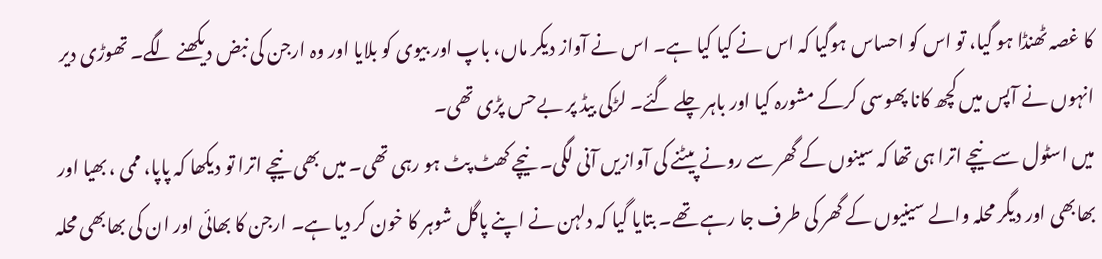کا غصہ ٹھنڈا ہو گیا، تو اس کو احساس ہوگیا کہ اس نے کیا کیا ہے۔ اس نے آواز دیکر ماں، باپ اور بیوی کو بلایا اور وہ ارجن کی نبض دیکھنے لگے۔ تھوڑی دیر انہوں نے آپس میں کچھ کانا پھوسی کرکے مشورہ کیا اور باہر چلے گئے۔ لڑکی بیڈ پر بےحس پڑی تھی۔
میں اسٹول سے نیچے اترا ہی تھا کہ سینوں کے گھر سے رونے پیٹنے کی آوازیں آنی لگی۔ نیچے کھٹ پٹ ہو رہی تھی۔ میں بھی نیچے اترا تو دیکھا کہ پاپا، ممی ، بھیا اور بھابھی اور دیگر محلہ والے سینیوں کے گھر کی طرف جا رہے تھے۔ بتایا گیا کہ دلہن نے اپنے پاگل شوہر کا خون کر دیا ہے۔ ارجن کا بھائی اور ان کی بھابھی محلہ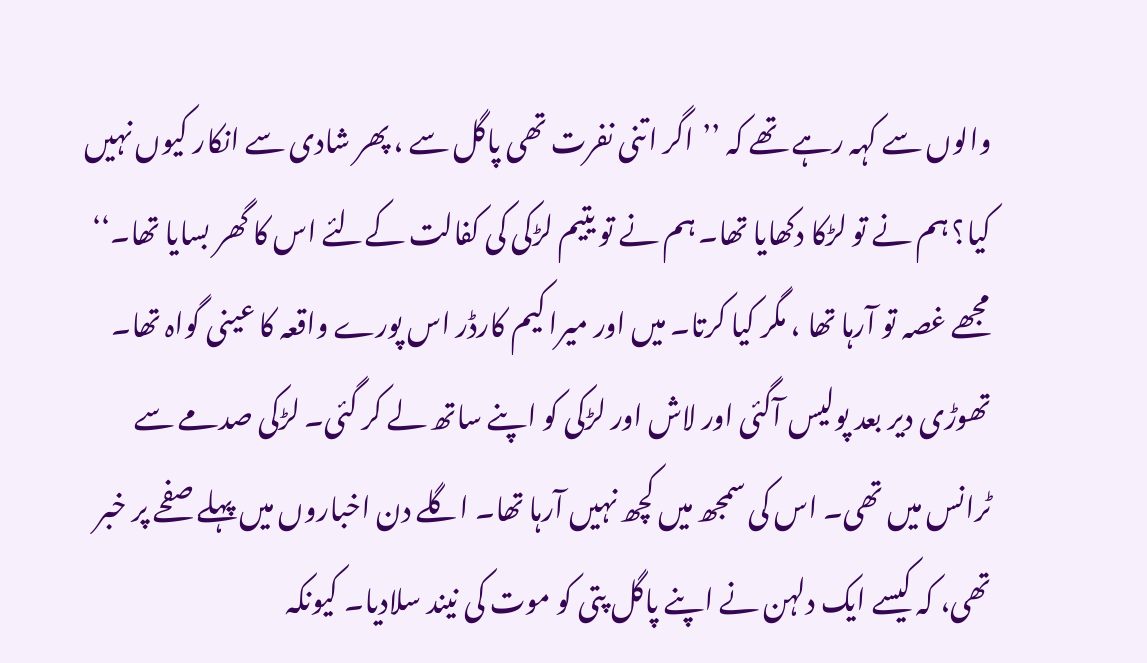والوں سے کہہ رہے تھے کہ ’’اگر اتنی نفرت تھی پاگل سے ، پھر شادی سے انکار کیوں نہیں کیا؟ ہم نے تو لڑکا دکھایا تھا۔ ہم نے تو یتیم لڑکی کی کفالت کےلئے اس کا گھر بسایا تھا۔‘‘
مجھے غصہ تو آرہا تھا ، مگر کیا کرتا۔ میں اور میرا کیم کارڈر اس پورے واقعہ کا عینی گواہ تھا۔
تھوڑی دیر بعد پولیس آگئی اور لاش اور لڑکی کو اپنے ساتھ لے کر گئی۔ لڑکی صدمے سے ٹرانس میں تھی۔ اس کی سمجھ میں کچھ نہیں آرہا تھا۔ اگلے دن اخباروں میں پہلے صفحے پر خبر تھی، کہ کیسے ایک دلہن نے اپنے پاگل پتی کو موت کی نیند سلادیا۔ کیونکہ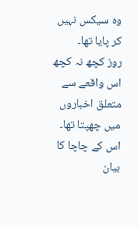وہ سیکس نہیں کر پایا تھا۔
روز کچھ نہ کچھ اس واقعے سے متعلق اخباروں میں چھپتا تھا۔ اس کے چاچا کا بیان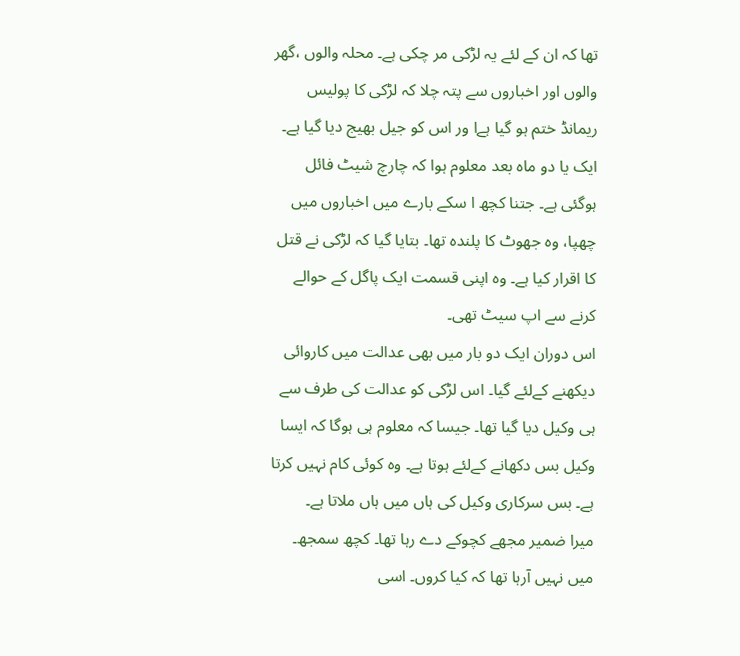تھا کہ ان کے لئے یہ لڑکی مر چکی ہے۔ محلہ والوں ،گھر والوں اور اخباروں سے پتہ چلا کہ لڑکی کا پولیس ریمانڈ ختم ہو گیا ہےا ور اس کو جیل بھیج دیا گیا ہے۔
ایک یا دو ماہ بعد معلوم ہوا کہ چارچ شیٹ فائل ہوگئی ہے۔ جتنا کچھ ا سکے بارے میں اخباروں میں چھپا، وہ جھوٹ کا پلندہ تھا۔ بتایا گیا کہ لڑکی نے قتل کا اقرار کیا ہے۔ وہ اپنی قسمت ایک پاگل کے حوالے کرنے سے اپ سیٹ تھی۔
اس دوران ایک دو بار میں بھی عدالت میں کاروائی دیکھنے کےلئے گیا۔ اس لڑکی کو عدالت کی طرف سے ہی وکیل دیا گیا تھا۔ جیسا کہ معلوم ہی ہوگا کہ ایسا وکیل بس دکھانے کےلئے ہوتا ہے۔ وہ کوئی کام نہیں کرتا ہے۔ بس سرکاری وکیل کی ہاں میں ہاں ملاتا ہے۔
میرا ضمیر مجھے کچوکے دے رہا تھا۔ کچھ سمجھ۔ میں نہیں آرہا تھا کہ کیا کروں۔ اسی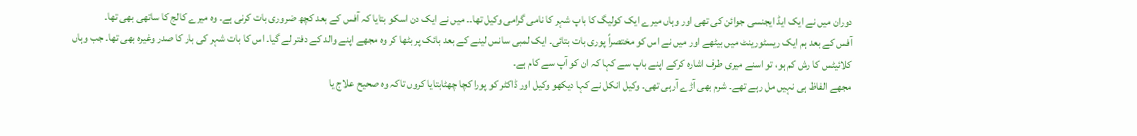دوران میں نے ایک ایڈ ایجنسی جوائن کی تھی اور وہاں میرے ایک کولیگ کا باپ شہر کا نامی گرامی وکیل تھا۔۔ میں نے ایک دن اسکو بتایا کہ آفس کے بعد کچھ ضروری بات کرنی ہے۔ وہ میرے کالج کا ساتھی بھی تھا۔
آفس کے بعد ہم ایک ریسٹورینٹ میں بیٹھے اور میں نے اس کو مختصراً پوری بات بتائی۔ ایک لمبی سانس لینے کے بعد بائک پر بٹھا کر وہ مجھے اپنے والد کے دفتر لے گیا۔ اس کا بات شہر کی بار کا صدر وغیرہ بھی تھا۔ جب وہاں کلائیٹس کا رش کم ہو، تو اسنے میری طرف اشارہ کرکے اپنے باپ سے کہا کہ ان کو آپ سے کام ہے۔
مجھے الفاظ ہی نہیں مل رہے تھے۔ شرم بھی آڑے آرہی تھی۔ وکیل انکل نے کہا دیکھو وکیل اور ڈاکٹر کو پورا کچا چھٹابتایا کروں تاکہ وہ صحیح علاج یا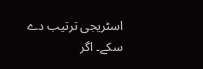اسٹریجی ترتیب دے سکے۔ اگر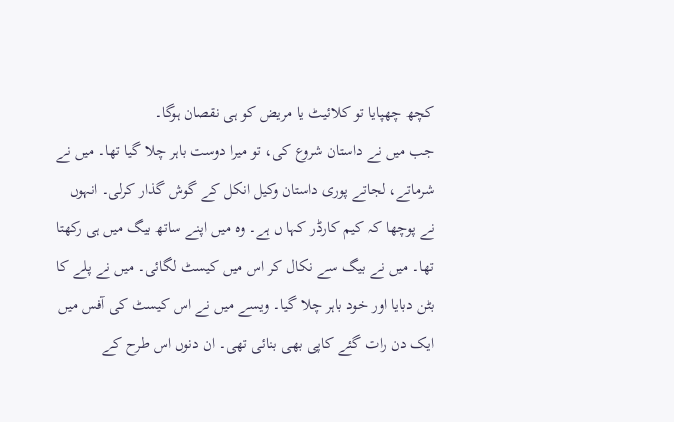کچھ چھپایا تو کلائیٹ یا مریض کو ہی نقصان ہوگا۔
جب میں نے داستان شروع کی، تو میرا دوست باہر چلا گیا تھا۔ میں نے شرماتے، لجاتے پوری داستان وکیل انکل کے گوش گذار کرلی۔ انہوں نے پوچھا کہ کیم کارڈر کہا ں ہے۔ وہ میں اپنے ساتھ بیگ میں ہی رکھتا تھا۔ میں نے بیگ سے نکال کر اس میں کیسٹ لگائی۔ میں نے پلے کا بٹن دبایا اور خود باہر چلا گیا۔ ویسے میں نے اس کیسٹ کی آفس میں ایک دن رات گئے کاپی بھی بنائی تھی۔ ان دنوں اس طرح کے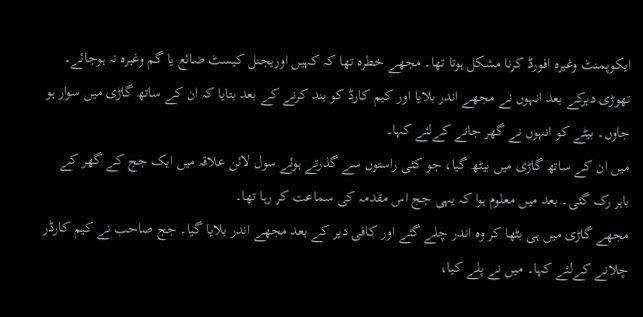ایکوپمنٹ وغیرہ افورڈ کرنا مشکل ہوتا تھا۔ مجھے خطرہ تھا کہ کہیں اوریجنل کیسٹ ضائع یا گم وغیرہ نہ ہوجائے۔
تھوڑی دیرکے بعد انہوں نے مجھے اندر بلایا اور کیم کارڈ کو بند کرنے کے بعد بتایا کہ ان کے ساتھ گاڑی میں سوار ہو جاوں۔ بیٹے کو انہوں نے گھر جانے کےلئے کہا۔
میں ان کے ساتھ گاڑی میں بیٹھ گیا، جو کئی راستوں سے گذرتے ہوئے سول لائن علاقہ میں ایک جج کے گھر کے باہر رک گئی۔ بعد میں معلوم ہوا کہ یہی جج اس مقدمہ کی سماعت کر رہا تھا۔
مجھے گاڑی میں ہی بٹھا کر وہ اندر چلے گئے اور کافی دیر کے بعد مجھے اندر بلایا گیا۔ جج صاحب نے کیم کارڈر چلانے کےلئے کہا۔ میں نے پلے کیا،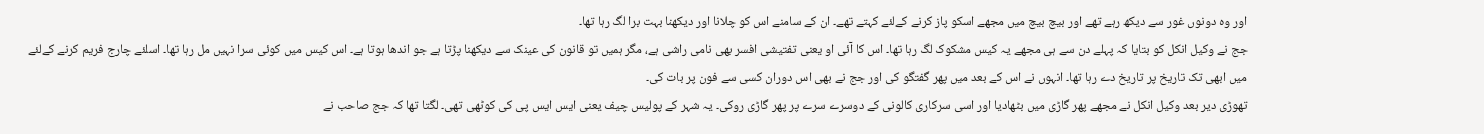اور وہ دونوں غور سے دیکھ رہے تھے اور بیچ بیچ میں مجھے اسکو پاز کرنے کےلئے کہتے تھے۔ ان کے سامنے اس کو چلانا اور دیکھنا بہت برا لگ رہا تھا۔
جج نے وکیل انکل کو بتایا کہ پہلے دن سے ہی مجھے یہ کیس مشکوک لگ رہا تھا۔ اس کا آئی او یعنی تفتیشی افسر بھی نامی راشی ہے، مگر ہمیں تو قانون کی عینک سے دیکھنا پڑتا ہے جو اندھا ہوتا ہے۔ اس کیس میں کوئی سرا نہیں مل رہا تھا۔ اسلئے چارج فریم کرنے کےلئے میں ابھی تک تاریخ پر تاریخ دے رہا تھا۔ انہوں نے اس کے بعد میں پھر گفتگو کی اور جج نے بھی اس دوران کسی سے فون پر بات کی۔
تھوڑی دیر بعد وکیل انکل نے مجھے پھر گاڑی میں بٹھادیا اور اسی سرکاری کالونی کے دوسرے سرے پر پھر گاڑی روکی۔ یہ شہر کے پولیس چیف یعنی ایس ایس پی کی کوٹھی تھی۔ لگتا تھا کہ جج صاحب نے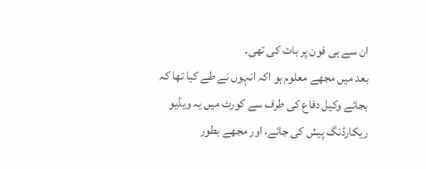ان سے ہی فون پر بات کی تھی۔
بعد میں مجھے معلوم ہو اکہ انہوں نے طے کیا تھا کہ بجائے وکیل دفاع کی طرف سے کورٹ میں یہ ویڈیو ریکارڈنگ پیش کی جائے، اور مجھے بطور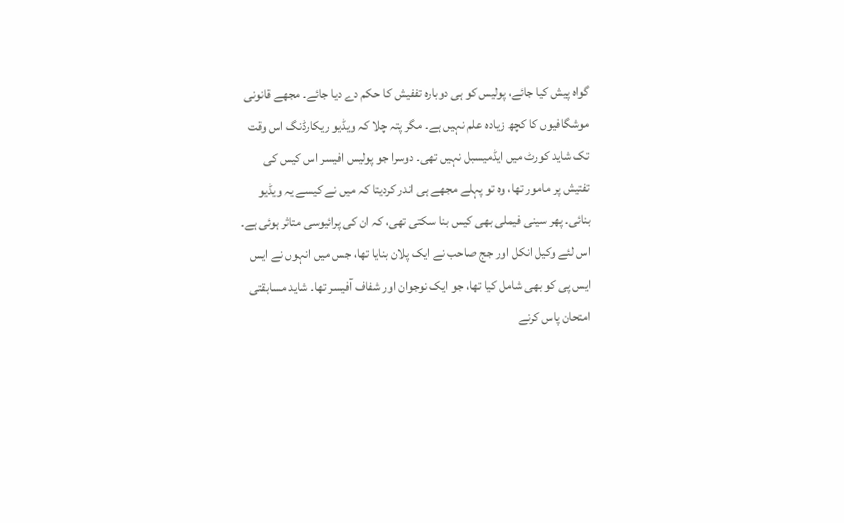گواہ پیش کیا جائے، پولیس کو ہی دوبارہ تففیش کا حکم دے دیا جائے۔ مجھے قانونی موشگافیوں کا کچھ زیادہ علم نہیں ہے۔ مگر پتہ چلا کہ ویڈیو ریکارڈنگ اس وقت تک شاید کورٹ میں ایڈمیسبل نہیں تھی۔ دوسرا جو پولیس افیسر اس کیس کی تفتیش پر مامور تھا، وہ تو پہلے مجھے ہی اندر کردیتا کہ میں نے کیسے یہ ویڈیو بنائی۔ پھر سینی فیملی بھی کیس بنا سکتی تھی، کہ ان کی پرائیوسی متاثر ہوئی ہے۔
اس لئے وکیل انکل اور جج صاحب نے ایک پلان بنایا تھا، جس میں انہوں نے ایس ایس پی کو بھی شامل کیا تھا، جو ایک نوجوان اور شفاف آفیسر تھا۔ شاید مسابقتی امتحان پاس کرنے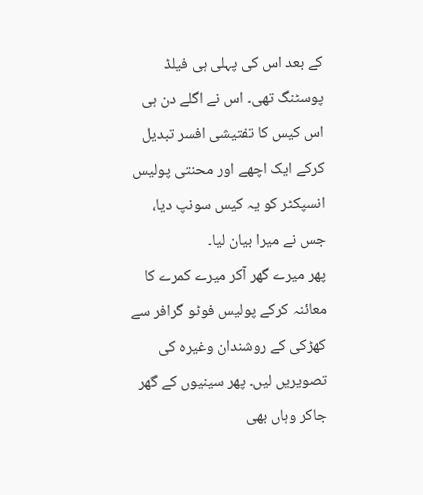کے بعد اس کی پہلی ہی فیلڈ پوسٹنگ تھی۔ اس نے اگلے دن ہی اس کیس کا تفتیشی افسر تبدیل کرکے ایک اچھے اور محنتی پولیس انسپکٹر کو یہ کیس سونپ دیا، جس نے میرا بیان لیا۔
پھر میرے گھر آکر میرے کمرے کا معائنہ کرکے پولیس فوٹو گرافر سے کھڑکی کے روشندان وغیرہ کی تصویریں لیں۔ پھر سینیوں کے گھر جاکر وہاں بھی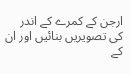ارجن کے کمرے کے اندر کی تصویریں بنائیں اور ان کے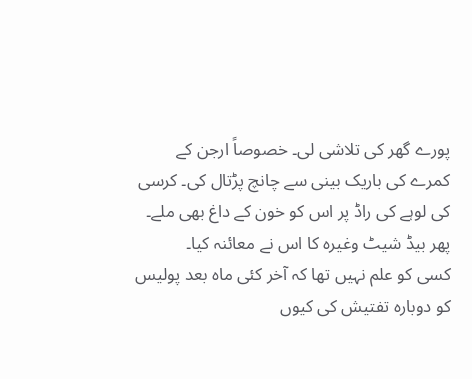پورے گھر کی تلاشی لی۔ خصوصاً ارجن کے کمرے کی باریک بینی سے چانچ پڑتال کی۔ کرسی کی لوہے کی راڈ پر اس کو خون کے داغ بھی ملے۔ پھر بیڈ شیٹ وغیرہ کا اس نے معائنہ کیا۔
کسی کو علم نہیں تھا کہ آخر کئی ماہ بعد پولیس کو دوبارہ تفتیش کی کیوں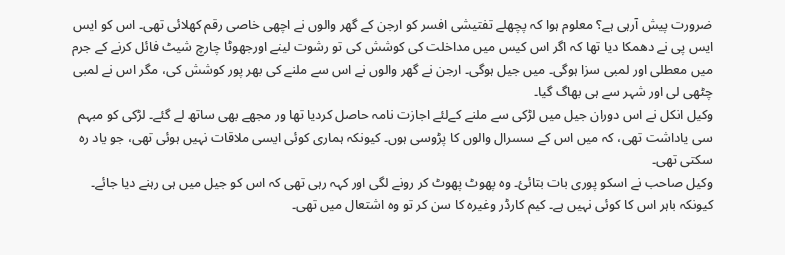ضرورت پیش آرہی ہے؟ معلوم ہوا کہ پچھلے تفتیشی افسر کو ارجن کے گھر والوں نے اچھی خاصی رقم کھلائی تھی۔ اس کو ایس ایس پی نے دھمکا دیا تھا کہ اگر اس کیس میں مداخلت کی کوشش کی تو رشوت لینے اورجھوٹا چارچ شیٹ فائل کرنے کے جرم میں معطلی اور لمبی سزا ہوگی۔ میں جیل ہوگی۔ ارجن نے گھر والوں نے اس سے ملنے کی بھر پور کوشش کی، مگر اس نے لمبی چٹھی لی اور شہر سے ہی بھاگ گیا۔
وکیل انکل نے اس دوران جیل میں لڑکی سے ملنے کےلئے اجازت نامہ حاصل کردیا تھا ور مجھے بھی ساتھ لے گئے۔ لڑکی کو مبہم سی یاداشت تھی، کہ میں اس کے سسرال والوں کا پڑوسی ہوں۔ کیونکہ ہماری کوئی ایسی ملاقات نہیں ہوئی تھی، جو یاد رہ سکتی تھی۔
وکیل صاحب نے اسکو پوری بات بتائئ۔ وہ پھوٹ پھوٹ کر رونے لگی اور کہہ رہی تھی کہ اس کو جیل میں ہی رہنے دیا جائے۔ کیونکہ باہر اس کا کوئی نہیں ہے۔ کیم کارڈر وغیرہ کا سن کر تو وہ اشتعال میں تھی۔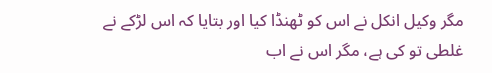مگر وکیل انکل نے اس کو ٹھنڈا کیا اور بتایا کہ اس لڑکے نے غلطی تو کی ہے، مگر اس نے اب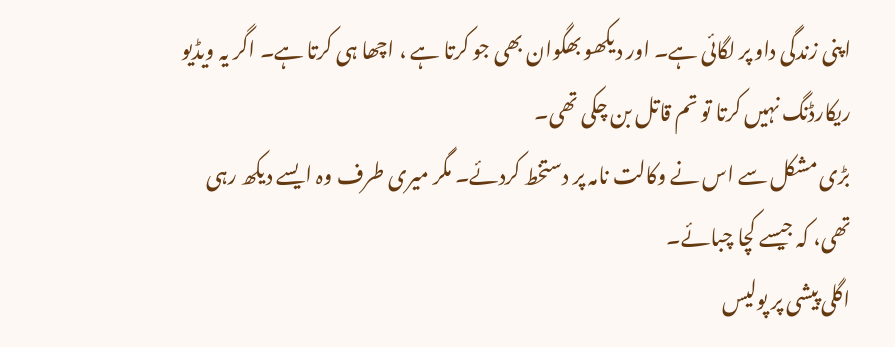اپنی زندگی داو پر لگائی ہے۔ اور دیکھو بھگوان بھی جو کرتا ہے ، اچھا ہی کرتا ہے۔ اگر یہ ویڈیو ریکارڈنگ نہیں کرتا تو تم قاتل بن چکی تھی۔
بڑی مشکل سے اس نے وکالت نامہ پر دستخط کردئے۔ مگر میری طرف وہ ایسے دیکھ رہی تھی، کہ جیسے کچا چبائے۔
اگلی پیشی پر پولیس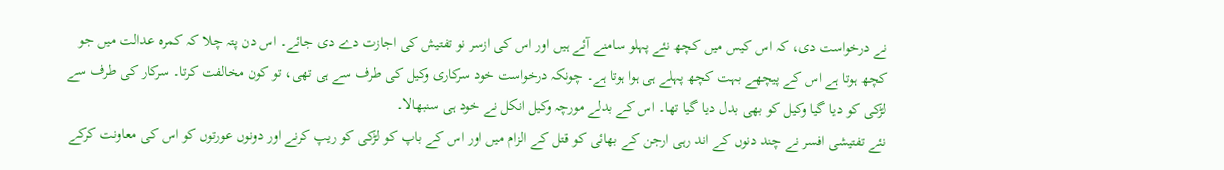نے درخواست دی، کہ اس کیس میں کچھ نئے پہلو سامنے آئے ہیں اور اس کی ازسر نو تفتیش کی اجازت دے دی جائے۔ اس دن پتہ چلا کہ کمرہ عدالت میں جو کچھ ہوتا ہے اس کے پیچھے بہت کچھ پہلے ہی ہوا ہوتا ہے۔ چونکہ درخواست خود سرکاری وکیل کی طرف سے ہی تھی، تو کون مخالفت کرتا۔ سرکار کی طرف سے لڑکی کو دیا گیا وکیل کو بھی بدل دیا گیا تھا۔ اس کے بدلے مورچہ وکیل انکل نے خود ہی سنبھالا۔
نئے تفتیشی افسر نے چند دنوں کے اند رہی ارجن کے بھائی کو قتل کے الزام میں اور اس کے باپ کو لڑکی کو ریپ کرنے اور دونوں عورتوں کو اس کی معاونت کرکے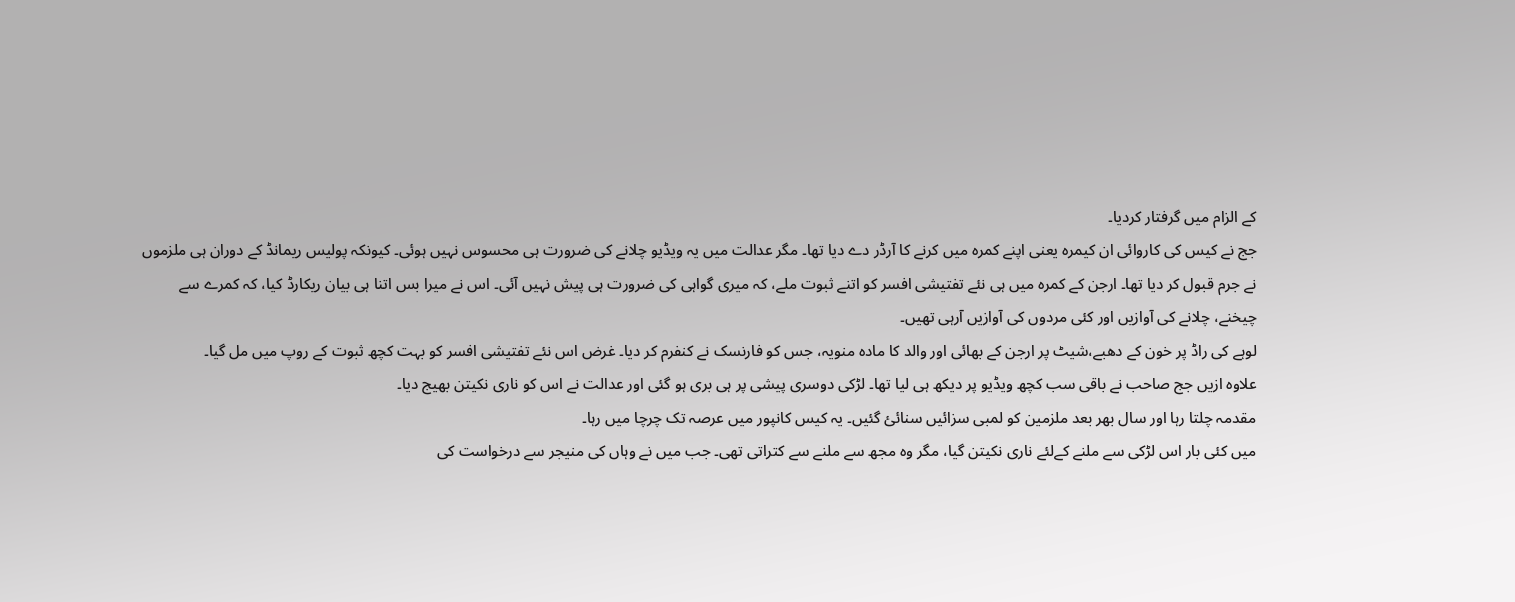کے الزام میں گرفتار کردیا۔
جج نے کیس کی کاروائی ان کیمرہ یعنی اپنے کمرہ میں کرنے کا آرڈر دے دیا تھا۔ مگر عدالت میں یہ ویڈیو چلانے کی ضرورت ہی محسوس نہیں ہوئی۔ کیونکہ پولیس ریمانڈ کے دوران ہی ملزموں نے جرم قبول کر دیا تھا۔ ارجن کے کمرہ میں ہی نئے تفتیشی افسر کو اتنے ثبوت ملے، کہ میری گواہی کی ضرورت ہی پیش نہیں آئی۔ اس نے میرا بس اتنا ہی بیان ریکارڈ کیا، کہ کمرے سے چیخنے، چلانے کی آوازیں اور کئی مردوں کی آوازیں آرہی تھیں۔
لوہے کی راڈ پر خون کے دھبے،شیٹ پر ارجن کے بھائی اور والد کا مادہ منویہ، جس کو فارنسک نے کنفرم کر دیا۔ غرض اس نئے تفتیشی افسر کو بہت کچھ ثبوت کے روپ میں مل گیا۔
علاوہ ازیں جج صاحب نے باقی سب کچھ ویڈیو پر دیکھ ہی لیا تھا۔ لڑکی دوسری پیشی پر ہی بری ہو گئی اور عدالت نے اس کو ناری نکیتن بھیج دیا۔
مقدمہ چلتا رہا اور سال بھر بعد ملزمین کو لمبی سزائیں سنائئ گئیں۔ یہ کیس کانپور میں عرصہ تک چرچا میں رہا۔
میں کئی بار اس لڑکی سے ملنے کےلئے ناری نکیتن گیا، مگر وہ مجھ سے ملنے سے کتراتی تھی۔ جب میں نے وہاں کی منیجر سے درخواست کی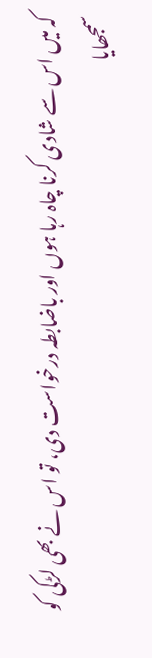کہ میں اس سے شادی کرنا چاہ رہا ہوں اور باضابطہ درخواست دی، تو اس نے بھی لڑکی کو سمجھایا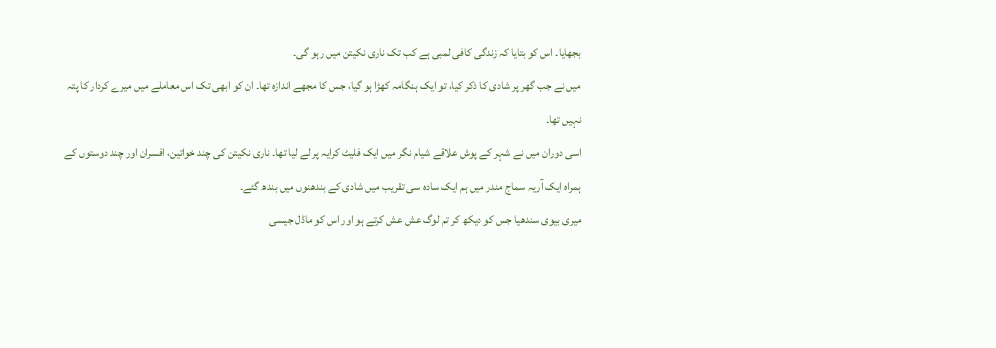بجھایا۔ اس کو بتایا کہ زندگی کافی لمبی ہے کب تک ناری نکیتن میں رہو گی۔
میں نے جب گھر پر شادی کا ذکر کیا، تو ایک ہنگامہ کھڑا ہو گیا، جس کا مجھے اندازہ تھا۔ ان کو ابھی تک اس معاملے میں میرے کردار کا پتہ نہیں تھا۔
اسی دوران میں نے شہر کے پوش علاقے شیام نگر میں ایک فلیٹ کرایہ پر لے لیا تھا۔ ناری نکیتن کی چند خواتین، افسران اور چند دوستوں کے ہمراہ ایک آریہ سماج مندر میں ہم ایک سادہ سی تقریب میں شادی کے بندھنوں میں بندھ گئے۔
میری بیوی سندھیا جس کو دیکھ کر تم لوگ عش عش کرتے ہو اور اس کو ماڈل جیسی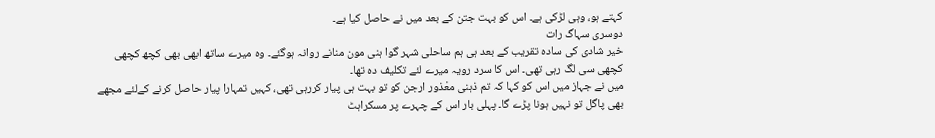کہتے ہو، وہی لڑکی ہے۔ اس کو بہت جتن کے بعد میں نے حاصل کیا ہے۔
دوسری سہاگ رات
خیر شادی کی سادہ تقریب کے بعد ہی ہم ساحلی شہر گوا ہنی مون منانے روانہ ہوگئے۔ وہ میرے ساتھ ابھی بھی کچھ کچھی کچھی سی لگ رہی تھی۔ اس کا سرد رویہ میرے لئے تکلیف دہ تھا۔
میں نے جہاز میں اس کو کہا کہ تم ذہنی معْذور ارجن کو تو بہت ہی پیار کررہی تھی، کہیں تمہارا پیار حاصل کرنے کےلئے مجھے بھی پاگل تو نہیں ہونا پڑے گا۔ پہلی بار اس کے چہرے پر مسکراہٹ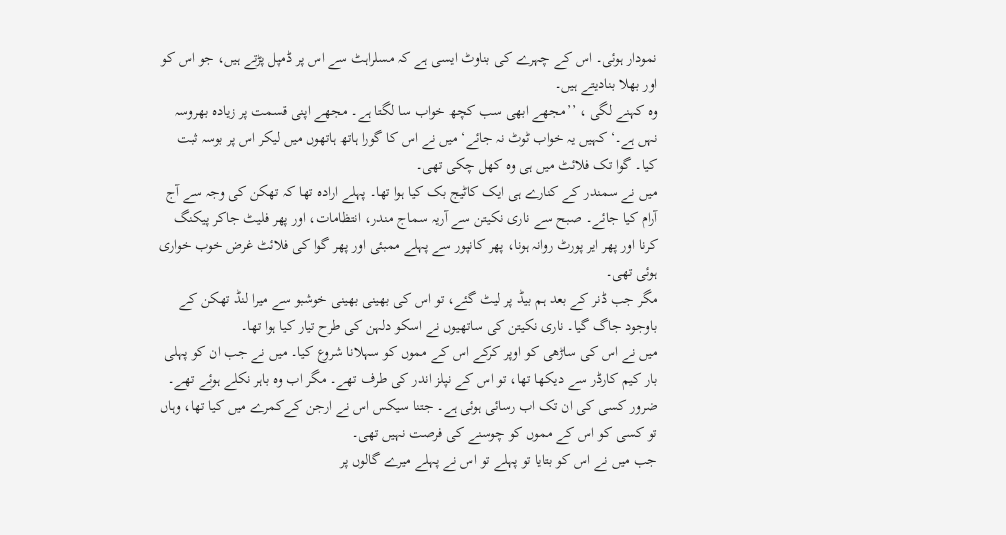نمودار ہوئی۔ اس کے چہرے کی بناوٹ ایسی ہے کہ مسلراہٹ سے اس پر ڈمپل پڑتے ہیں، جو اس کو اور بھلا بنادیتے ہیں۔
وہ کہنے لگی ، ’’مجھے ابھی سب کچھ خواب سا لگتا ہے۔ مجھے اپنی قسمت پر زیادہ بھروسہ نہں ہے۔‘ کہیں یہ خواب ٹوٹ نہ جائے‘ میں نے اس کا گورا ہاتھ ہاتھوں میں لیکر اس پر بوسہ ثبت کیا۔ گوا تک فلائٹ میں ہی وہ کھل چکی تھی۔
میں نے سمندر کے کنارے ہی ایک کاٹیج بک کیا ہوا تھا۔ پہلے ارادہ تھا کہ تھکن کی وجہ سے آج آرام کیا جائے۔ صبح سے ناری نکیتن سے آریہ سماج مندر، انتظامات، اور پھر فلیٹ جاکر پیکنگ کرنا اور پھر ایر پورٹ روانہ ہونا، پھر کانپور سے پہلے ممبئی اور پھر گوا کی فلائٹ غرض خوب خواری ہوئی تھی۔
مگر جب ڈنر کے بعد ہم بیڈ پر لیٹ گئے، تو اس کی بھینی بھینی خوشبو سے میرا لنڈ تھکن کے باوجود جاگ گیا۔ ناری نکیتن کی ساتھیوں نے اسکو دلہن کی طرح تیار کیا ہوا تھا۔
میں نے اس کی ساڑھی کو اوپر کرکے اس کے مموں کو سہلانا شروع کیا۔ میں نے جب ان کو پہلی بار کیم کارڈر سے دیکھا تھا، تو اس کے نپلز اندر کی طرف تھے۔ مگر اب وہ باہر نکلے ہوئے تھے۔ ضرور کسی کی ان تک اب رسائی ہوئی ہے۔ جتنا سیکس اس نے ارجن کےکمرے میں کیا تھا، وہاں تو کسی کو اس کے مموں کو چوسنے کی فرصت نہیں تھی۔
جب میں نے اس کو بتایا تو پہلے تو اس نے پہلے میرے گالوں پر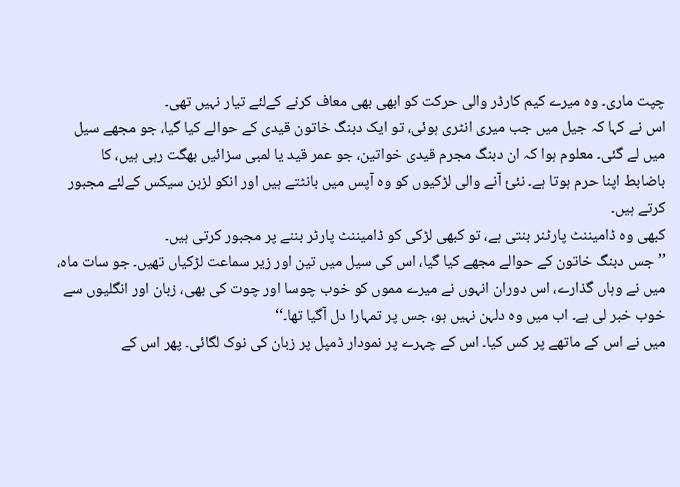چپت ماری۔ وہ میرے کیم کارڈر والی حرکت کو ابھی بھی معاف کرنے کےلئے تیار نہیں تھی۔
اس نے کہا کہ جیل میں جب میری انٹری ہوئی، تو ایک دبنگ خاتون قیدی کے حوالے کیا گیا، جو مجھے سیل میں لے گئی۔ معلوم ہوا کہ ان دبنگ مجرم قیدی خواتین، جو عمر قید یا لمبی سزائیں بھگت رہی ہیں، کا باضابط اپنا حرم ہوتا ہے۔ نئئ آنے والی لڑکیوں کو وہ آپس میں بانٹتے ہیں اور انکو لزبن سیکس کےلئے مجبور کرتے ہیں۔
کبھی وہ ڈامیننٹ پارٹنر بنتی ہے، تو کبھی لڑکی کو ڈامیننٹ پارٹر بننے پر مجبور کرتی ہیں۔
’’جس دبنگ خاتون کے حوالے مجھے کیا گیا، اس کی سیل میں تین اور زیر سماعت لڑکیاں تھیں۔ جو سات ماہ، میں نے وہاں گذارے، اس دوران انہوں نے میرے مموں کو خوب چوسا اور چوت کی بھی، زبان اور انگلیوں سے خوب خبر لی ہے۔ اب میں وہ دلہن نہیں ہو، جس پر تمہارا دل آگیا تھا۔‘‘
میں نے اس کے ماتھے پر کس کیا۔ اس کے چہرے پر نمودار ڈمپل پر زبان کی نوک لگائی۔ پھر اس کے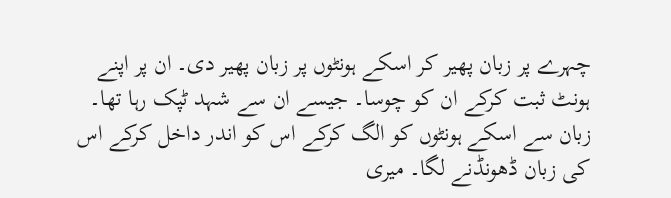چہرے پر زبان پھیر کر اسکے ہونٹوں پر زبان پھیر دی۔ ان پر اپنے ہونٹ ثبت کرکے ان کو چوسا۔ جیسے ان سے شہد ٹپک رہا تھا۔
زبان سے اسکے ہونٹوں کو الگ کرکے اس کو اندر داخل کرکے اس کی زبان ڈھونڈنے لگا۔ میری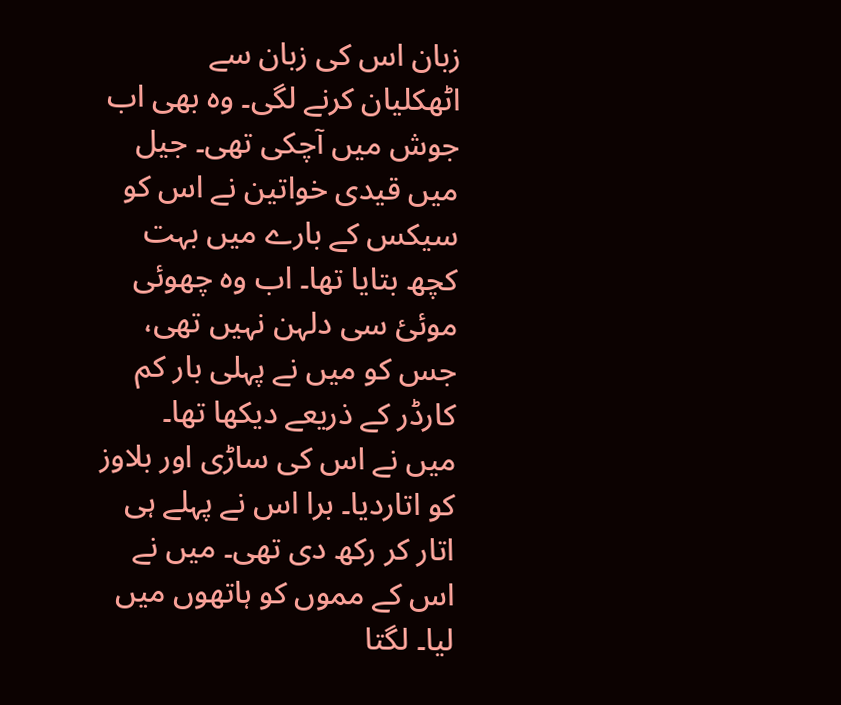زبان اس کی زبان سے اٹھکلیان کرنے لگی۔ وہ بھی اب جوش میں آچکی تھی۔ جیل میں قیدی خواتین نے اس کو سیکس کے بارے میں بہت کچھ بتایا تھا۔ اب وہ چھوئی موئئ سی دلہن نہیں تھی، جس کو میں نے پہلی بار کم کارڈر کے ذریعے دیکھا تھا۔
میں نے اس کی ساڑی اور بلاوز کو اتاردیا۔ برا اس نے پہلے ہی اتار کر رکھ دی تھی۔ میں نے اس کے مموں کو ہاتھوں میں لیا۔ لگتا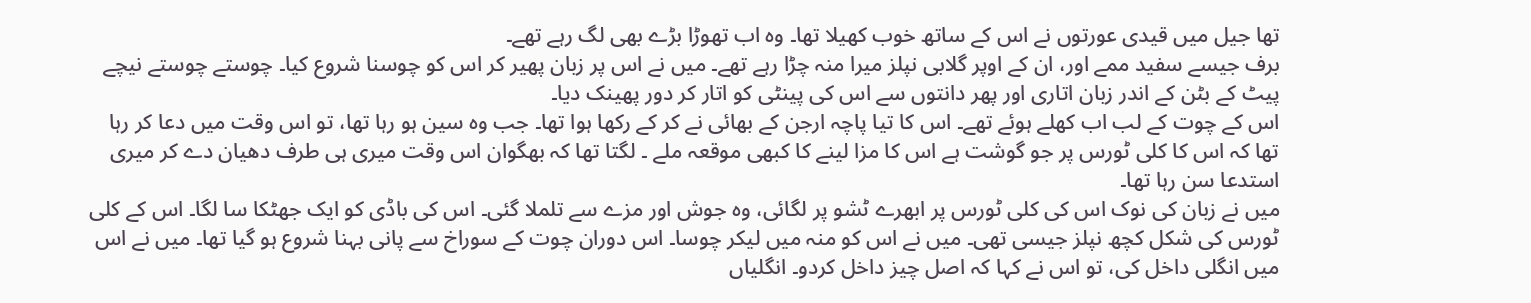تھا جیل میں قیدی عورتوں نے اس کے ساتھ خوب کھیلا تھا۔ وہ اب تھوڑا بڑے بھی لگ رہے تھے۔
برف جیسے سفید ممے اور، ان کے اوپر گلابی نپلز میرا منہ چڑا رہے تھے۔ میں نے اس پر زبان پھیر کر اس کو چوسنا شروع کیا۔ چوستے چوستے نیچے پیٹ کے بٹن کے اندر زبان اتاری اور پھر دانتوں سے اس کی پینٹی کو اتار کر دور پھینک دیا۔
اس کے چوت کے لب اب کھلے ہوئے تھے۔ اس کا تیا پاچہ ارجن کے بھائی نے کر کے رکھا ہوا تھا۔ جب وہ سین ہو رہا تھا، تو اس وقت میں دعا کر رہا تھا کہ اس کا کلی ٹورس پر جو گوشت ہے اس کا مزا لینے کا کبھی موقعہ ملے ۔ لگتا تھا کہ بھگوان اس وقت میری ہی طرف دھیان دے کر میری استدعا سن رہا تھا۔
میں نے زبان کی نوک اس کی کلی ٹورس پر ابھرے ٹشو پر لگائی، وہ جوش اور مزے سے تلملا گئی۔ اس کی باڈی کو ایک جھٹکا سا لگا۔ اس کے کلی ٹورس کی شکل کچھ نپلز جیسی تھی۔ میں نے اس کو منہ میں لیکر چوسا۔ اس دوران چوت کے سوراخ سے پانی بہنا شروع ہو گیا تھا۔ میں نے اس میں انگلی داخل کی، تو اس نے کہا کہ اصل چیز داخل کردو۔ انگلیاں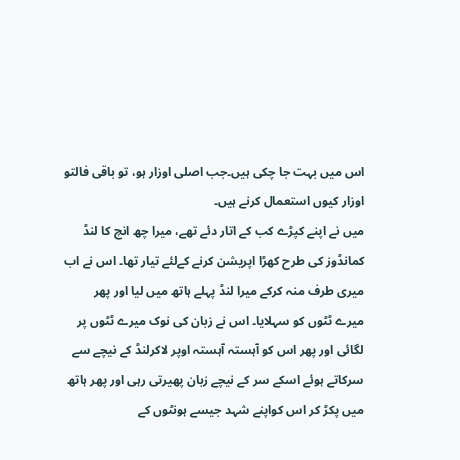اس میں بہت جا چکی ہیں۔جب اصلی اوزار ہو، تو باقی فالتو اوزار کیوں استعمال کرنے ہیں۔
میں نے اپنے کپڑے کب کے اتار دئے تھے، میرا چھ انچ کا لنڈ کمانڈوز کی طرح کھڑا اپریشن کرنے کےلئے تیار تھا۔ اس نے اب میری طرف منہ کرکے میرا لنڈ پہلے ہاتھ میں لیا اور پھر میرے ٹٹوں کو سہلایا۔ اس نے زبان کی نوک میرے ٹٹوں پر لگائی اور پھر اس کو آہستہ آہستہ اوپر لاکرلنڈ کے نیچے سے سرکاتے ہوئے اسکے سر کے نیچے زبان پھیرتی رہی اور پھر ہاتھ میں پکڑ کر اس کواپنے شہد جیسے ہونٹوں کے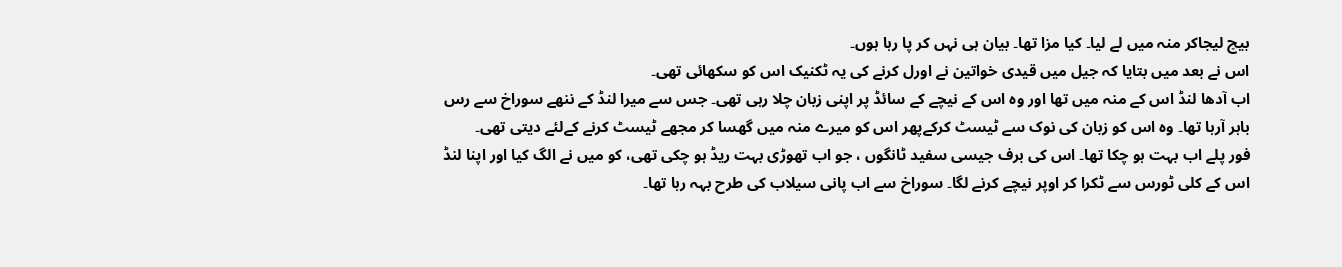بیچ لیجاکر منہ میں لے لیا۔ کیا مزا تھا۔ بیان ہی نہں کر پا رہا ہوں۔
اس نے بعد میں بتایا کہ جیل میں قیدی خواتین نے اورل کرنے کی یہ ٹکنیک اس کو سکھائی تھی۔
اب آدھا لنڈ اس کے منہ میں تھا اور وہ اس کے نیچے کے سائڈ پر اپنی زبان چلا رہی تھی۔ جس سے میرا لنڈ کے ننھے سوراخ سے رس باہر آرہا تھا۔ وہ اس کو زبان کی نوک سے ٹیسٹ کرکےپھر اس کو میرے منہ میں گھسا کر مجھے ٹیسٹ کرنے کےلئے دیتی تھی۔
فور پلے اب بہت ہو چکا تھا۔ اس کی برف جیسی سفید ٹانگوں ، جو اب تھوڑی بہت ریڈ ہو چکی تھی، کو میں نے الگ کیا اور اپنا لنڈ اس کے کلی ٹورس سے ٹکرا کر اوپر نیچے کرنے لگا۔ سوراخ سے اب پانی سیلاب کی طرح بہہ رہا تھا۔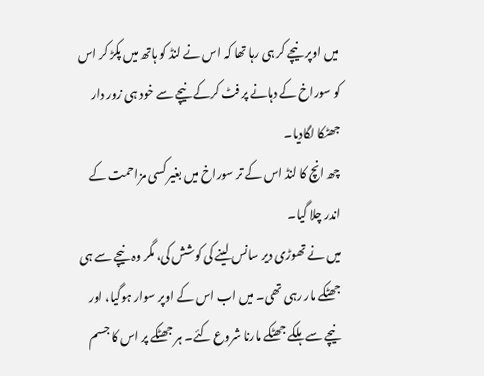میں اوپر نیچے کر ہی رہا تھا کہ اس نے لنڈ کو ہاتھ میں پکڑ کر اس کو سوراخ کے دہانے پر فٹ کرکے نیچے سے خود ہی زور دار جھٹکا لگادیا۔
چھ انچ کا لنڈ اس کے تر سوراخ میں بغیر کسی مزاحمت کے اندر چلا گیا۔
میں نے تھوڑی دیر سانس لینے کی کوشش کی، مگر وہ نیچے سے ہی جھٹکے مار رہی تھی۔ میں اب اس کے اوپر سوار ہوگیا، اور نیچے سے ہلکے جھٹکے مارنا شروع کئے۔ ہر جھٹکے پر اس کا جسم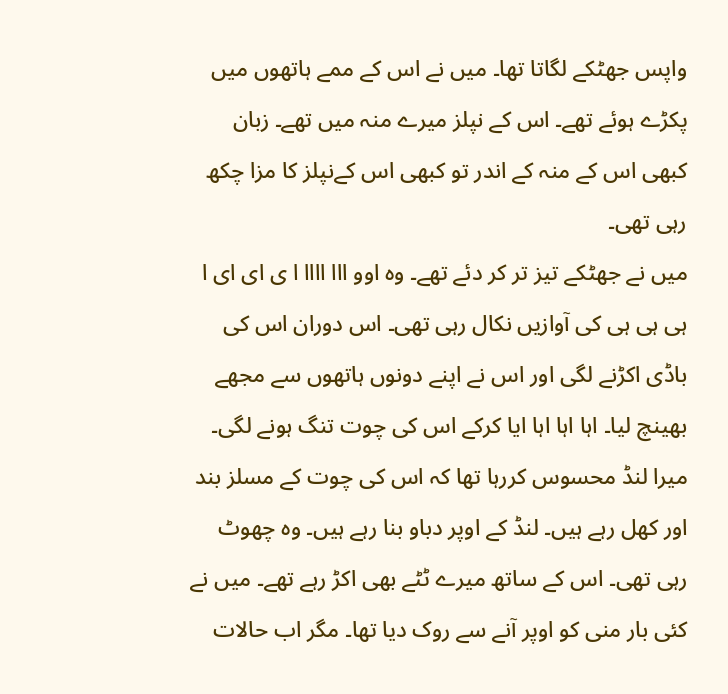واپس جھٹکے لگاتا تھا۔ میں نے اس کے ممے ہاتھوں میں پکڑے ہوئے تھے۔ اس کے نپلز میرے منہ میں تھے۔ زبان کبھی اس کے منہ کے اندر تو کبھی اس کےنپلز کا مزا چکھ رہی تھی۔
میں نے جھٹکے تیز تر کر دئے تھے۔ وہ اوو ااا اااا ا ی ای ای ا ہی ہی ہی کی آوازیں نکال رہی تھی۔ اس دوران اس کی باڈی اکڑنے لگی اور اس نے اپنے دونوں ہاتھوں سے مجھے بھینچ لیا۔ اہا اہا اہا ایا کرکے اس کی چوت تنگ ہونے لگی۔ میرا لنڈ محسوس کررہا تھا کہ اس کی چوت کے مسلز بند اور کھل رہے ہیں۔ لنڈ کے اوپر دباو بنا رہے ہیں۔ وہ چھوٹ رہی تھی۔ اس کے ساتھ میرے ٹٹے بھی اکڑ رہے تھے۔ میں نے کئی بار منی کو اوپر آنے سے روک دیا تھا۔ مگر اب حالات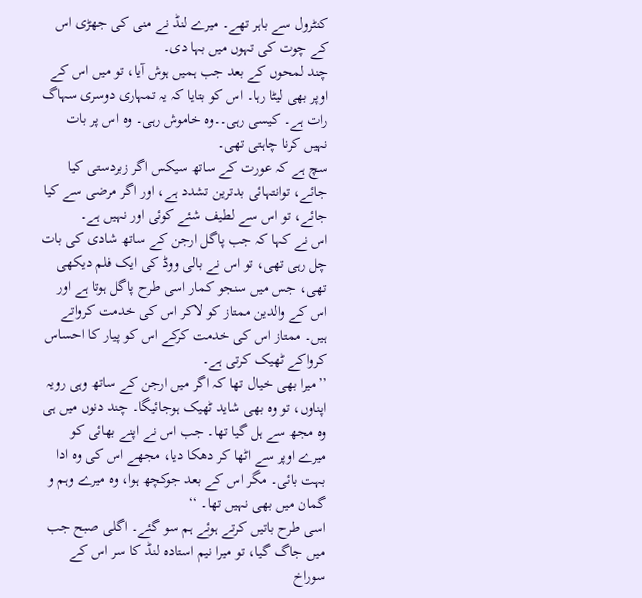کنٹرول سے باہر تھے۔ میرے لنڈ نے منی کی جھڑی اس کے چوت کی تہوں میں بہا دی۔
چند لمحوں کے بعد جب ہمیں ہوش آیا، تو میں اس کے اوپر بھی لیٹا رہا۔ اس کو بتایا کہ یہ تمہاری دوسری سہاگ رات ہے۔ کیسی رہی۔۔وہ خاموش رہی۔ وہ اس پر بات نہیں کرنا چاہتی تھی۔
سچ ہے کہ عورت کے ساتھ سیکس اگر زبردستی کیا جائے، توانتہائی بدترین تشدد ہے، اور اگر مرضی سے کیا جائے، تو اس سے لطیف شئے کوئی اور نہیں ہے۔
اس نے کہا کہ جب پاگل ارجن کے ساتھ شادی کی بات چل رہی تھی، تو اس نے بالی ووڈ کی ایک فلم دیکھی تھی، جس میں سنجو کمار اسی طرح پاگل ہوتا ہے اور اس کے والدین ممتاز کو لاکر اس کی خدمت کرواتے ہیں۔ ممتاز اس کی خدمت کرکے اس کو پیار کا احساس کرواکے ٹھیک کرتی ہے۔
’’میرا بھی خیال تھا کہ اگر میں ارجن کے ساتھ وہی رویہ اپناوں، تو وہ بھی شاید ٹھیک ہوجائیگا۔ چند دنوں میں ہی وہ مجھ سے ہل گیا تھا۔ جب اس نے اپنے بھائی کو میرے اوپر سے اٹھا کر دھکا دیا، مجھے اس کی وہ ادا بہت بائی۔ مگر اس کے بعد جوکچھ ہوا، وہ میرے وہم و گمان میں بھی نہیں تھا۔ ‘‘
اسی طرح باتیں کرتے ہوئے ہم سو گئے۔ اگلی صبح جب میں جاگ گیا، تو میرا نیم استادہ لنڈ کا سر اس کے سوراخ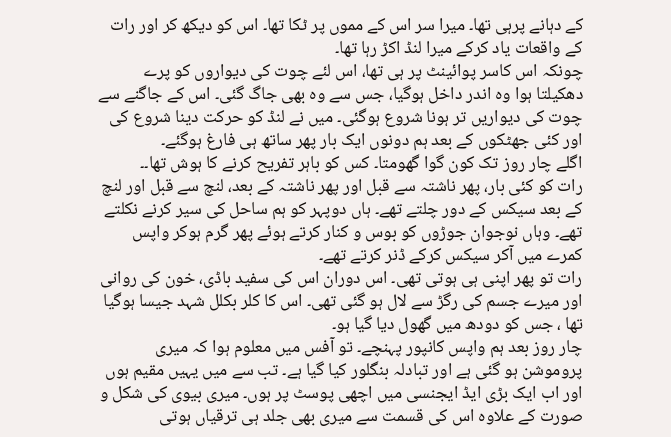کے دہانے پرہی تھا۔ میرا سر اس کے مموں پر ٹکا تھا۔ اس کو دیکھ کر اور رات کے واقعات یاد کرکے میرا لنڈ اکڑ رہا تھا۔
چونکہ اس کاسر پوائینٹ پر ہی تھا، اس لئے چوت کی دیواروں کو پرے دھکیلتا ہوا وہ اندر داخل ہوگیا، جس سے وہ بھی جاگ گئی۔ اس کے جاگنے سے چوت کی دیواریں تر ہونا شروع ہوگئی۔ میں نے لنڈ کو حرکت دینا شروع کی اور کئی جھٹکوں کے بعد ہم دونوں ایک بار پھر ساتھ ہی فارغ ہوگئے۔
اگلے چار روز تک کون گوا گھومتا۔ کس کو باہر تفریح کرنے کا ہوش تھا۔۔
رات کو کئی بار، پھر ناشتہ سے قبل اور پھر ناشتہ کے بعد، لنچ سے قبل اور لنچ کے بعد سیکس کے دور چلتے تھے۔ ہاں دوپہر کو ہم ساحل کی سیر کرنے نکلتے تھے۔ وہاں نوجوان جوڑوں کو بوس و کنار کرتے ہوئے پھر گرم ہوکر واپس کمرے میں آکر سیکس کرکے ڈنر کرتے تھے۔
رات تو پھر اپنی ہی ہوتی تھی۔ اس دوران اس کی سفید باڈی، خون کی روانی اور میرے جسم کی رگڑ سے لال ہو گئی تھی۔ اس کا کلر بکلل شہد جیسا ہوگیا تھا ، جس کو دودھ میں گھول دیا گیا ہو۔
چار روز بعد ہم واپس کانپور پہنچے۔ تو آفس میں معلوم ہوا کہ میری پروموشن ہو گئی ہے اور تبادلہ بنگلور کیا گیا ہے۔ تب سے میں یہیں مقیم ہوں اور اب ایک بڑی ایڈ ایجنسی میں اچھی پوسٹ پر ہوں۔ میری بیوی کی شکل و صورت کے علاوہ اس کی قسمت سے میری بھی جلد ہی ترقیاں ہوتی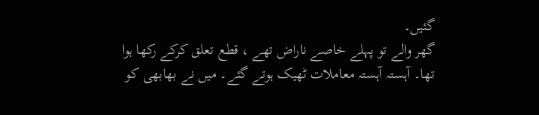گئیں۔
گھر والے تو پہلے خاصے ناراض تھے ، قطع تعلق کرکے رکھا ہوا تھا۔ آہستہ آہستہ معاملات ٹھیک ہوتے گئے۔ میں نے بھابھی کو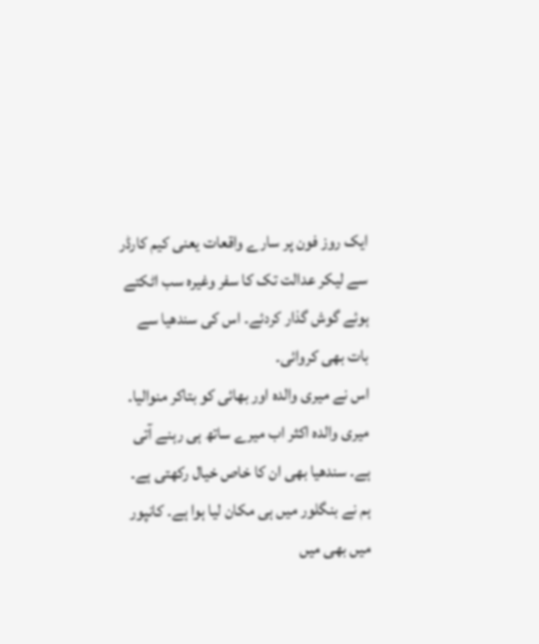ایک روز فون پر سارے واقعات یعنی کیم کارڈر سے لیکر عدالت تک کا سفر وغیرہ سب اٹکتے ہوئے گوش گذار کردئے۔ اس کی سندھیا سے بات بھی کروائی۔
اس نے میری والدہ اور بھائی کو بتاکر منوالیا۔ میری والدہ اکثر اب میرے ساتھ ہی رہنے آتی ہے۔ سندھیا بھی ان کا خاص خیال رکھتی ہے۔ ہم نے بنگلور میں ہی مکان لیا ہوا ہے۔ کانپور میں بھی میں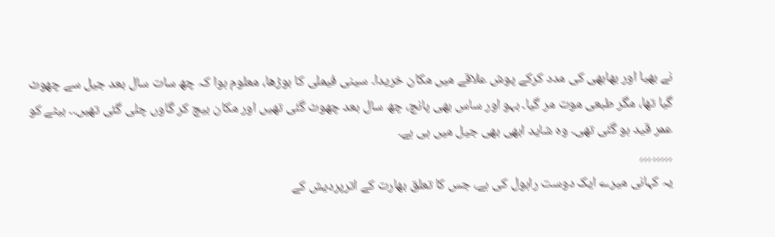نے بھیا اور بھابھی کی مدد کرکے پوش علاقے میں مکان خریدا۔ سینی فیملی کا بوڑھا، معلوم ہوا کہ چھ سات سال بعد جیل سے چھوٹ گیا تھا، مگر طبعی موت مر گیا۔ بہو اور ساس بھی پانچ، چھ سال بعد چھوٹ گئی تھیں اور مکان بیچ کر گاوں چلی گئی تھیں۔۔ بیٹے کو عمر قید ہو گئی تھی۔ وہ شاید ابھی بھی جیل میں ہی ہے۔
؍؍؍؍؍؍؍؍
یہ کہانی میرے ایک دوست راہول کی ہے، جس کا تعلق بھارت کے اترپردیش کے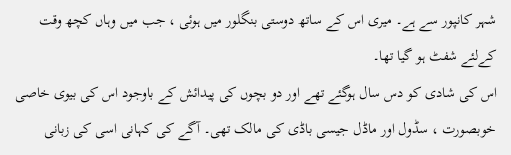شہر کانپور سے ہے۔ میری اس کے ساتھ دوستی بنگلور میں ہوئی ، جب میں وہاں کچھ وقت کےلئے شفٹ ہو گیا تھا۔
اس کی شادی کو دس سال ہوگئے تھے اور دو بچوں کی پیدائش کے باوجود اس کی بیوی خاصی خوبصورت ، سڈول اور ماڈل جیسی باڈی کی مالک تھی۔ آگے کی کہانی اسی کی زبانی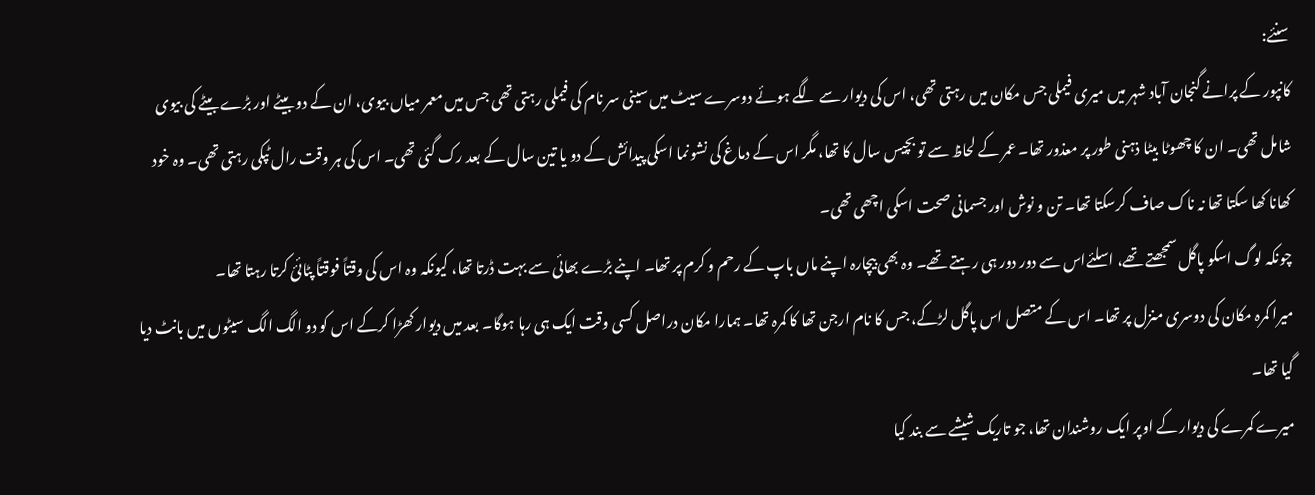سنئے:
کانپور کے پرانے گنجان آباد شہر میں میری فیملی جس مکان میں رہتی تھی، اس کی دیوار سے لگے ہوئے دوسرے سیٹ میں سینی سر نام کی فیملی رہتی تھی جس میں معمر میاں بیوی، ان کے دو بیٹے اور بڑے بیٹے کی بیوی شامل تھی۔ ان کا چھوٹا بیٹا ذہنی طور پر معذور تھا۔ عمر کے لحاظ سے تو بچیس سال کا تھا، مگر اس کے دماغ کی نشونما اسکی پیدائش کے دو یا تین سال کے بعد رک گئی تھی۔ اس کی ہر وقت رال ٹپکی رہتی تھی۔ وہ خود کھانا کھا سکتا تھا نہ ناک صاف کرسکتا تھا۔ تن و نوش اور جسمانی صحت اسکی اچھی تھی۔
چونکہ لوگ اسکو پاگل سمجھتے تھے، اسلئےاس سے دور دور ہی رہتے تھے۔ وہ بھی بیچارہ اپنے ماں باپ کے رحم و کرم پر تھا۔ اپنے بڑے بھائی سے بہت ڈرتا تھا، کیونکہ وہ اس کی وقتاً فوقتاً پٹائئ کرتا رہتا تھا۔
میرا کمرہ مکان کی دوسری منزل پر تھا۔ اس کے متصل اس پاگل لڑکے، جس کا نام ارجن تھا کا کمرہ تھا۔ ہمارا مکان دراصل کسی وقت ایک ہی رہا ہوگا۔ بعد میں دیوار کھڑا کرکے اس کو دو الگ الگ سیٹوں میں بانٹ دیا گیا تھا۔
میرے کمرے کی دیوار کے اوپر ایک روشندان تھا، جو تاریک شیشے سے بند کیا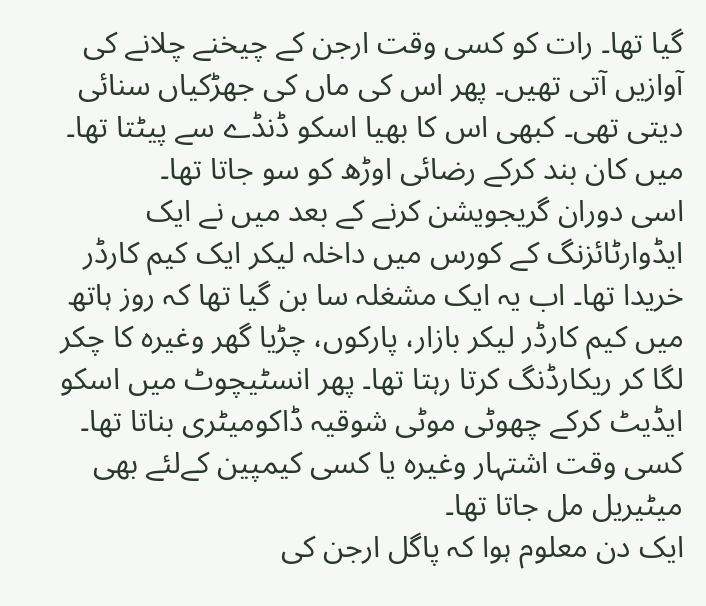گیا تھا۔ رات کو کسی وقت ارجن کے چیخنے چلانے کی آوازیں آتی تھیں۔ پھر اس کی ماں کی جھڑکیاں سنائی دیتی تھی۔ کبھی اس کا بھیا اسکو ڈنڈے سے پیٹتا تھا۔ میں کان بند کرکے رضائی اوڑھ کو سو جاتا تھا۔
اسی دوران گریجویشن کرنے کے بعد میں نے ایک ایڈوارٹائزنگ کے کورس میں داخلہ لیکر ایک کیم کارڈر خریدا تھا۔ اب یہ ایک مشغلہ سا بن گیا تھا کہ روز ہاتھ میں کیم کارڈر لیکر بازار، پارکوں، چڑیا گھر وغیرہ کا چکر لگا کر ریکارڈنگ کرتا رہتا تھا۔ پھر انسٹیچوٹ میں اسکو ایڈیٹ کرکے چھوٹی موٹی شوقیہ ڈاکومیٹری بناتا تھا۔ کسی وقت اشتہار وغیرہ یا کسی کیمپین کےلئے بھی میٹیریل مل جاتا تھا۔
ایک دن معلوم ہوا کہ پاگل ارجن کی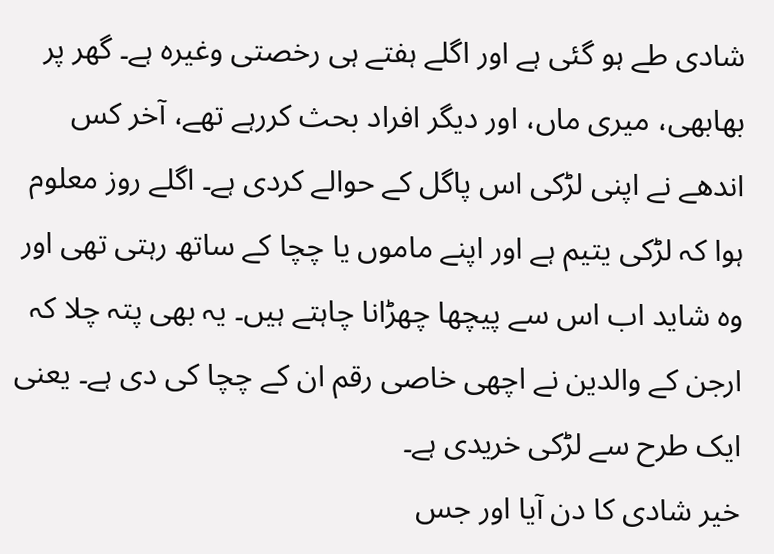شادی طے ہو گئی ہے اور اگلے ہفتے ہی رخصتی وغیرہ ہے۔ گھر پر بھابھی، میری ماں، اور دیگر افراد بحث کررہے تھے، آخر کس اندھے نے اپنی لڑکی اس پاگل کے حوالے کردی ہے۔ اگلے روز معلوم ہوا کہ لڑکی یتیم ہے اور اپنے ماموں یا چچا کے ساتھ رہتی تھی اور وہ شاید اب اس سے پیچھا چھڑانا چاہتے ہیں۔ یہ بھی پتہ چلا کہ ارجن کے والدین نے اچھی خاصی رقم ان کے چچا کی دی ہے۔ یعنی ایک طرح سے لڑکی خریدی ہے۔
خیر شادی کا دن آیا اور جس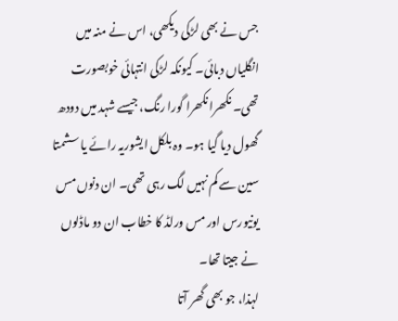جس نے بھی لڑکی دیکھی، اس نے منہ میں انگلیاں دبائی۔ کیونکہ لڑکی انتہائی خوبصورت تھی۔ نکھرا نکھرا گورا رنگ، جیسے شہد میں دودھ گھول دیا گیا ہو۔ وہ بلکل ایشوریہ رائے یا سشمتا سین سے کم نہیں لگ رہی تھی۔ ان دنوں مس یونیورس اور مس ورلڈ کا خطاب ان دو ماڈلوں نے جیتا تھا۔
لہذا، جو بھی گھر آتا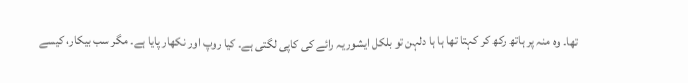تھا۔ وہ منہ پر ہاتھ رکھ کر کہتا تھا ہا ہا دلہن تو بلکل ایشوریہ رائے کی کاپی لگتی ہے۔ کیا روپ اور نکھار پایا ہے۔ مگر سب بیکار، کیسے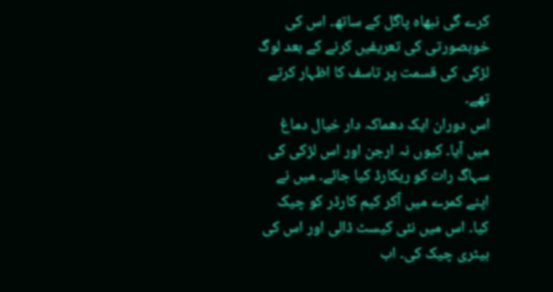کرے گی نبھاہ پاگل کے ساتھ۔ اس کی خوبصورتی کی تعریفیں کرنے کے بعد لوگ لڑکی کی قسمت پر تاسف کا اظہار کرتے تھے۔
اس دوران ایک دھماکہ دار خیال دماغ میں آیا۔ کیوں نہ ارجن اور اس لڑکی کی سہاگ رات کو ریکارڈ کیا جائے۔ میں نے اپنے کمرے میں آکر کیم کارڈر کو چیک کیا۔ اس میں نئی کیسٹ ڈالی اور اس کی بیٹری چیک کی۔ اب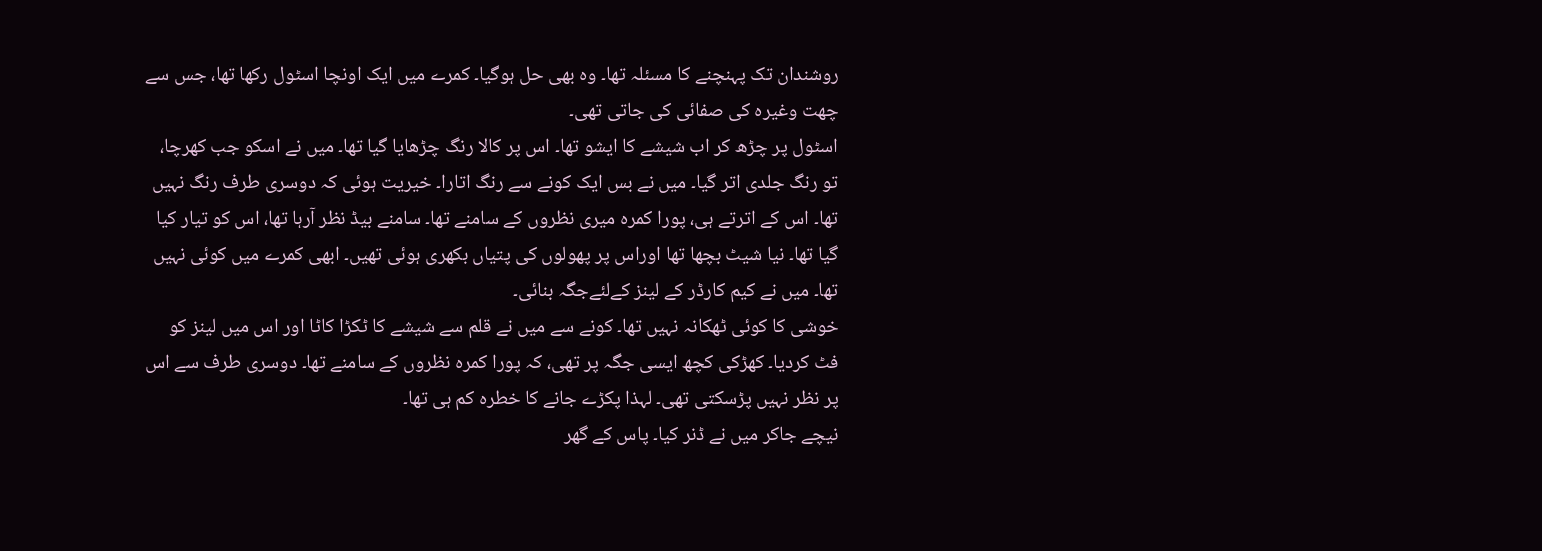روشندان تک پہنچنے کا مسئلہ تھا۔ وہ بھی حل ہوگیا۔ کمرے میں ایک اونچا اسٹول رکھا تھا، جس سے چھت وغیرہ کی صفائی کی جاتی تھی۔
اسٹول پر چڑھ کر اب شیشے کا ایشو تھا۔ اس پر کالا رنگ چڑھایا گیا تھا۔ میں نے اسکو جب کھرچا، تو رنگ جلدی اتر گیا۔ میں نے بس ایک کونے سے رنگ اتارا۔ خیریت ہوئی کہ دوسری طرف رنگ نہیں تھا۔ اس کے اترتے ہی، پورا کمرہ میری نظروں کے سامنے تھا۔ سامنے بیڈ نظر آرہا تھا، اس کو تیار کیا گیا تھا۔ نیا شیٹ بچھا تھا اوراس پر پھولوں کی پتیاں بکھری ہوئی تھیں۔ ابھی کمرے میں کوئی نہیں تھا۔ میں نے کیم کارڈر کے لینز کےلئےجگہ بنائی۔
خوشی کا کوئی ٹھکانہ نہیں تھا۔ کونے سے میں نے قلم سے شیشے کا ٹکڑا کاٹا اور اس میں لینز کو فٹ کردیا۔ کھڑکی کچھ ایسی جگہ پر تھی، کہ پورا کمرہ نظروں کے سامنے تھا۔ دوسری طرف سے اس پر نظر نہیں پڑسکتی تھی۔ لہذا پکڑے جانے کا خطرہ کم ہی تھا۔
نیچے جاکر میں نے ڈنر کیا۔ پاس کے گھر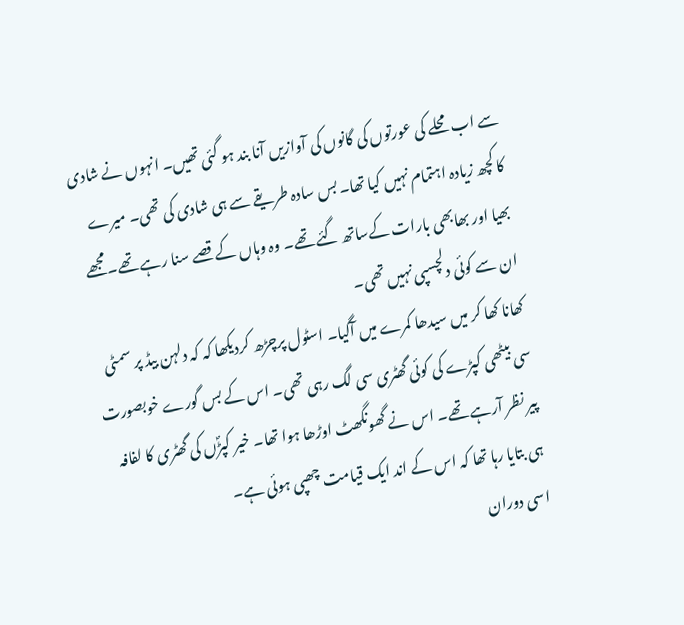سے اب محلے کی عورتوں کی گانوں کی آوازیں آنا بند ہو گئی تھیں۔ انہوں نے شادی کا کچھ زیادہ اہتمام نہیں کیا تھا۔ بس سادہ طریقے سے ہی شادی کی تھی۔ میرے بھیا اور بھابھی بارات کےساتھ گئے تھے۔ وہ وہاں کے قصے سنا رہے تھے۔مجھے ان سے کوئی دلچسپی نہیں تھی۔
کھانا کھا کر میں سیدھا کمرے میں آگیا۔ اسٹول پرچڑھ کردیکھا کہ کہ دلہن بیڈ پر سمٹی سی بیٹھی کپڑے کی کوئی گھٹری سی لگ رہی تھی۔ اس کے بس گورے خوبصورت پیر نظر آرہے تھے۔ اس نے گھونگھٹ اوڑھا ہوا تھا۔ خیر کپڑؐں کی گھٹری کا لفافہ ہی بتایا رہا تھا کہ اس کے اند ایک قیامت چھپی ہوئی ہے۔
اسی دوران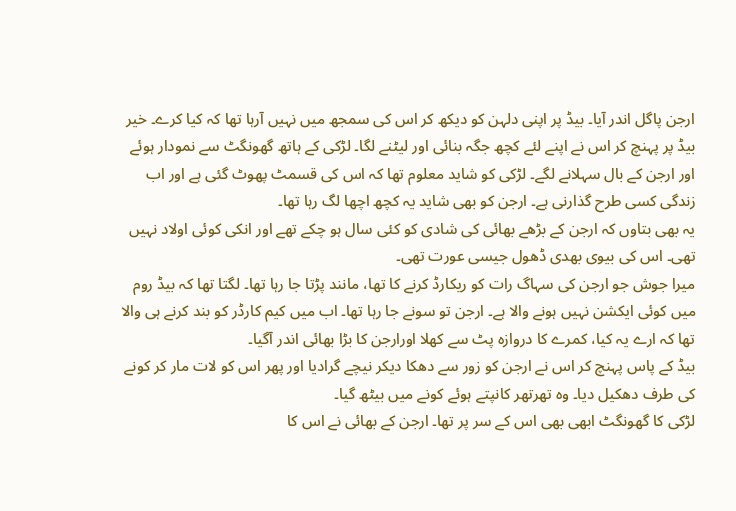ارجن پاگل اندر آیا۔ بیڈ پر اپنی دلہن کو دیکھ کر اس کی سمجھ میں نہیں آرہا تھا کہ کیا کرے۔ خیر بیڈ پر پہنچ کر اس نے اپنے لئے کچھ جگہ بنائی اور لیٹنے لگا۔ لڑکی کے ہاتھ گھونگٹ سے نمودار ہوئے اور ارجن کے بال سہلانے لگے۔ لڑکی کو شاید معلوم تھا کہ اس کی قسمٹ پھوٹ گئی ہے اور اب زندگی کسی طرح گذارنی ہے۔ ارجن کو بھی شاید یہ کچھ اچھا لگ رہا تھا۔
یہ بھی بتاوں کہ ارجن کے بڑھے بھائی کی شادی کو کئی سال ہو چکے تھے اور انکی کوئی اولاد نہیں تھی۔ اس کی بیوی بھدی ڈھول جیسی عورت تھی۔
میرا جوش جو ارجن کی سہاگ رات کو ریکارڈ کرنے کا تھا، مانند پڑتا جا رہا تھا۔ لگتا تھا کہ بیڈ روم میں کوئی ایکشن نہیں ہونے والا ہے۔ ارجن تو سونے جا رہا تھا۔ اب میں کیم کارڈر کو بند کرنے ہی والا تھا کہ ارے یہ کیا، کمرے کا دروازہ پٹ سے کھلا اورارجن کا بڑا بھائی اندر آگیا۔
بیڈ کے پاس پہنچ کر اس نے ارجن کو زور سے دھکا دیکر نیچے گرادیا اور پھر اس کو لات مار کر کونے کی طرف دھکیل دیا۔ وہ تھرتھر کانپتے ہوئے کونے میں بیٹھ گیا۔
لڑکی کا گھونگٹ ابھی بھی اس کے سر پر تھا۔ ارجن کے بھائی نے اس کا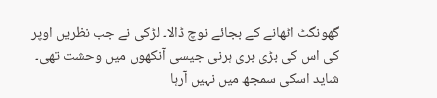گھونگٹ اٹھانے کے بجائے نوچ ڈالا۔ لڑکی نے جب نظریں اوپر کی اس کی بڑی بری ہرنی جیسی آنکھوں میں وحشت تھی۔ شاید اسکی سمجھ میں نہیں آرہا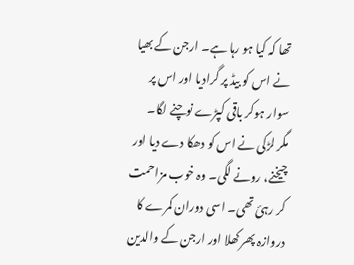تھا کہ کیا ہو رہا ہے۔ ارجن کے بھیا نے اس کو بیڈ پر گرادیا اور اس پر سوار ہوکر باقی کپڑے نوچنے لگا۔
مگر لڑکی نے اس کو دھکا دے دیا اور چیخنے، رونے لگی۔ وہ خوب مزاحمت کر رہئ تھی۔ اسی دوران کمرے کا دروازہ پھر کھلا اور ارجن کے والدین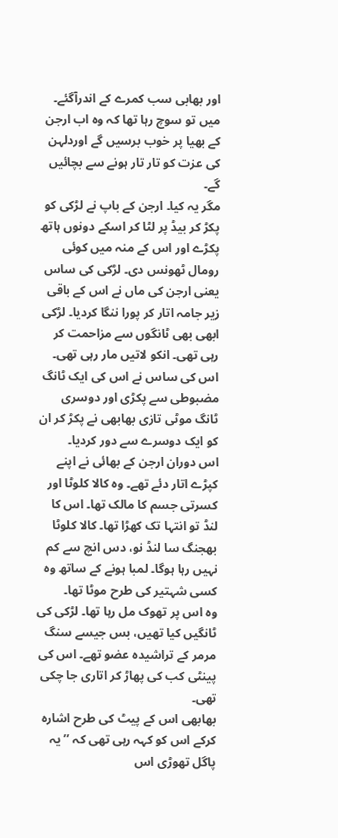اور بھابی سب کمرے کے اندرآگئے۔ میں تو سوچ رہا تھا کہ وہ اب ارجن کے بھیا پر خوب برسیں گے اوردلہن کی عزت کو تار تار ہونے سے بچائیں گے۔
مگر یہ کیا۔ ارجن کے باپ نے لڑکی کو پکڑ کر بیڈ پر لٹا کر اسکے دونوں ہاتھ پکڑے اور اس کے منہ میں کوئی رومال ٹھونس دی۔ لڑکی کی ساس یعنی ارجن کی ماں نے اس کے باقی زیر جامہ اتار کر پورا ننگا کردیا۔ لڑکی ابھی بھی ٹانگوں سے مزاحمت کر رہی تھی۔ انکو لاتیں مار رہی تھی۔
اس کی ساس نے اس کی ایک ٹانگ مضبوطی سے پکڑی اور دوسری ٹانگ موٹی تازی بھابھی نے پکڑ کر ان کو ایک دوسرے سے دور کردیا۔
اس دوران ارجن کے بھائی نے اپنے کپڑے اتار دئے تھے۔ وہ کالا کلوٹا اور کسرتی جسم کا مالک تھا۔ اس کا لنڈ تو انتہا تک کھڑا تھا۔ کالا کلوٹا بھجنگ سا لنڈ نو، دس انچ سے کم نہیں رہا ہوگا۔ لمبا ہونے کے ساتھ وہ کسی شہتیر کی طرح موٹا تھا۔
وہ اس پر تھوک مل رہا تھا۔ لڑکی کی ٹانگیں کیا تھیں، بس جیسے سنگ مرمر کے تراشیدہ عضو تھے۔ اس کی پینٹی کب کی پھاڑ کر اتاری جا چکی تھی۔
بھابھی اس کے پیٹ کی طرح اشارہ کرکے اس کو کہہ رہی تھی کہ ’’یہ پاگل تھوڑی اس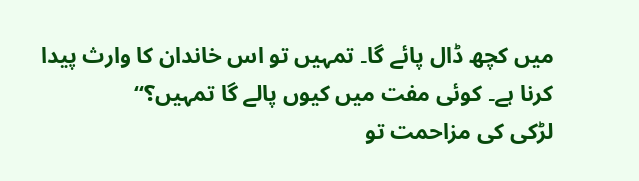میں کچھ ڈال پائے گا۔ تمہیں تو اس خاندان کا وارث پیدا کرنا ہے۔ کوئی مفت میں کیوں پالے گا تمہیں؟‘‘
لڑکی کی مزاحمت تو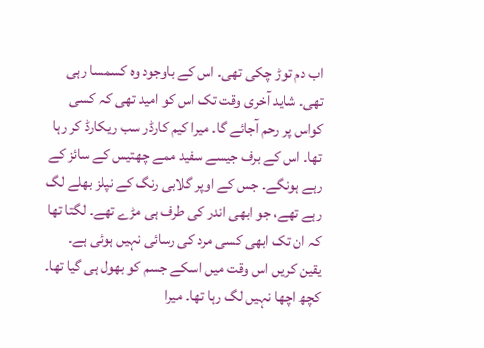اب دم توڑ چکی تھی۔ اس کے باوجود وہ کسمسا رہی تھی۔ شاید آخری وقت تک اس کو امید تھی کہ کسی کواس پر رحم آجائے گا۔ میرا کیم کارڈر سب ریکارڈ کر رہا تھا۔ اس کے برف جیسے سفید ممے چھتیس کے سائز کے رہے ہونگے۔ جس کے اوپر گلابی رنگ کے نپلز بھلے لگ رہے تھے، جو ابھی اندر کی طرف ہی مڑے تھے۔ لگتا تھا کہ ان تک ابھی کسی مرد کی رسائی نہیں ہوئی ہے۔
یقین کریں اس وقت میں اسکے جسم کو بھول ہی گیا تھا۔ کچھ اچھا نہیں لگ رہا تھا۔ میرا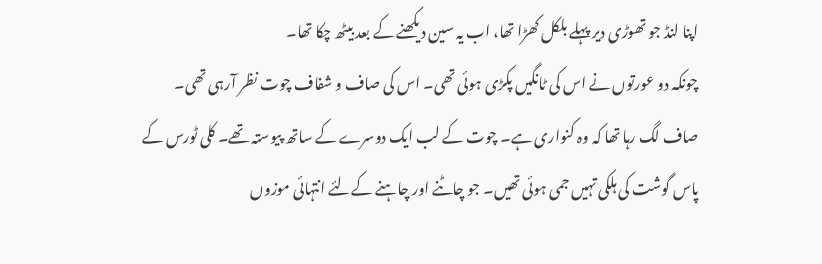اپنا لنڈ جو تھوڑی دیر پہلے بلکل کھڑا تھا، اب یہ سین دیکھنے کے بعد بیٹھ چکا تھا۔
چونکہ دو عورتوں نے اس کی ٹانگیں پکڑی ہوئی تھی۔ اس کی صاف و شفاف چوت نظر آرہی تھی۔ صاف لگ رہا تھا کہ وہ کنواری ہے۔ چوت کے لب ایک دوسرے کے ساتھ پیوستہ تھے۔ کلی ٹورس کے پاس گوشت کی ہلکی تہیں جمی ہوئی تھیں۔ جو چاٹنے اور چاہنے کےلئے انتہائی موزوں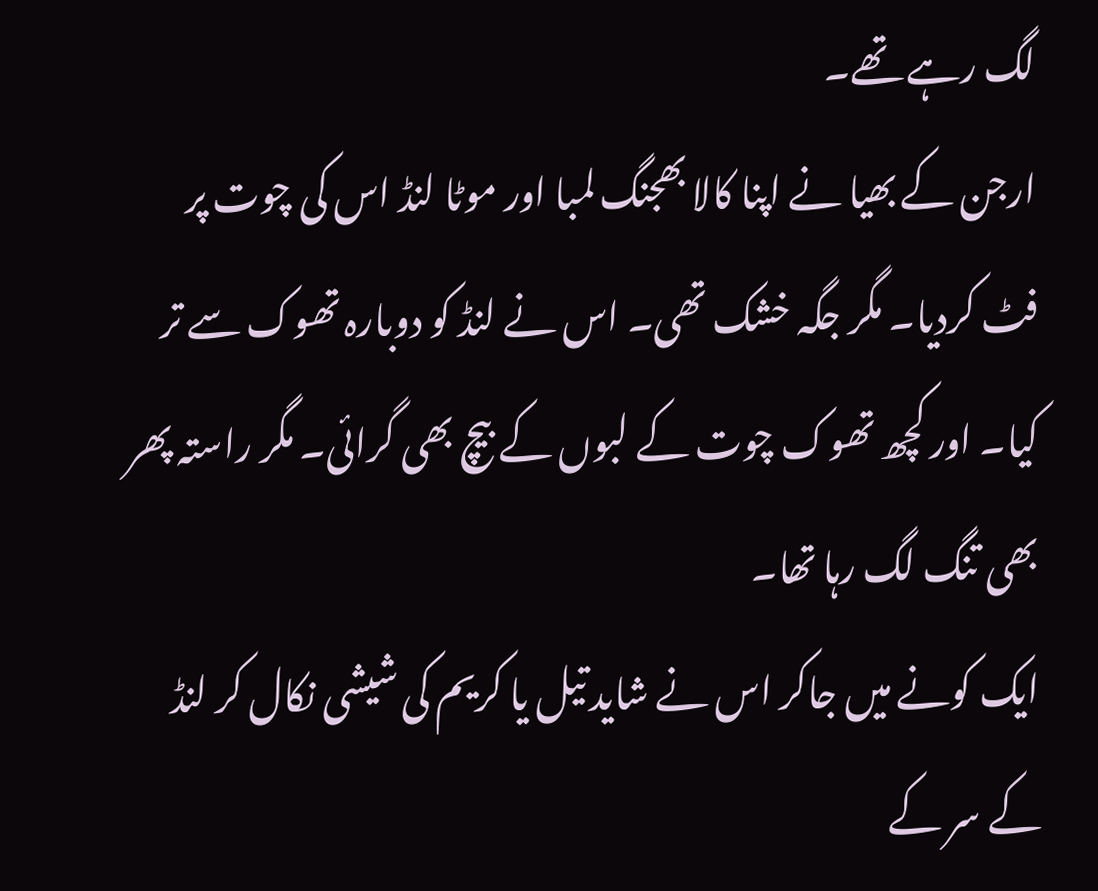لگ رہے تھے۔
ارجن کے بھیا نے اپنا کالا بھجنگ لمبا اور موٹا لنڈ اس کی چوت پر فٹ کردیا۔ مگر جگہ خشک تھی۔ اس نے لنڈ کو دوبارہ تھوک سے تر کیا۔ اور کچھ تھوک چوت کے لبوں کے بیچ بھی گرائی۔ مگر راستہ پھر بھی تنگ لگ رہا تھا۔
ایک کونے میں جاکر اس نے شاید تیل یا کریم کی شیشی نکال کر لنڈ کے سر کے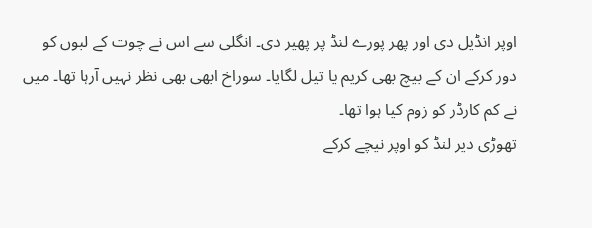اوپر انڈیل دی اور پھر پورے لنڈ پر پھیر دی۔ انگلی سے اس نے چوت کے لبوں کو دور کرکے ان کے بیچ بھی کریم یا تیل لگایا۔ سوراخ ابھی بھی نظر نہیں آرہا تھا۔ میں نے کم کارڈر کو زوم کیا ہوا تھا۔
تھوڑی دیر لنڈ کو اوپر نیچے کرکے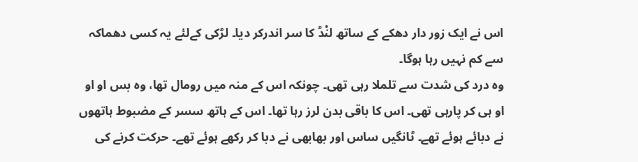اس نے ایک زور دار دھکے کے ساتھ لنْڈ کا سر اندرکر دیا۔ لڑکی کےلئے یہ کسی دھماکہ سے کم نہیں رہا ہوگا۔
وہ درد کی شدت سے تلملا رہی تھی۔ چونکہ اس کے منہ میں رومال تھا، وہ بس او او او ہی کر پارہی تھی۔ اس کا باقی بدن لرز رہا تھا۔ اس کے ہاتھ سسر کے مضبوط ہاتھوں نے دبائے ہوئے تھے۔ ٹانگیں ساس اور بھابھی نے دبا کر رکھے ہوئے تھے۔ حرکت کرنے کی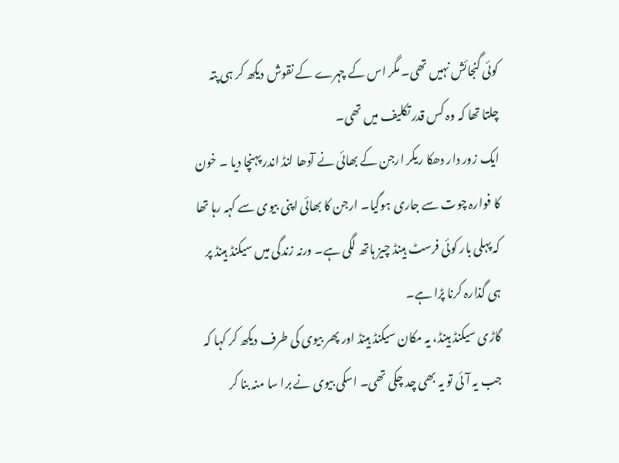کوئی گنجائش نہیں تھی۔ مگر اس کے چہرے کے نقوش دیکھ کر ہی پتہ چلتا تھا کہ وہ کس قدر تکلیف میں تھی۔
ایک زور دار دھکا ریکر ارجن کے بھائی نے آدھا لنڈ اندر پہنچا دیا ۔ خون کا فوارہ چوت سے جاری ہوگیا۔ ارجن کا بھائی اپنی بیوی سے کہہ رہا تھا کہ پہلی بار کوئی فرسٹ ہینڈ چیز ہاتھ لگی ہے۔ ورنہ زندگی میں سیکنڈ ہینڈ پر ہی گذارہ کرنا پڑا ہے۔
گاڑی سیکنڈ ہینڈ، یہ مکان سیکنڈ ہینڈ اور پھر بیوی کی طرف دیکھ کر کہا کہ جب یہ آئی تو یہ بھی چد چکی تھی۔ اسکی بیوی نے برا سا منہ بنا کر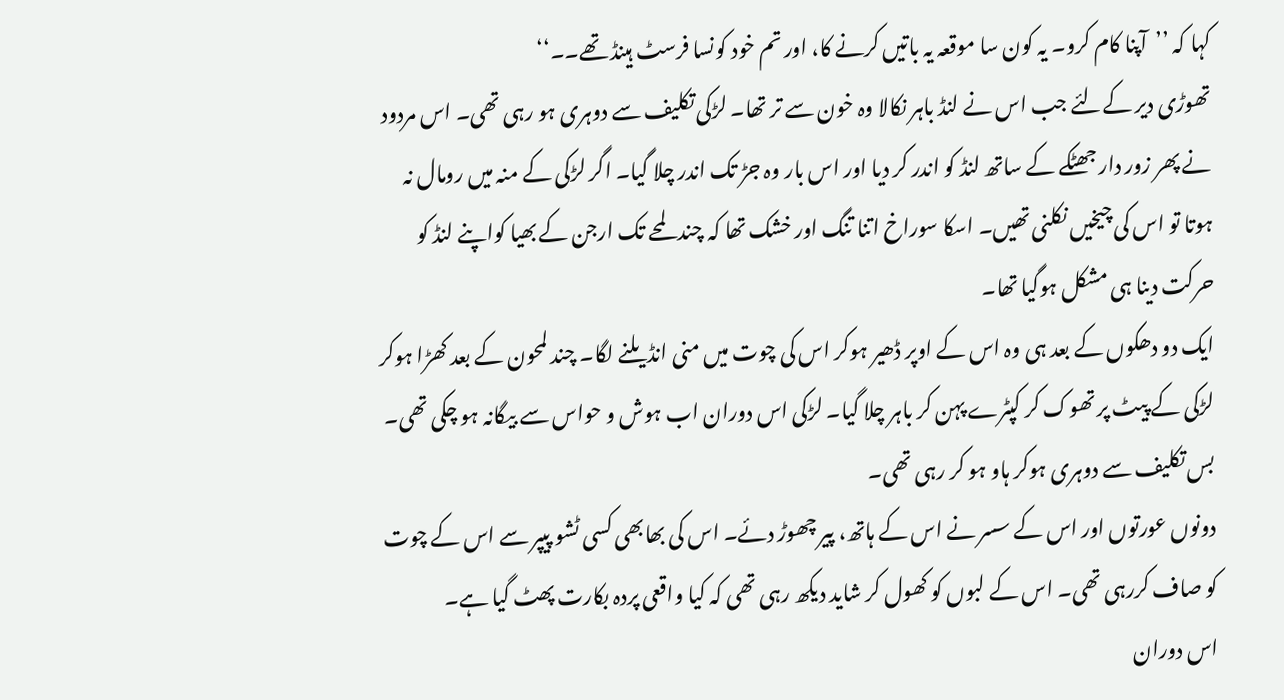کہا کہ ’’آپنا کام کرو۔ یہ کون سا موقعہ یہ باتیں کرنے کا، اور تم خود کونسا فرسٹ ہینڈ تھے۔۔‘‘
تھوڑی دیر کےلئے جب اس نے لنڈ باہر نکالا وہ خون سے تر تھا۔ لڑکی تکلیف سے دوہری ہو رہی تھی۔ اس مردود نے پھر زور دار جھٹکے کے ساتھ لنڈ کو اندر کر دیا اور اس بار وہ جڑ تک اندر چلا گیا۔ اگر لڑکی کے منہ میں رومال نہ ہوتا تو اس کی چیخیں نکلنی تھیں۔ اسکا سوراخ اتنا تنگ اور خشک تھا کہ چند لمحے تک ارجن کے بھیا کواپنے لنڈ کو حرکت دینا ہی مشکل ہوگیا تھا۔
ایک دو دھکوں کے بعد ہی وہ اس کے اوپر ڈھیر ہوکر اس کی چوت میں منی انڈیلنے لگا۔ چند لمحون کے بعد کھڑا ہوکر لڑکی کے پیٹ پر تھوک کر کپٹرے پہن کر باہر چلا گیا۔ لڑکی اس دوران اب ہوش و حواس سے بیگانہ ہو چکی تھی۔ بس تکلیف سے دوہری ہوکر ہاو ہو کر رہی تھی۔
دونوں عورتوں اور اس کے سسر نے اس کے ہاتھ، پیر چھوڑ دئے۔ اس کی بھابھی کسی ٹشو پیپر سے اس کے چوت کو صاف کررہی تھی۔ اس کے لبوں کو کھول کر شاید دیکھ رہی تھی کہ کیا واقعی پردہ بکارت پھٹ گیا ہے۔
اس دوران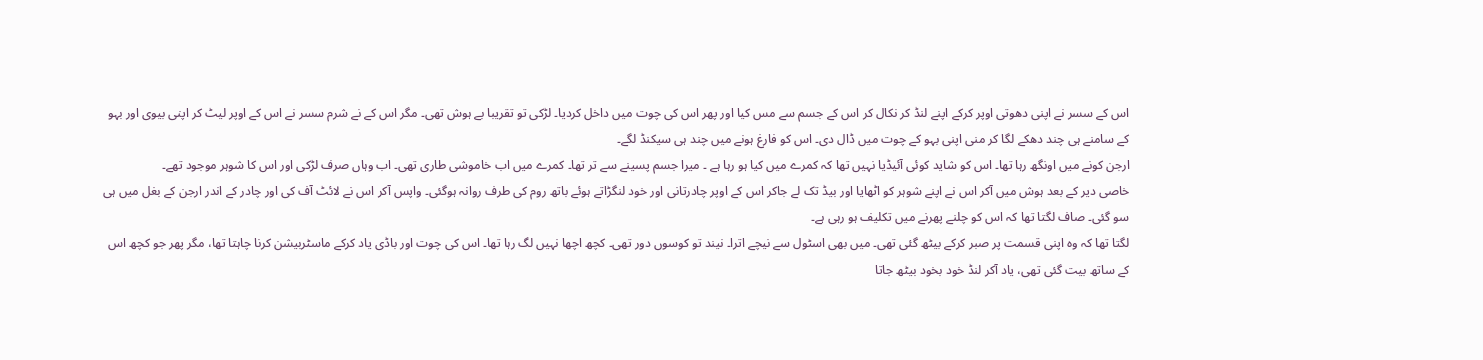اس کے سسر نے اپنی دھوتی اوپر کرکے اپنے لنڈ کر نکال کر اس کے جسم سے مس کیا اور پھر اس کی چوت میں داخل کردیا۔ لڑکی تو تقریبا بے ہوش تھی۔ مگر اس کے نے شرم سسر نے اس کے اوپر لیٹ کر اپنی بیوی اور بہو کے سامنے ہی چند دھکے لگا کر منی اپنی بہو کے چوت میں ڈال دی۔ اس کو فارغ ہونے میں چند ہی سیکنڈ لگے۔
ارجن کونے میں اونگھ رہا تھا۔ اس کو شاید کوئی آئیڈیا نہیں تھا کہ کمرے میں کیا ہو رہا ہے ۔ میرا جسم پسینے سے تر تھا۔ کمرے میں اب خاموشی طاری تھی۔ اب وہاں صرف لڑکی اور اس کا شوہر موجود تھے۔
خاصی دیر کے بعد ہوش میں آکر اس نے اپنے شوہر کو اٹھایا اور بیڈ تک لے جاکر اس کے اوپر چادرتانی اور خود لنگڑاتے ہوئے باتھ روم کی طرف روانہ ہوگئی۔ واپس آکر اس نے لائٹ آف کی اور چادر کے اندر ارجن کے بغل میں ہی سو گئی۔ صاف لگتا تھا کہ اس کو چلنے پھرنے میں تکلیف ہو رہی ہے۔
لگتا تھا کہ وہ اپنی قسمت پر صبر کرکے بیٹھ گئی تھی۔ میں بھی اسٹول سے نیچے اترا۔ نیند تو کوسوں دور تھی۔ کچھ اچھا نہیں لگ رہا تھا۔ اس کی چوت اور باڈی یاد کرکے ماسٹربیشن کرنا چاہتا تھا، مگر پھر جو کچھ اس کے ساتھ بیت گئی تھی، یاد آکر لنڈ خود بخود بیٹھ جاتا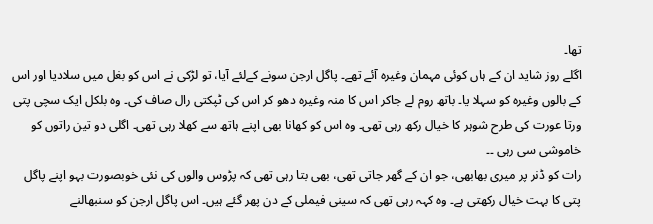تھا۔
اگلے روز شاید ان کے ہاں کوئی مہمان وغیرہ آئے تھے۔ پاگل ارجن سونے کےلئے آیا، تو لڑکی نے اس کو بغل میں سلادیا اور اس کے بالوں وغیرہ کو سہلا یا۔ باتھ روم لے جاکر اس کا منہ وغیرہ دھو کر اس کی ٹپکتی رال صاف کی۔ وہ بلکل ایک سچی پتی ورتا عورت کی طرح شوہر کا خیال رکھ رہی تھی۔ وہ اس کو کھانا بھی اپنے ہاتھ سے کھلا رہی تھی۔ اگلی دو تین راتوں کو خاموشی سی رہی ۔۔
رات کو ڈنر پر میری بھابھی، جو ان کے گھر جاتی تھی، بھی بتا رہی تھی کہ پڑوس والوں کی نئی خوبصورت بہو اپنے پاگل پتی کا بہت خیال رکھتی ہے۔ وہ کہہ رہی تھی کہ سینی فیملی کے دن پھر گئے ہیں۔ اس پاگل ارجن کو سنبھالنے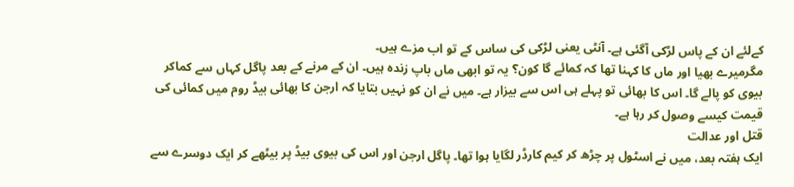کےلئے ان کے پاس لڑکی آگئی ہے۔ آنٹی یعنی لڑکی کی ساس کے تو اب مزے ہیں۔
مگرمیرے بھیا اور ماں کا کہنا تھا کہ کمائے گا کون؟ یہ تو ابھی ماں باپ زندہ ہیں۔ ان کے مرنے کے بعد پاگل کہاں سے کماکر بیوی کو پالے گا۔ اس کا بھائی تو پہلے ہی اس سے بیزار ہے۔ میں نے ان کو نہیں بتایا کہ ارجن کا بھائی بیڈ روم میں کمائی کی قیمت کیسے وصول کر رہا ہے۔
قتل اور عدالت
ایک ہفتہ بعد، میں نے اسٹول پر چڑھ کر کیم کارڈر لگایا ہوا تھا۔ پاگل ارجن اور اس کی بیوی بیڈ پر بیٹھے کر ایک دوسرے سے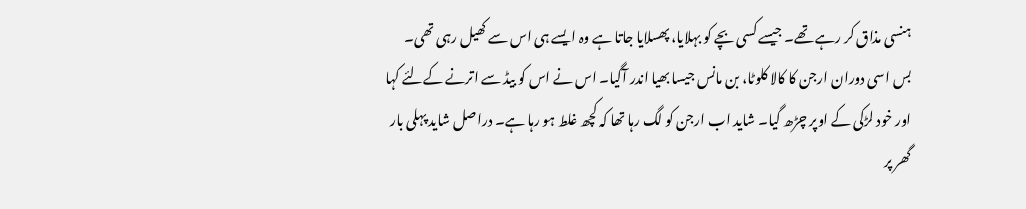ہنسی مذاق کر رہے تھے۔ جیسے کسی بچے کو بہلایا، پھسلایا جاتا ہے وہ ایسے ہی اس سے کھیل رہی تھی۔
بس اسی دوران ارجن کا کالا کلوٹا، بن مانس جیسا بھیا اندر آگیا۔ اس نے اس کو بیڈ سے اترنے کےلئے کہا اور خود لڑکی کے اوپر چڑھ گیا۔ شاید اب ارجن کو لگ رہا تھا کہ کچھ غلط ہو رہا ہے۔ دراصل شاید پہلی بار گھر پر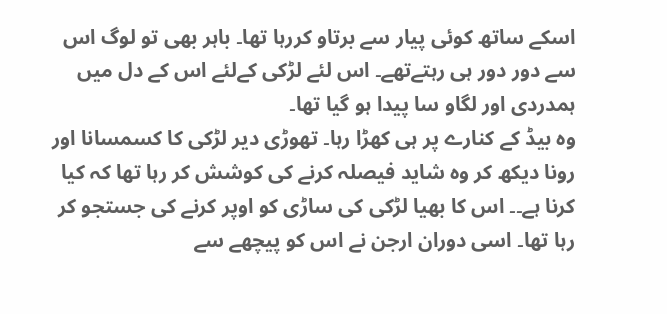اسکے ساتھ کوئی پیار سے برتاو کررہا تھا۔ باہر بھی تو لوگ اس سے دور دور ہی رہتےتھے۔ اس لئے لڑکی کےلئے اس کے دل میں ہمدردی اور لگاو سا پیدا ہو گیا تھا۔
وہ بیڈ کے کنارے پر ہی کھڑا رہا۔ تھوڑی دیر لڑکی کا کسمسانا اور رونا دیکھ کر وہ شاید فیصلہ کرنے کی کوشش کر رہا تھا کہ کیا کرنا ہے۔۔ اس کا بھیا لڑکی کی ساڑی کو اوپر کرنے کی جستجو کر رہا تھا۔ اسی دوران ارجن نے اس کو پیچھے سے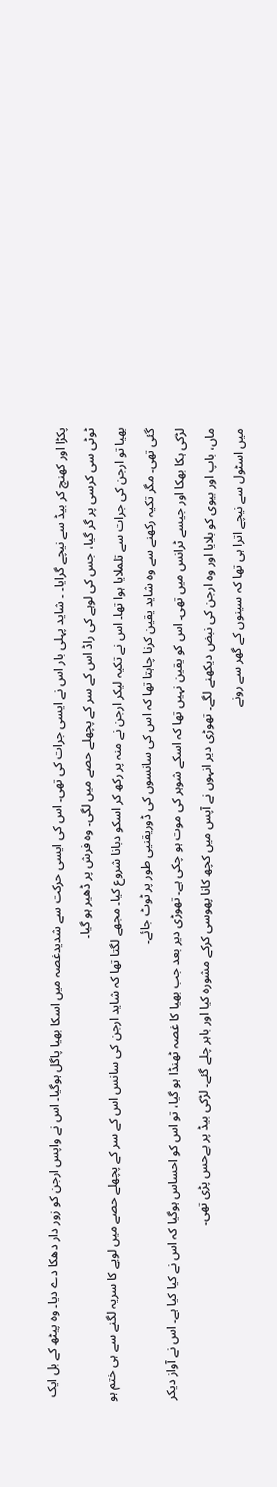پکڑا اور کھنچ کر بیڈ سے نیچے گرایا۔ ۔ شاید پہلی بار اس نے ایسی جرات کی تھی۔ اس کی ایسی حرکت سے شدیدغصہ میں اسکا بھیا پاگل ہوگیا۔ اس نے واپس ارجن کو زور دار دھکا دے دیا۔ وہ پیٹھ کے بل ایک ٹوٹی سی کرسی پر گر گیا، جس کی لوہے کی راڈ اس کے سر کے پچھلے حصے میں لگی۔ وہ فرش پر ڈھیر ہو گیا۔
بھیا تو ارجن کی جرات سے تلملایا ہوا تھا۔ اس نے تکیہ لیکر ارجن نے منہ پر رکھ کر اسکو دبانا شروع کیا۔ مجھے لگتا تھا کہ شاید ارجن کی سانس اس کے سر کے پچھلے حصے میں لویے کا سریہ لگنے سے ہی ختم ہو گئی تھی۔ مگر تکیہ رکھنے سے وہ شاید یقین کرنا چاہتا تھا کہ اس کی سانسوں کی ڈوریقنیی طور پر ٹوٹ جائے۔
لڑکی ہکا بھکا اور جیسے ٹرانس میں تھی۔ اس کو یقین نہیں تھا کہ اسکے شوہر کی موت ہو چکی ہے۔ تھوڑی دیر بعد جب بھیا کا غصہ ٹھنڈا ہو گیا، تو اس کو احساس ہوگیا کہ اس نے کیا کیا ہے۔ اس نے آواز دیکر ماں، باپ اور بیوی کو بلایا اور وہ ارجن کی نبض دیکھنے لگے۔ تھوڑی دیر انہوں نے آپس میں کچھ کانا پھوسی کرکے مشورہ کیا اور باہر چلے گئے۔ لڑکی بیڈ پر بےحس پڑی تھی۔
میں اسٹول سے نیچے اترا ہی تھا کہ سینوں کے گھر سے رونے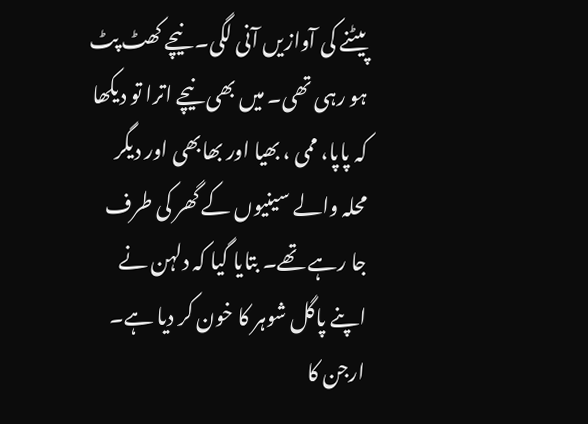پیٹنے کی آوازیں آنی لگی۔ نیچے کھٹ پٹ ہو رہی تھی۔ میں بھی نیچے اترا تو دیکھا کہ پاپا، ممی ، بھیا اور بھابھی اور دیگر محلہ والے سینیوں کے گھر کی طرف جا رہے تھے۔ بتایا گیا کہ دلہن نے اپنے پاگل شوہر کا خون کر دیا ہے۔ ارجن کا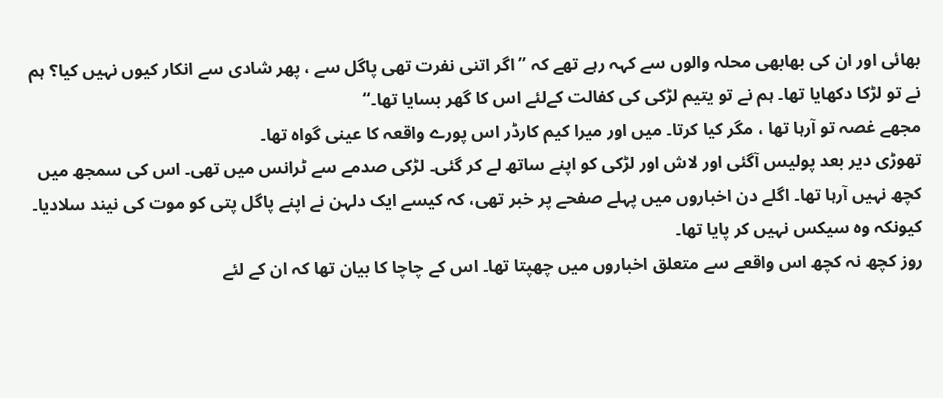بھائی اور ان کی بھابھی محلہ والوں سے کہہ رہے تھے کہ ’’اگر اتنی نفرت تھی پاگل سے ، پھر شادی سے انکار کیوں نہیں کیا؟ ہم نے تو لڑکا دکھایا تھا۔ ہم نے تو یتیم لڑکی کی کفالت کےلئے اس کا گھر بسایا تھا۔‘‘
مجھے غصہ تو آرہا تھا ، مگر کیا کرتا۔ میں اور میرا کیم کارڈر اس پورے واقعہ کا عینی گواہ تھا۔
تھوڑی دیر بعد پولیس آگئی اور لاش اور لڑکی کو اپنے ساتھ لے کر گئی۔ لڑکی صدمے سے ٹرانس میں تھی۔ اس کی سمجھ میں کچھ نہیں آرہا تھا۔ اگلے دن اخباروں میں پہلے صفحے پر خبر تھی، کہ کیسے ایک دلہن نے اپنے پاگل پتی کو موت کی نیند سلادیا۔ کیونکہ وہ سیکس نہیں کر پایا تھا۔
روز کچھ نہ کچھ اس واقعے سے متعلق اخباروں میں چھپتا تھا۔ اس کے چاچا کا بیان تھا کہ ان کے لئے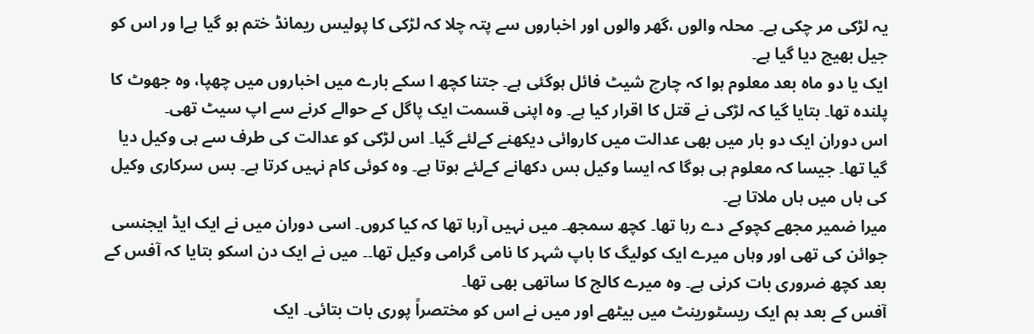یہ لڑکی مر چکی ہے۔ محلہ والوں ،گھر والوں اور اخباروں سے پتہ چلا کہ لڑکی کا پولیس ریمانڈ ختم ہو گیا ہےا ور اس کو جیل بھیج دیا گیا ہے۔
ایک یا دو ماہ بعد معلوم ہوا کہ چارچ شیٹ فائل ہوگئی ہے۔ جتنا کچھ ا سکے بارے میں اخباروں میں چھپا، وہ جھوٹ کا پلندہ تھا۔ بتایا گیا کہ لڑکی نے قتل کا اقرار کیا ہے۔ وہ اپنی قسمت ایک پاگل کے حوالے کرنے سے اپ سیٹ تھی۔
اس دوران ایک دو بار میں بھی عدالت میں کاروائی دیکھنے کےلئے گیا۔ اس لڑکی کو عدالت کی طرف سے ہی وکیل دیا گیا تھا۔ جیسا کہ معلوم ہی ہوگا کہ ایسا وکیل بس دکھانے کےلئے ہوتا ہے۔ وہ کوئی کام نہیں کرتا ہے۔ بس سرکاری وکیل کی ہاں میں ہاں ملاتا ہے۔
میرا ضمیر مجھے کچوکے دے رہا تھا۔ کچھ سمجھ۔ میں نہیں آرہا تھا کہ کیا کروں۔ اسی دوران میں نے ایک ایڈ ایجنسی جوائن کی تھی اور وہاں میرے ایک کولیگ کا باپ شہر کا نامی گرامی وکیل تھا۔۔ میں نے ایک دن اسکو بتایا کہ آفس کے بعد کچھ ضروری بات کرنی ہے۔ وہ میرے کالج کا ساتھی بھی تھا۔
آفس کے بعد ہم ایک ریسٹورینٹ میں بیٹھے اور میں نے اس کو مختصراً پوری بات بتائی۔ ایک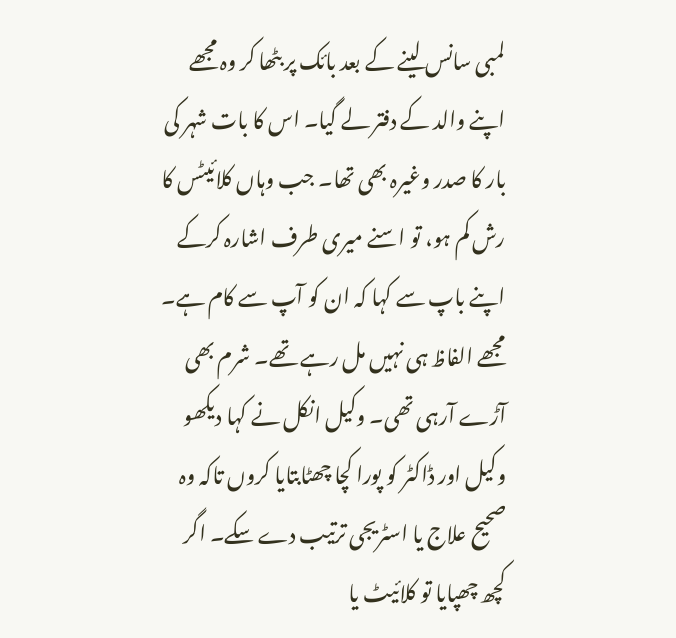لمبی سانس لینے کے بعد بائک پر بٹھا کر وہ مجھے اپنے والد کے دفتر لے گیا۔ اس کا بات شہر کی بار کا صدر وغیرہ بھی تھا۔ جب وہاں کلائیٹس کا رش کم ہو، تو اسنے میری طرف اشارہ کرکے اپنے باپ سے کہا کہ ان کو آپ سے کام ہے۔
مجھے الفاظ ہی نہیں مل رہے تھے۔ شرم بھی آڑے آرہی تھی۔ وکیل انکل نے کہا دیکھو وکیل اور ڈاکٹر کو پورا کچا چھٹابتایا کروں تاکہ وہ صحیح علاج یا اسٹریجی ترتیب دے سکے۔ اگر کچھ چھپایا تو کلائیٹ یا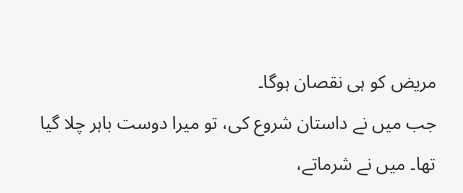مریض کو ہی نقصان ہوگا۔
جب میں نے داستان شروع کی، تو میرا دوست باہر چلا گیا تھا۔ میں نے شرماتے،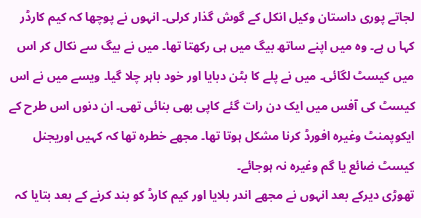لجاتے پوری داستان وکیل انکل کے گوش گذار کرلی۔ انہوں نے پوچھا کہ کیم کارڈر کہا ں ہے۔ وہ میں اپنے ساتھ بیگ میں ہی رکھتا تھا۔ میں نے بیگ سے نکال کر اس میں کیسٹ لگائی۔ میں نے پلے کا بٹن دبایا اور خود باہر چلا گیا۔ ویسے میں نے اس کیسٹ کی آفس میں ایک دن رات گئے کاپی بھی بنائی تھی۔ ان دنوں اس طرح کے ایکوپمنٹ وغیرہ افورڈ کرنا مشکل ہوتا تھا۔ مجھے خطرہ تھا کہ کہیں اوریجنل کیسٹ ضائع یا گم وغیرہ نہ ہوجائے۔
تھوڑی دیرکے بعد انہوں نے مجھے اندر بلایا اور کیم کارڈ کو بند کرنے کے بعد بتایا کہ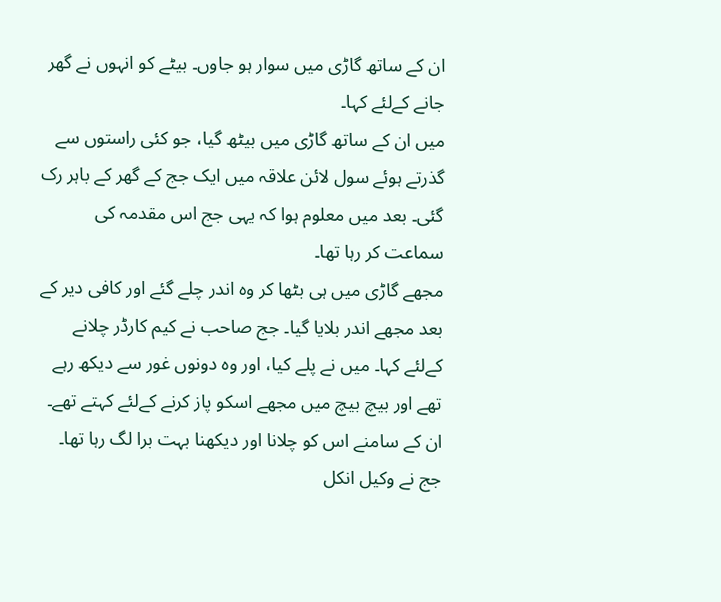ان کے ساتھ گاڑی میں سوار ہو جاوں۔ بیٹے کو انہوں نے گھر جانے کےلئے کہا۔
میں ان کے ساتھ گاڑی میں بیٹھ گیا، جو کئی راستوں سے گذرتے ہوئے سول لائن علاقہ میں ایک جج کے گھر کے باہر رک گئی۔ بعد میں معلوم ہوا کہ یہی جج اس مقدمہ کی سماعت کر رہا تھا۔
مجھے گاڑی میں ہی بٹھا کر وہ اندر چلے گئے اور کافی دیر کے بعد مجھے اندر بلایا گیا۔ جج صاحب نے کیم کارڈر چلانے کےلئے کہا۔ میں نے پلے کیا، اور وہ دونوں غور سے دیکھ رہے تھے اور بیچ بیچ میں مجھے اسکو پاز کرنے کےلئے کہتے تھے۔ ان کے سامنے اس کو چلانا اور دیکھنا بہت برا لگ رہا تھا۔
جج نے وکیل انکل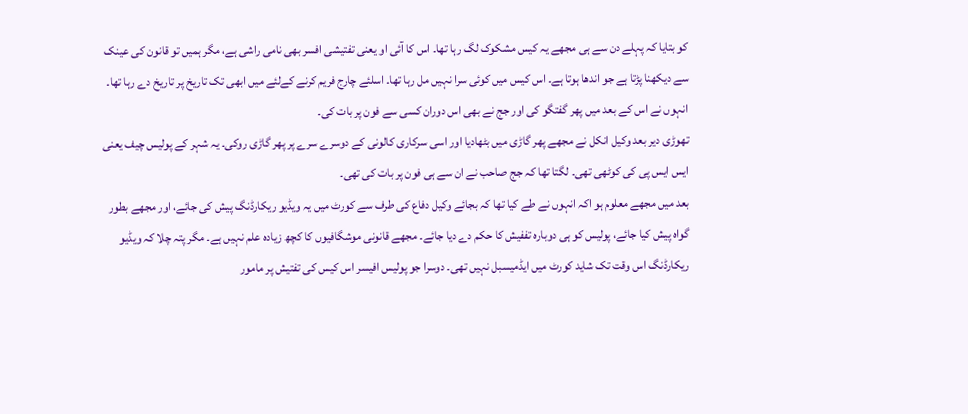کو بتایا کہ پہلے دن سے ہی مجھے یہ کیس مشکوک لگ رہا تھا۔ اس کا آئی او یعنی تفتیشی افسر بھی نامی راشی ہے، مگر ہمیں تو قانون کی عینک سے دیکھنا پڑتا ہے جو اندھا ہوتا ہے۔ اس کیس میں کوئی سرا نہیں مل رہا تھا۔ اسلئے چارج فریم کرنے کےلئے میں ابھی تک تاریخ پر تاریخ دے رہا تھا۔ انہوں نے اس کے بعد میں پھر گفتگو کی اور جج نے بھی اس دوران کسی سے فون پر بات کی۔
تھوڑی دیر بعد وکیل انکل نے مجھے پھر گاڑی میں بٹھادیا اور اسی سرکاری کالونی کے دوسرے سرے پر پھر گاڑی روکی۔ یہ شہر کے پولیس چیف یعنی ایس ایس پی کی کوٹھی تھی۔ لگتا تھا کہ جج صاحب نے ان سے ہی فون پر بات کی تھی۔
بعد میں مجھے معلوم ہو اکہ انہوں نے طے کیا تھا کہ بجائے وکیل دفاع کی طرف سے کورٹ میں یہ ویڈیو ریکارڈنگ پیش کی جائے، اور مجھے بطور گواہ پیش کیا جائے، پولیس کو ہی دوبارہ تففیش کا حکم دے دیا جائے۔ مجھے قانونی موشگافیوں کا کچھ زیادہ علم نہیں ہے۔ مگر پتہ چلا کہ ویڈیو ریکارڈنگ اس وقت تک شاید کورٹ میں ایڈمیسبل نہیں تھی۔ دوسرا جو پولیس افیسر اس کیس کی تفتیش پر مامور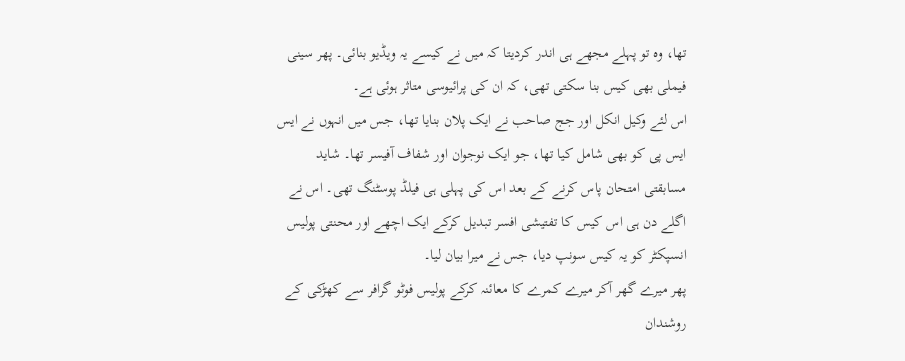تھا، وہ تو پہلے مجھے ہی اندر کردیتا کہ میں نے کیسے یہ ویڈیو بنائی۔ پھر سینی فیملی بھی کیس بنا سکتی تھی، کہ ان کی پرائیوسی متاثر ہوئی ہے۔
اس لئے وکیل انکل اور جج صاحب نے ایک پلان بنایا تھا، جس میں انہوں نے ایس ایس پی کو بھی شامل کیا تھا، جو ایک نوجوان اور شفاف آفیسر تھا۔ شاید مسابقتی امتحان پاس کرنے کے بعد اس کی پہلی ہی فیلڈ پوسٹنگ تھی۔ اس نے اگلے دن ہی اس کیس کا تفتیشی افسر تبدیل کرکے ایک اچھے اور محنتی پولیس انسپکٹر کو یہ کیس سونپ دیا، جس نے میرا بیان لیا۔
پھر میرے گھر آکر میرے کمرے کا معائنہ کرکے پولیس فوٹو گرافر سے کھڑکی کے روشندان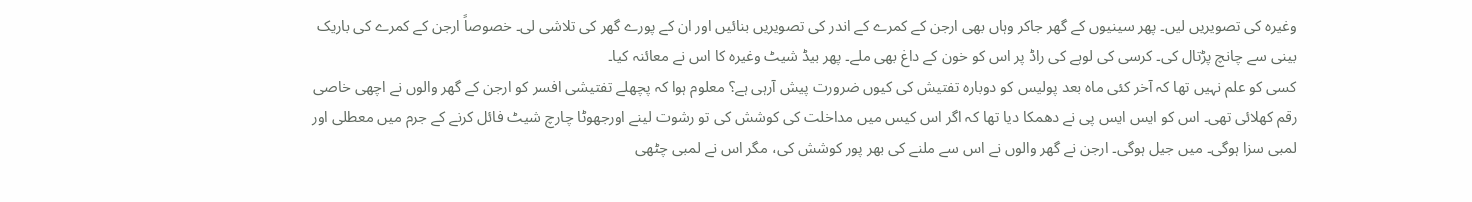وغیرہ کی تصویریں لیں۔ پھر سینیوں کے گھر جاکر وہاں بھی ارجن کے کمرے کے اندر کی تصویریں بنائیں اور ان کے پورے گھر کی تلاشی لی۔ خصوصاً ارجن کے کمرے کی باریک بینی سے چانچ پڑتال کی۔ کرسی کی لوہے کی راڈ پر اس کو خون کے داغ بھی ملے۔ پھر بیڈ شیٹ وغیرہ کا اس نے معائنہ کیا۔
کسی کو علم نہیں تھا کہ آخر کئی ماہ بعد پولیس کو دوبارہ تفتیش کی کیوں ضرورت پیش آرہی ہے؟ معلوم ہوا کہ پچھلے تفتیشی افسر کو ارجن کے گھر والوں نے اچھی خاصی رقم کھلائی تھی۔ اس کو ایس ایس پی نے دھمکا دیا تھا کہ اگر اس کیس میں مداخلت کی کوشش کی تو رشوت لینے اورجھوٹا چارچ شیٹ فائل کرنے کے جرم میں معطلی اور لمبی سزا ہوگی۔ میں جیل ہوگی۔ ارجن نے گھر والوں نے اس سے ملنے کی بھر پور کوشش کی، مگر اس نے لمبی چٹھی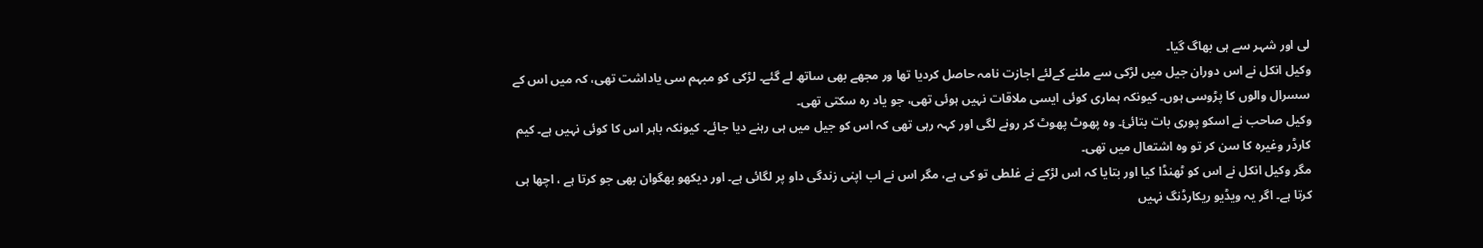لی اور شہر سے ہی بھاگ گیا۔
وکیل انکل نے اس دوران جیل میں لڑکی سے ملنے کےلئے اجازت نامہ حاصل کردیا تھا ور مجھے بھی ساتھ لے گئے۔ لڑکی کو مبہم سی یاداشت تھی، کہ میں اس کے سسرال والوں کا پڑوسی ہوں۔ کیونکہ ہماری کوئی ایسی ملاقات نہیں ہوئی تھی، جو یاد رہ سکتی تھی۔
وکیل صاحب نے اسکو پوری بات بتائئ۔ وہ پھوٹ پھوٹ کر رونے لگی اور کہہ رہی تھی کہ اس کو جیل میں ہی رہنے دیا جائے۔ کیونکہ باہر اس کا کوئی نہیں ہے۔ کیم کارڈر وغیرہ کا سن کر تو وہ اشتعال میں تھی۔
مگر وکیل انکل نے اس کو ٹھنڈا کیا اور بتایا کہ اس لڑکے نے غلطی تو کی ہے، مگر اس نے اب اپنی زندگی داو پر لگائی ہے۔ اور دیکھو بھگوان بھی جو کرتا ہے ، اچھا ہی کرتا ہے۔ اگر یہ ویڈیو ریکارڈنگ نہیں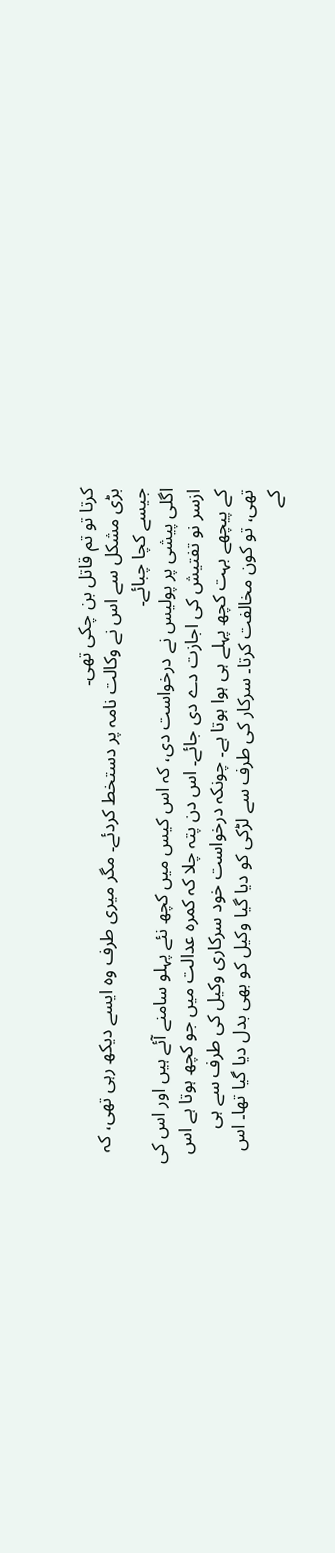کرتا تو تم قاتل بن چکی تھی۔
بڑی مشکل سے اس نے وکالت نامہ پر دستخط کردئے۔ مگر میری طرف وہ ایسے دیکھ رہی تھی، کہ جیسے کچا چبائے۔
اگلی پیشی پر پولیس نے درخواست دی، کہ اس کیس میں کچھ نئے پہلو سامنے آئے ہیں اور اس کی ازسر نو تفتیش کی اجازت دے دی جائے۔ اس دن پتہ چلا کہ کمرہ عدالت میں جو کچھ ہوتا ہے اس کے پیچھے بہت کچھ پہلے ہی ہوا ہوتا ہے۔ چونکہ درخواست خود سرکاری وکیل کی طرف سے ہی تھی، تو کون مخالفت کرتا۔ سرکار کی طرف سے لڑکی کو دیا گیا وکیل کو بھی بدل دیا گیا تھا۔ اس کے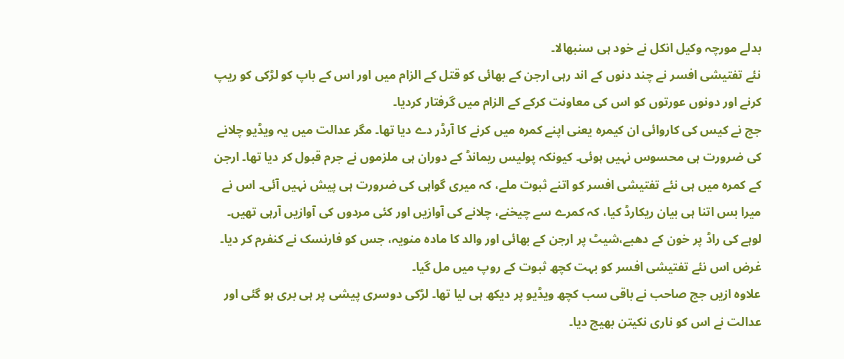بدلے مورچہ وکیل انکل نے خود ہی سنبھالا۔
نئے تفتیشی افسر نے چند دنوں کے اند رہی ارجن کے بھائی کو قتل کے الزام میں اور اس کے باپ کو لڑکی کو ریپ کرنے اور دونوں عورتوں کو اس کی معاونت کرکے کے الزام میں گرفتار کردیا۔
جج نے کیس کی کاروائی ان کیمرہ یعنی اپنے کمرہ میں کرنے کا آرڈر دے دیا تھا۔ مگر عدالت میں یہ ویڈیو چلانے کی ضرورت ہی محسوس نہیں ہوئی۔ کیونکہ پولیس ریمانڈ کے دوران ہی ملزموں نے جرم قبول کر دیا تھا۔ ارجن کے کمرہ میں ہی نئے تفتیشی افسر کو اتنے ثبوت ملے، کہ میری گواہی کی ضرورت ہی پیش نہیں آئی۔ اس نے میرا بس اتنا ہی بیان ریکارڈ کیا، کہ کمرے سے چیخنے، چلانے کی آوازیں اور کئی مردوں کی آوازیں آرہی تھیں۔
لوہے کی راڈ پر خون کے دھبے،شیٹ پر ارجن کے بھائی اور والد کا مادہ منویہ، جس کو فارنسک نے کنفرم کر دیا۔ غرض اس نئے تفتیشی افسر کو بہت کچھ ثبوت کے روپ میں مل گیا۔
علاوہ ازیں جج صاحب نے باقی سب کچھ ویڈیو پر دیکھ ہی لیا تھا۔ لڑکی دوسری پیشی پر ہی بری ہو گئی اور عدالت نے اس کو ناری نکیتن بھیج دیا۔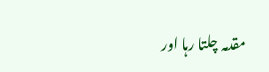مقدمہ چلتا رہا اور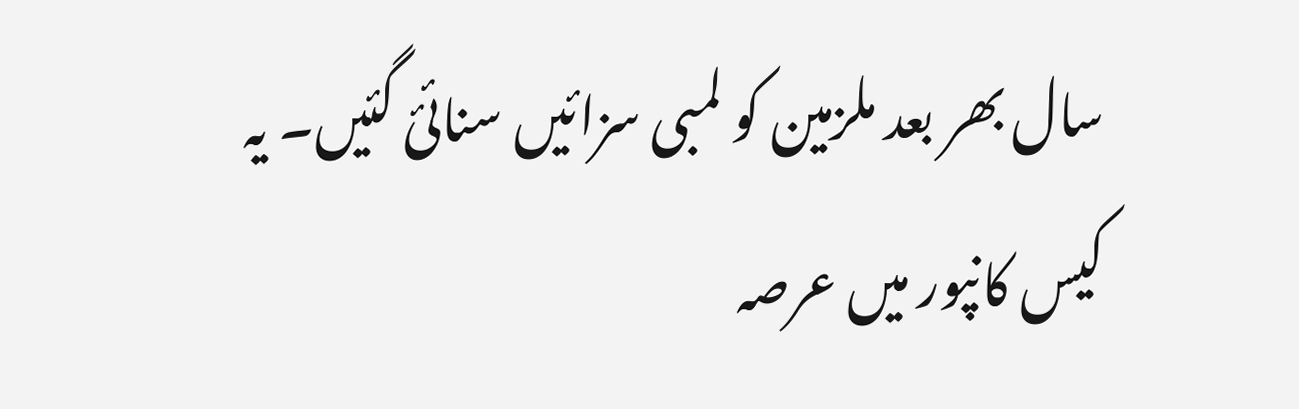سال بھر بعد ملزمین کو لمبی سزائیں سنائئ گئیں۔ یہ کیس کانپور میں عرصہ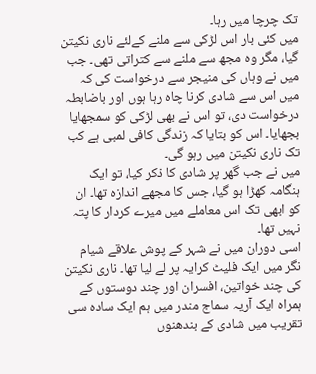تک چرچا میں رہا۔
میں کئی بار اس لڑکی سے ملنے کےلئے ناری نکیتن گیا، مگر وہ مجھ سے ملنے سے کتراتی تھی۔ جب میں نے وہاں کی منیجر سے درخواست کی کہ میں اس سے شادی کرنا چاہ رہا ہوں اور باضابطہ درخواست دی، تو اس نے بھی لڑکی کو سمجھایا بجھایا۔ اس کو بتایا کہ زندگی کافی لمبی ہے کب تک ناری نکیتن میں رہو گی۔
میں نے جب گھر پر شادی کا ذکر کیا، تو ایک ہنگامہ کھڑا ہو گیا، جس کا مجھے اندازہ تھا۔ ان کو ابھی تک اس معاملے میں میرے کردار کا پتہ نہیں تھا۔
اسی دوران میں نے شہر کے پوش علاقے شیام نگر میں ایک فلیٹ کرایہ پر لے لیا تھا۔ ناری نکیتن کی چند خواتین، افسران اور چند دوستوں کے ہمراہ ایک آریہ سماج مندر میں ہم ایک سادہ سی تقریب میں شادی کے بندھنوں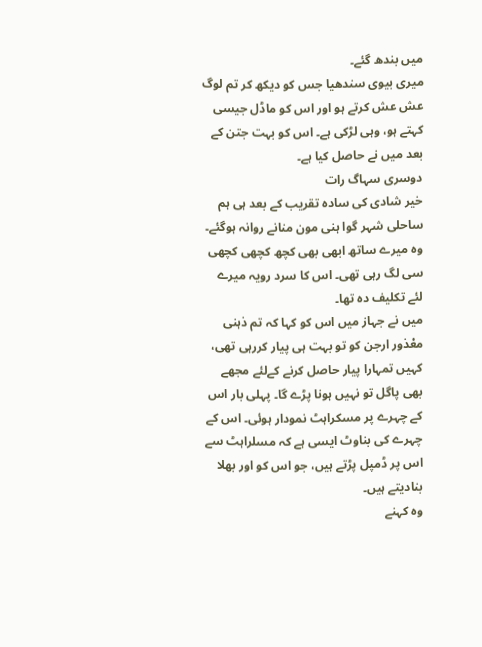میں بندھ گئے۔
میری بیوی سندھیا جس کو دیکھ کر تم لوگ عش عش کرتے ہو اور اس کو ماڈل جیسی کہتے ہو، وہی لڑکی ہے۔ اس کو بہت جتن کے بعد میں نے حاصل کیا ہے۔
دوسری سہاگ رات
خیر شادی کی سادہ تقریب کے بعد ہی ہم ساحلی شہر گوا ہنی مون منانے روانہ ہوگئے۔ وہ میرے ساتھ ابھی بھی کچھ کچھی کچھی سی لگ رہی تھی۔ اس کا سرد رویہ میرے لئے تکلیف دہ تھا۔
میں نے جہاز میں اس کو کہا کہ تم ذہنی معْذور ارجن کو تو بہت ہی پیار کررہی تھی، کہیں تمہارا پیار حاصل کرنے کےلئے مجھے بھی پاگل تو نہیں ہونا پڑے گا۔ پہلی بار اس کے چہرے پر مسکراہٹ نمودار ہوئی۔ اس کے چہرے کی بناوٹ ایسی ہے کہ مسلراہٹ سے اس پر ڈمپل پڑتے ہیں، جو اس کو اور بھلا بنادیتے ہیں۔
وہ کہنے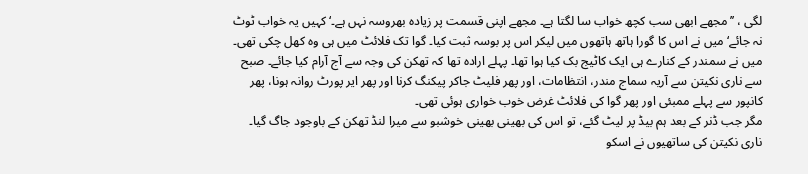لگی ، ’’مجھے ابھی سب کچھ خواب سا لگتا ہے۔ مجھے اپنی قسمت پر زیادہ بھروسہ نہں ہے۔‘ کہیں یہ خواب ٹوٹ نہ جائے‘ میں نے اس کا گورا ہاتھ ہاتھوں میں لیکر اس پر بوسہ ثبت کیا۔ گوا تک فلائٹ میں ہی وہ کھل چکی تھی۔
میں نے سمندر کے کنارے ہی ایک کاٹیج بک کیا ہوا تھا۔ پہلے ارادہ تھا کہ تھکن کی وجہ سے آج آرام کیا جائے۔ صبح سے ناری نکیتن سے آریہ سماج مندر، انتظامات، اور پھر فلیٹ جاکر پیکنگ کرنا اور پھر ایر پورٹ روانہ ہونا، پھر کانپور سے پہلے ممبئی اور پھر گوا کی فلائٹ غرض خوب خواری ہوئی تھی۔
مگر جب ڈنر کے بعد ہم بیڈ پر لیٹ گئے، تو اس کی بھینی بھینی خوشبو سے میرا لنڈ تھکن کے باوجود جاگ گیا۔ ناری نکیتن کی ساتھیوں نے اسکو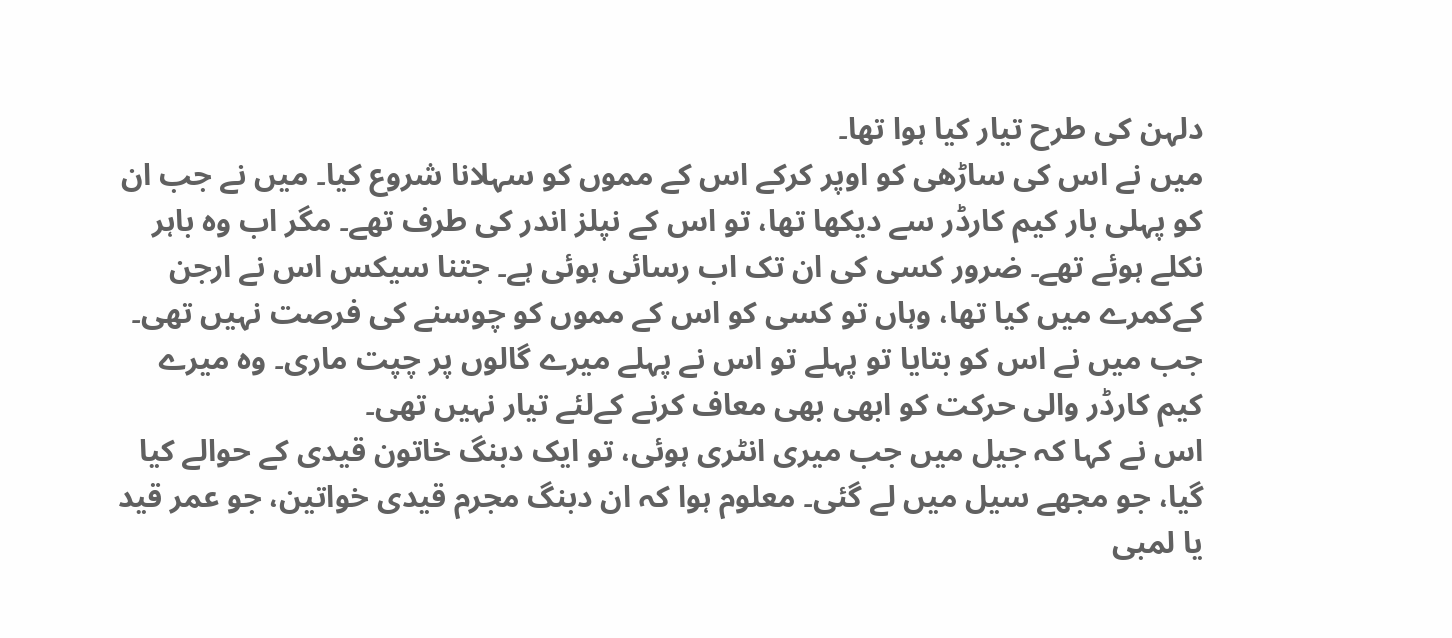دلہن کی طرح تیار کیا ہوا تھا۔
میں نے اس کی ساڑھی کو اوپر کرکے اس کے مموں کو سہلانا شروع کیا۔ میں نے جب ان کو پہلی بار کیم کارڈر سے دیکھا تھا، تو اس کے نپلز اندر کی طرف تھے۔ مگر اب وہ باہر نکلے ہوئے تھے۔ ضرور کسی کی ان تک اب رسائی ہوئی ہے۔ جتنا سیکس اس نے ارجن کےکمرے میں کیا تھا، وہاں تو کسی کو اس کے مموں کو چوسنے کی فرصت نہیں تھی۔
جب میں نے اس کو بتایا تو پہلے تو اس نے پہلے میرے گالوں پر چپت ماری۔ وہ میرے کیم کارڈر والی حرکت کو ابھی بھی معاف کرنے کےلئے تیار نہیں تھی۔
اس نے کہا کہ جیل میں جب میری انٹری ہوئی، تو ایک دبنگ خاتون قیدی کے حوالے کیا گیا، جو مجھے سیل میں لے گئی۔ معلوم ہوا کہ ان دبنگ مجرم قیدی خواتین، جو عمر قید یا لمبی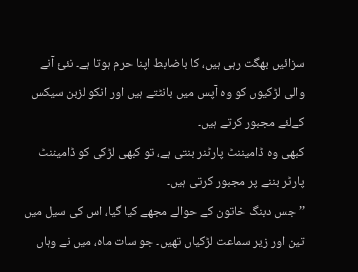سزائیں بھگت رہی ہیں، کا باضابط اپنا حرم ہوتا ہے۔ نئئ آنے والی لڑکیوں کو وہ آپس میں بانٹتے ہیں اور انکو لزبن سیکس کےلئے مجبور کرتے ہیں۔
کبھی وہ ڈامیننٹ پارٹنر بنتی ہے، تو کبھی لڑکی کو ڈامیننٹ پارٹر بننے پر مجبور کرتی ہیں۔
’’جس دبنگ خاتون کے حوالے مجھے کیا گیا، اس کی سیل میں تین اور زیر سماعت لڑکیاں تھیں۔ جو سات ماہ، میں نے وہاں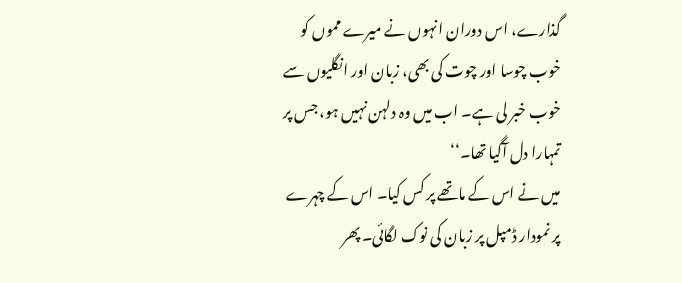گذارے، اس دوران انہوں نے میرے مموں کو خوب چوسا اور چوت کی بھی، زبان اور انگلیوں سے خوب خبر لی ہے۔ اب میں وہ دلہن نہیں ہو، جس پر تمہارا دل آگیا تھا۔‘‘
میں نے اس کے ماتھے پر کس کیا۔ اس کے چہرے پر نمودار ڈمپل پر زبان کی نوک لگائی۔ پھر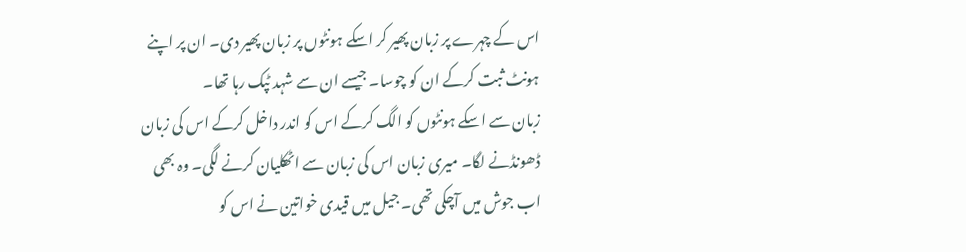اس کے چہرے پر زبان پھیر کر اسکے ہونٹوں پر زبان پھیر دی۔ ان پر اپنے ہونٹ ثبت کرکے ان کو چوسا۔ جیسے ان سے شہد ٹپک رہا تھا۔
زبان سے اسکے ہونٹوں کو الگ کرکے اس کو اندر داخل کرکے اس کی زبان ڈھونڈنے لگا۔ میری زبان اس کی زبان سے اٹھکلیان کرنے لگی۔ وہ بھی اب جوش میں آچکی تھی۔ جیل میں قیدی خواتین نے اس کو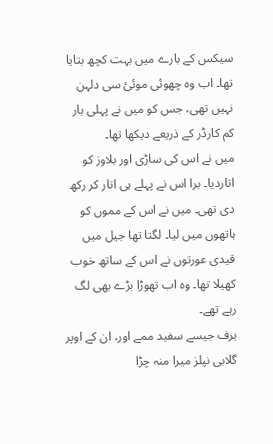سیکس کے بارے میں بہت کچھ بتایا تھا۔ اب وہ چھوئی موئئ سی دلہن نہیں تھی، جس کو میں نے پہلی بار کم کارڈر کے ذریعے دیکھا تھا۔
میں نے اس کی ساڑی اور بلاوز کو اتاردیا۔ برا اس نے پہلے ہی اتار کر رکھ دی تھی۔ میں نے اس کے مموں کو ہاتھوں میں لیا۔ لگتا تھا جیل میں قیدی عورتوں نے اس کے ساتھ خوب کھیلا تھا۔ وہ اب تھوڑا بڑے بھی لگ رہے تھے۔
برف جیسے سفید ممے اور، ان کے اوپر گلابی نپلز میرا منہ چڑا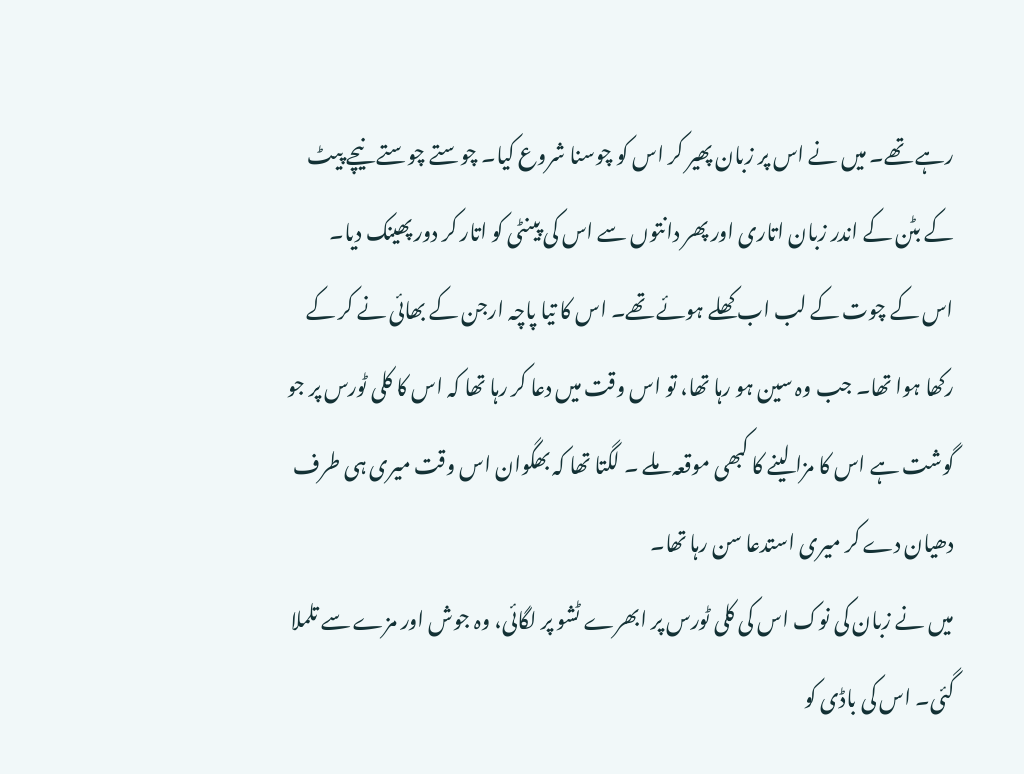رہے تھے۔ میں نے اس پر زبان پھیر کر اس کو چوسنا شروع کیا۔ چوستے چوستے نیچے پیٹ کے بٹن کے اندر زبان اتاری اور پھر دانتوں سے اس کی پینٹی کو اتار کر دور پھینک دیا۔
اس کے چوت کے لب اب کھلے ہوئے تھے۔ اس کا تیا پاچہ ارجن کے بھائی نے کر کے رکھا ہوا تھا۔ جب وہ سین ہو رہا تھا، تو اس وقت میں دعا کر رہا تھا کہ اس کا کلی ٹورس پر جو گوشت ہے اس کا مزا لینے کا کبھی موقعہ ملے ۔ لگتا تھا کہ بھگوان اس وقت میری ہی طرف دھیان دے کر میری استدعا سن رہا تھا۔
میں نے زبان کی نوک اس کی کلی ٹورس پر ابھرے ٹشو پر لگائی، وہ جوش اور مزے سے تلملا گئی۔ اس کی باڈی کو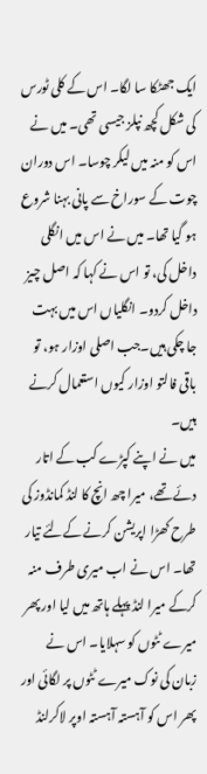ایک جھٹکا سا لگا۔ اس کے کلی ٹورس کی شکل کچھ نپلز جیسی تھی۔ میں نے اس کو منہ میں لیکر چوسا۔ اس دوران چوت کے سوراخ سے پانی بہنا شروع ہو گیا تھا۔ میں نے اس میں انگلی داخل کی، تو اس نے کہا کہ اصل چیز داخل کردو۔ انگلیاں اس میں بہت جا چکی ہیں۔جب اصلی اوزار ہو، تو باقی فالتو اوزار کیوں استعمال کرنے ہیں۔
میں نے اپنے کپڑے کب کے اتار دئے تھے، میرا چھ انچ کا لنڈ کمانڈوز کی طرح کھڑا اپریشن کرنے کےلئے تیار تھا۔ اس نے اب میری طرف منہ کرکے میرا لنڈ پہلے ہاتھ میں لیا اور پھر میرے ٹٹوں کو سہلایا۔ اس نے زبان کی نوک میرے ٹٹوں پر لگائی اور پھر اس کو آہستہ آہستہ اوپر لاکرلنڈ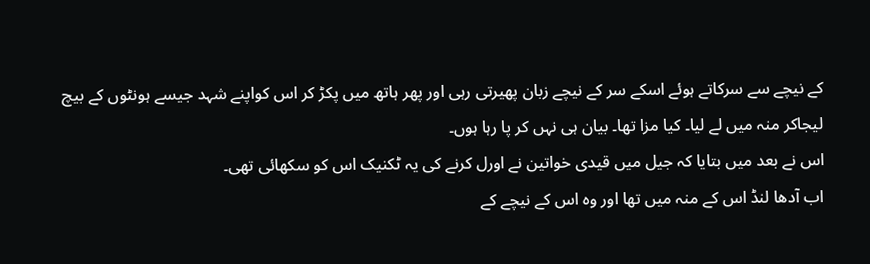کے نیچے سے سرکاتے ہوئے اسکے سر کے نیچے زبان پھیرتی رہی اور پھر ہاتھ میں پکڑ کر اس کواپنے شہد جیسے ہونٹوں کے بیچ لیجاکر منہ میں لے لیا۔ کیا مزا تھا۔ بیان ہی نہں کر پا رہا ہوں۔
اس نے بعد میں بتایا کہ جیل میں قیدی خواتین نے اورل کرنے کی یہ ٹکنیک اس کو سکھائی تھی۔
اب آدھا لنڈ اس کے منہ میں تھا اور وہ اس کے نیچے کے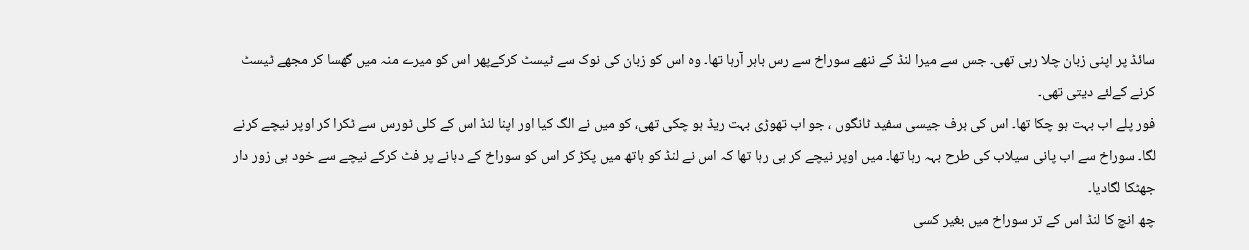سائڈ پر اپنی زبان چلا رہی تھی۔ جس سے میرا لنڈ کے ننھے سوراخ سے رس باہر آرہا تھا۔ وہ اس کو زبان کی نوک سے ٹیسٹ کرکےپھر اس کو میرے منہ میں گھسا کر مجھے ٹیسٹ کرنے کےلئے دیتی تھی۔
فور پلے اب بہت ہو چکا تھا۔ اس کی برف جیسی سفید ٹانگوں ، جو اب تھوڑی بہت ریڈ ہو چکی تھی، کو میں نے الگ کیا اور اپنا لنڈ اس کے کلی ٹورس سے ٹکرا کر اوپر نیچے کرنے لگا۔ سوراخ سے اب پانی سیلاب کی طرح بہہ رہا تھا۔ میں اوپر نیچے کر ہی رہا تھا کہ اس نے لنڈ کو ہاتھ میں پکڑ کر اس کو سوراخ کے دہانے پر فٹ کرکے نیچے سے خود ہی زور دار جھٹکا لگادیا۔
چھ انچ کا لنڈ اس کے تر سوراخ میں بغیر کسی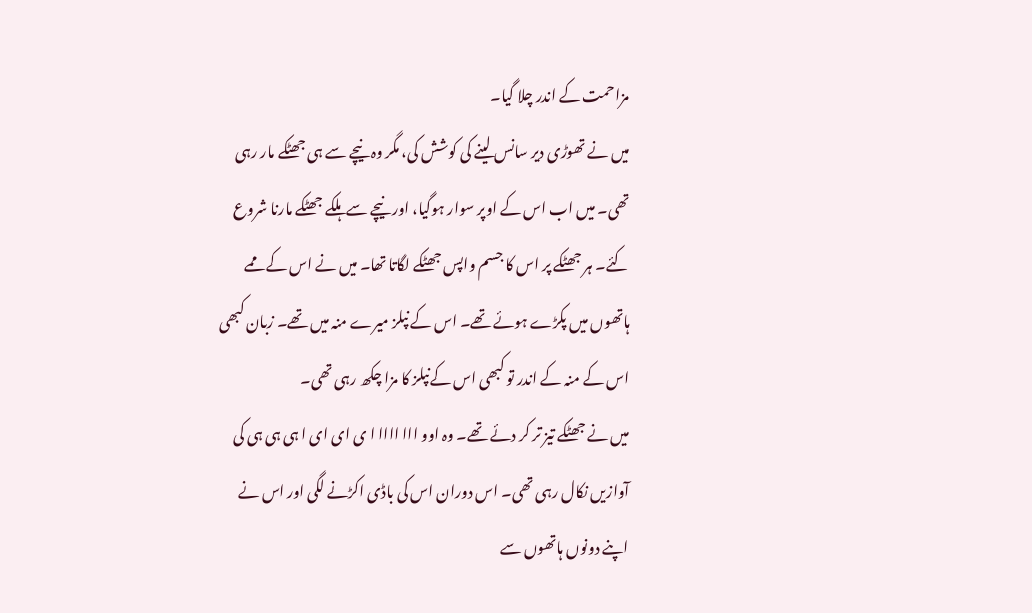مزاحمت کے اندر چلا گیا۔
میں نے تھوڑی دیر سانس لینے کی کوشش کی، مگر وہ نیچے سے ہی جھٹکے مار رہی تھی۔ میں اب اس کے اوپر سوار ہوگیا، اور نیچے سے ہلکے جھٹکے مارنا شروع کئے۔ ہر جھٹکے پر اس کا جسم واپس جھٹکے لگاتا تھا۔ میں نے اس کے ممے ہاتھوں میں پکڑے ہوئے تھے۔ اس کے نپلز میرے منہ میں تھے۔ زبان کبھی اس کے منہ کے اندر تو کبھی اس کےنپلز کا مزا چکھ رہی تھی۔
میں نے جھٹکے تیز تر کر دئے تھے۔ وہ اوو ااا اااا ا ی ای ای ا ہی ہی ہی کی آوازیں نکال رہی تھی۔ اس دوران اس کی باڈی اکڑنے لگی اور اس نے اپنے دونوں ہاتھوں سے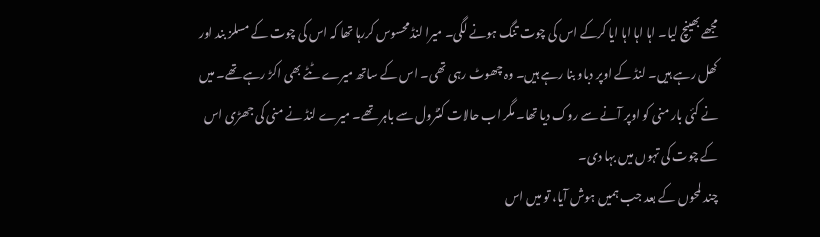مجھے بھینچ لیا۔ اہا اہا اہا ایا کرکے اس کی چوت تنگ ہونے لگی۔ میرا لنڈ محسوس کررہا تھا کہ اس کی چوت کے مسلز بند اور کھل رہے ہیں۔ لنڈ کے اوپر دباو بنا رہے ہیں۔ وہ چھوٹ رہی تھی۔ اس کے ساتھ میرے ٹٹے بھی اکڑ رہے تھے۔ میں نے کئی بار منی کو اوپر آنے سے روک دیا تھا۔ مگر اب حالات کنٹرول سے باہر تھے۔ میرے لنڈ نے منی کی جھڑی اس کے چوت کی تہوں میں بہا دی۔
چند لمحوں کے بعد جب ہمیں ہوش آیا، تو میں اس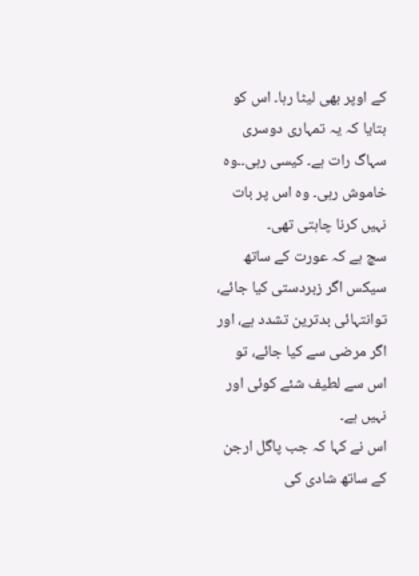کے اوپر بھی لیٹا رہا۔ اس کو بتایا کہ یہ تمہاری دوسری سہاگ رات ہے۔ کیسی رہی۔۔وہ خاموش رہی۔ وہ اس پر بات نہیں کرنا چاہتی تھی۔
سچ ہے کہ عورت کے ساتھ سیکس اگر زبردستی کیا جائے، توانتہائی بدترین تشدد ہے، اور اگر مرضی سے کیا جائے، تو اس سے لطیف شئے کوئی اور نہیں ہے۔
اس نے کہا کہ جب پاگل ارجن کے ساتھ شادی کی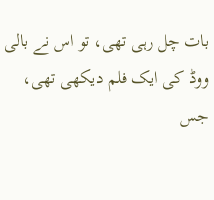بات چل رہی تھی، تو اس نے بالی ووڈ کی ایک فلم دیکھی تھی، جس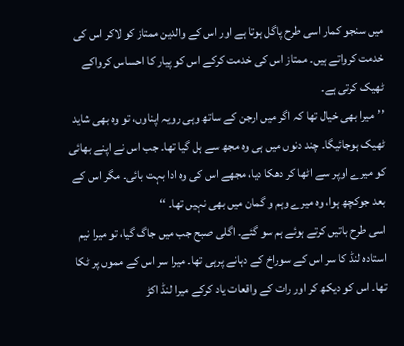میں سنجو کمار اسی طرح پاگل ہوتا ہے اور اس کے والدین ممتاز کو لاکر اس کی خدمت کرواتے ہیں۔ ممتاز اس کی خدمت کرکے اس کو پیار کا احساس کرواکے ٹھیک کرتی ہے۔
’’میرا بھی خیال تھا کہ اگر میں ارجن کے ساتھ وہی رویہ اپناوں، تو وہ بھی شاید ٹھیک ہوجائیگا۔ چند دنوں میں ہی وہ مجھ سے ہل گیا تھا۔ جب اس نے اپنے بھائی کو میرے اوپر سے اٹھا کر دھکا دیا، مجھے اس کی وہ ادا بہت بائی۔ مگر اس کے بعد جوکچھ ہوا، وہ میرے وہم و گمان میں بھی نہیں تھا۔ ‘‘
اسی طرح باتیں کرتے ہوئے ہم سو گئے۔ اگلی صبح جب میں جاگ گیا، تو میرا نیم استادہ لنڈ کا سر اس کے سوراخ کے دہانے پرہی تھا۔ میرا سر اس کے مموں پر ٹکا تھا۔ اس کو دیکھ کر اور رات کے واقعات یاد کرکے میرا لنڈ اکڑ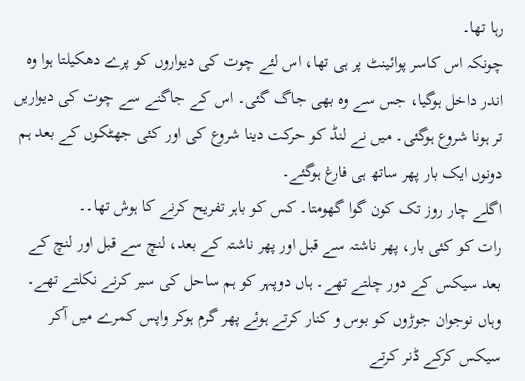رہا تھا۔
چونکہ اس کاسر پوائینٹ پر ہی تھا، اس لئے چوت کی دیواروں کو پرے دھکیلتا ہوا وہ اندر داخل ہوگیا، جس سے وہ بھی جاگ گئی۔ اس کے جاگنے سے چوت کی دیواریں تر ہونا شروع ہوگئی۔ میں نے لنڈ کو حرکت دینا شروع کی اور کئی جھٹکوں کے بعد ہم دونوں ایک بار پھر ساتھ ہی فارغ ہوگئے۔
اگلے چار روز تک کون گوا گھومتا۔ کس کو باہر تفریح کرنے کا ہوش تھا۔۔
رات کو کئی بار، پھر ناشتہ سے قبل اور پھر ناشتہ کے بعد، لنچ سے قبل اور لنچ کے بعد سیکس کے دور چلتے تھے۔ ہاں دوپہر کو ہم ساحل کی سیر کرنے نکلتے تھے۔ وہاں نوجوان جوڑوں کو بوس و کنار کرتے ہوئے پھر گرم ہوکر واپس کمرے میں آکر سیکس کرکے ڈنر کرتے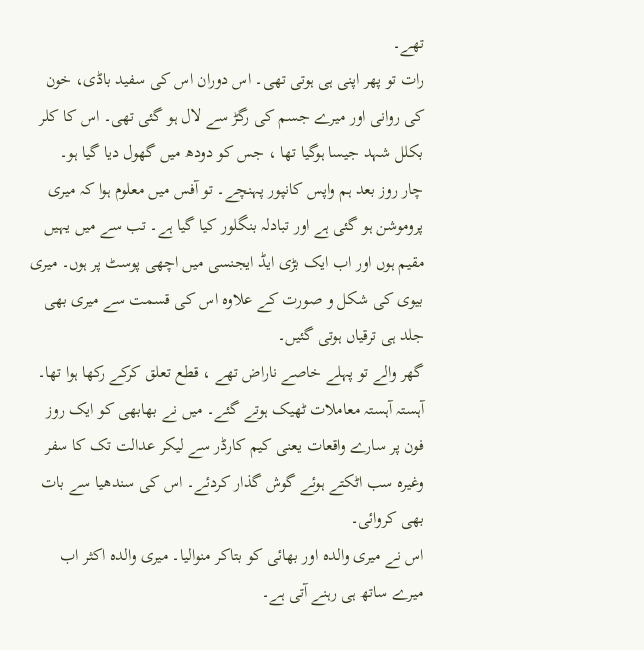تھے۔
رات تو پھر اپنی ہی ہوتی تھی۔ اس دوران اس کی سفید باڈی، خون کی روانی اور میرے جسم کی رگڑ سے لال ہو گئی تھی۔ اس کا کلر بکلل شہد جیسا ہوگیا تھا ، جس کو دودھ میں گھول دیا گیا ہو۔
چار روز بعد ہم واپس کانپور پہنچے۔ تو آفس میں معلوم ہوا کہ میری پروموشن ہو گئی ہے اور تبادلہ بنگلور کیا گیا ہے۔ تب سے میں یہیں مقیم ہوں اور اب ایک بڑی ایڈ ایجنسی میں اچھی پوسٹ پر ہوں۔ میری بیوی کی شکل و صورت کے علاوہ اس کی قسمت سے میری بھی جلد ہی ترقیاں ہوتی گئیں۔
گھر والے تو پہلے خاصے ناراض تھے ، قطع تعلق کرکے رکھا ہوا تھا۔ آہستہ آہستہ معاملات ٹھیک ہوتے گئے۔ میں نے بھابھی کو ایک روز فون پر سارے واقعات یعنی کیم کارڈر سے لیکر عدالت تک کا سفر وغیرہ سب اٹکتے ہوئے گوش گذار کردئے۔ اس کی سندھیا سے بات بھی کروائی۔
اس نے میری والدہ اور بھائی کو بتاکر منوالیا۔ میری والدہ اکثر اب میرے ساتھ ہی رہنے آتی ہے۔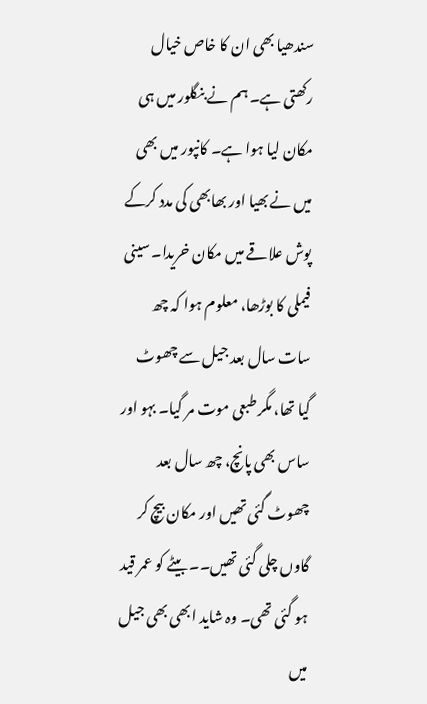سندھیا بھی ان کا خاص خیال رکھتی ہے۔ ہم نے بنگلور میں ہی مکان لیا ہوا ہے۔ کانپور میں بھی میں نے بھیا اور بھابھی کی مدد کرکے پوش علاقے میں مکان خریدا۔ سینی فیملی کا بوڑھا، معلوم ہوا کہ چھ سات سال بعد جیل سے چھوٹ گیا تھا، مگر طبعی موت مر گیا۔ بہو اور ساس بھی پانچ، چھ سال بعد چھوٹ گئی تھیں اور مکان بیچ کر گاوں چلی گئی تھیں۔۔ بیٹے کو عمر قید ہو گئی تھی۔ وہ شاید ابھی بھی جیل میں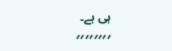ہی ہے۔
؍؍؍؍؍؍؍؍